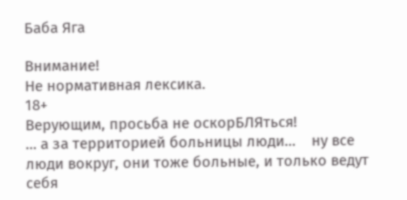Баба Яга

Внимание!
Не нормативная лексика.
18+
Верующим, просьба не оскорБЛЯться!
… а за территорией больницы люди…    ну все люди вокруг, они тоже больные, и только ведут себя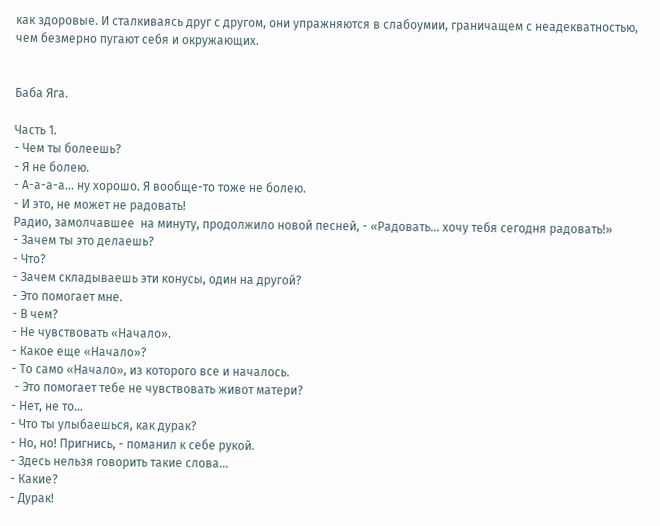как здоровые. И сталкиваясь друг с другом, они упражняются в слабоумии, граничащем с неадекватностью,  чем безмерно пугают себя и окружающих.


Баба Яга.

Часть 1.
- Чем ты болеешь?
- Я не болею.
- А-а-а-а… ну хорошо. Я вообще-то тоже не болею.
- И это, не может не радовать!
Радио, замолчавшее  на минуту, продолжило новой песней, - «Радовать… хочу тебя сегодня радовать!»
- Зачем ты это делаешь?
- Что?
- Зачем складываешь эти конусы, один на другой?
- Это помогает мне.
- В чем?
- Не чувствовать «Начало».
- Какое еще «Начало»?
- То само «Начало», из которого все и началось.
 - Это помогает тебе не чувствовать живот матери?
- Нет, не то…
- Что ты улыбаешься, как дурак?
- Но, но! Пригнись, - поманил к себе рукой.
- Здесь нельзя говорить такие слова…
- Какие?
- Дурак!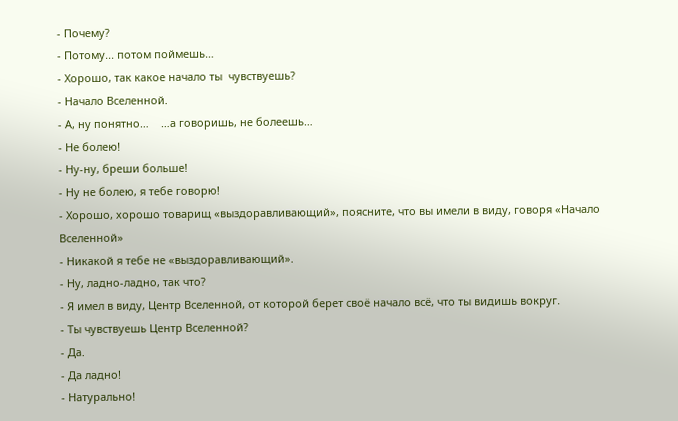- Почему?
- Потому... потом поймешь…
- Хорошо, так какое начало ты  чувствуешь?
- Начало Вселенной.
- А, ну понятно…    …а говоришь, не болеешь…
- Не болею!
- Ну-ну, бреши больше!
- Ну не болею, я тебе говорю!
- Хорошо, хорошо товарищ «выздоравливающий», поясните, что вы имели в виду, говоря «Начало Вселенной»
- Никакой я тебе не «выздоравливающий».
- Ну, ладно-ладно, так что?
- Я имел в виду, Центр Вселенной, от которой берет своё начало всё, что ты видишь вокруг.
- Ты чувствуешь Центр Вселенной?
- Да.
- Да ладно!
- Натурально!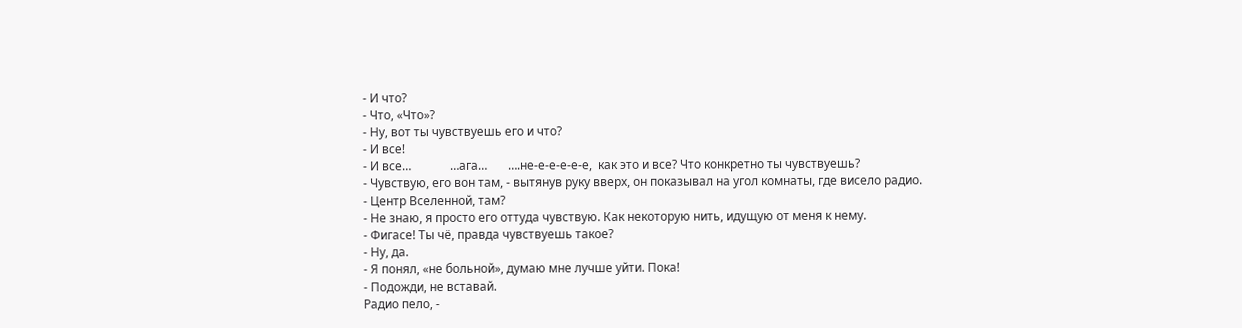- И что?
- Что, «Что»?
- Ну, вот ты чувствуешь его и что?
- И все!
- И все…             …ага…       ….не-е-е-е-е-е,  как это и все? Что конкретно ты чувствуешь?
- Чувствую, его вон там, - вытянув руку вверх, он показывал на угол комнаты, где висело радио.
- Центр Вселенной, там?
- Не знаю, я просто его оттуда чувствую. Как некоторую нить, идущую от меня к нему.
- Фигасе! Ты чё, правда чувствуешь такое?
- Ну, да.
- Я понял, «не больной», думаю мне лучше уйти. Пока!
- Подожди, не вставай.
Радио пело, -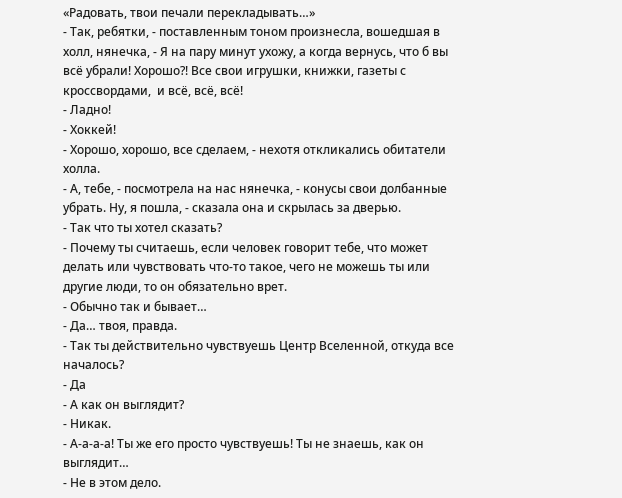«Радовать, твои печали перекладывать…»
- Так, ребятки, - поставленным тоном произнесла, вошедшая в холл, нянечка, - Я на пару минут ухожу, а когда вернусь, что б вы всё убрали! Хорошо?! Все свои игрушки, книжки, газеты с кроссвордами,  и всё, всё, всё!
- Ладно!
- Хоккей!
- Хорошо, хорошо, все сделаем, - нехотя откликались обитатели холла.
- А, тебе, - посмотрела на нас нянечка, - конусы свои долбанные убрать. Ну, я пошла, - сказала она и скрылась за дверью.
- Так что ты хотел сказать?
- Почему ты считаешь, если человек говорит тебе, что может делать или чувствовать что-то такое, чего не можешь ты или другие люди, то он обязательно врет.
- Обычно так и бывает…
- Да… твоя, правда.
- Так ты действительно чувствуешь Центр Вселенной, откуда все началось?
- Да
- А как он выглядит?
- Никак.
- А-а-а-а! Ты же его просто чувствуешь! Ты не знаешь, как он выглядит…
- Не в этом дело.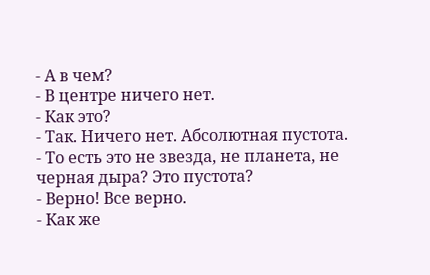- А в чем?
- В центре ничего нет.
- Как это?
- Так. Ничего нет. Абсолютная пустота.
- То есть это не звезда, не планета, не черная дыра? Это пустота?
- Верно! Все верно.
- Как же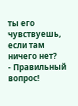ты его чувствуешь, если там ничего нет?
- Правильный вопрос!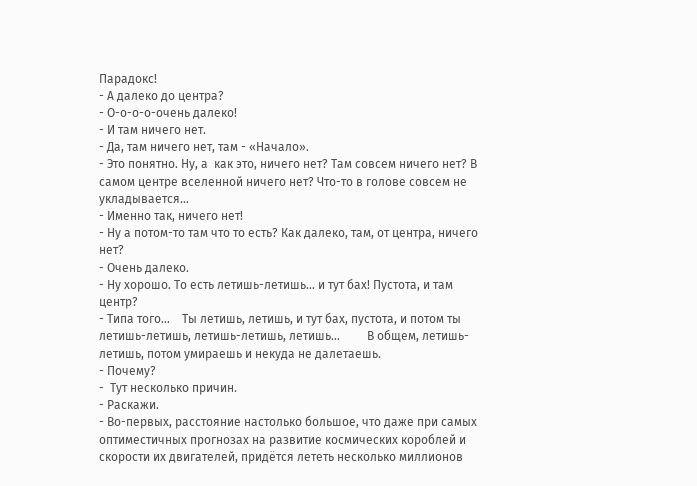Парадокс!
- А далеко до центра?
- О-о-о-о-очень далеко!
- И там ничего нет.
- Да, там ничего нет, там - «Начало».
- Это понятно. Ну, а  как это, ничего нет? Там совсем ничего нет? В самом центре вселенной ничего нет? Что-то в голове совсем не укладывается…
- Именно так, ничего нет!
- Ну а потом-то там что то есть? Как далеко, там, от центра, ничего нет?
- Очень далеко.
- Ну хорошо. То есть летишь-летишь… и тут бах! Пустота, и там центр?
- Типа того…    Ты летишь, летишь, и тут бах, пустота, и потом ты летишь-летишь, летишь-летишь, летишь…         В общем, летишь-летишь, потом умираешь и некуда не далетаешь.
- Почему?
-  Тут несколько причин.
- Раскажи.
- Во-первых, расстояние настолько большое, что даже при самых оптиместичных прогнозах на развитие космических короблей и скорости их двигателей, придётся лететь несколько миллионов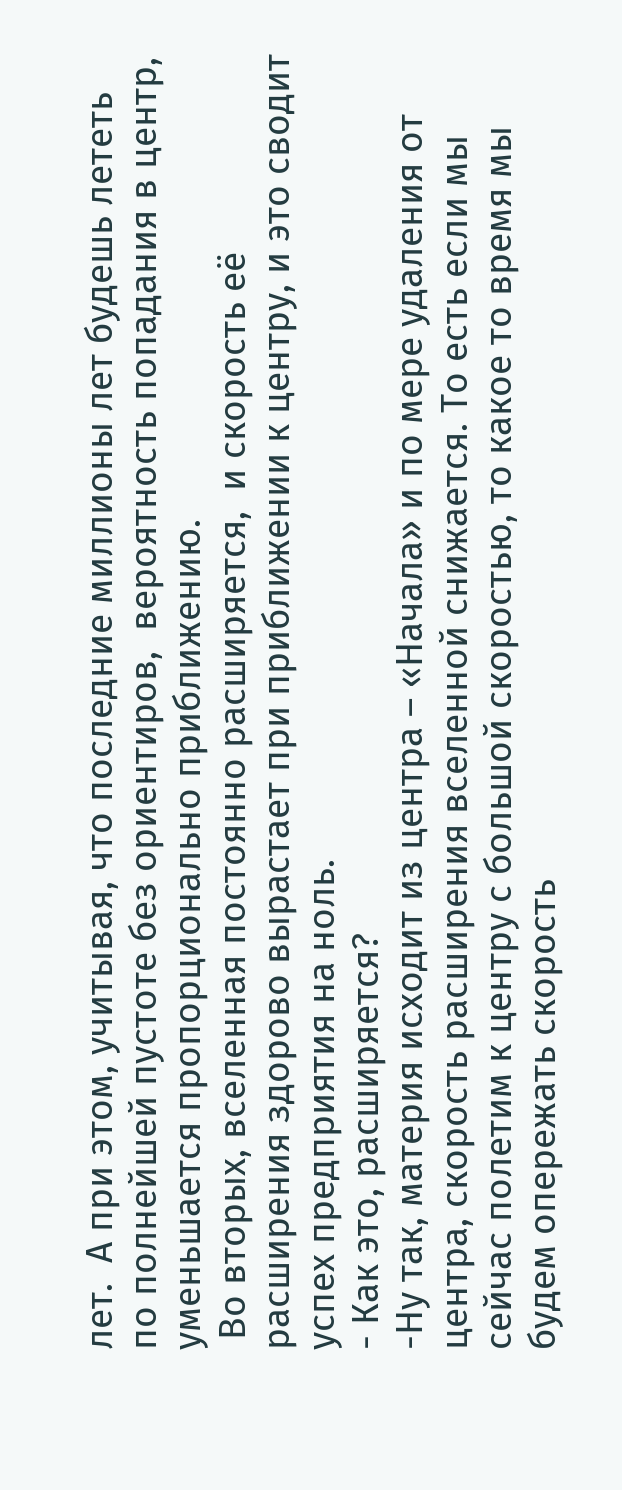лет.  А при этом, учитывая, что последние миллионы лет будешь лететь  по полнейшей пустоте без ориентиров,  вероятность попадания в центр, уменьшается пропорционально приближению.
 Во вторых, вселенная постоянно расширяется,  и скорость её расширения здорово вырастает при приближении к центру, и это сводит успех предприятия на ноль.
- Как это, расширяется?
-Ну так, материя исходит из центра – «Начала» и по мере удаления от центра, скорость расширения вселенной снижается. То есть если мы сейчас полетим к центру с большой скоростью, то какое то время мы будем опережать скорость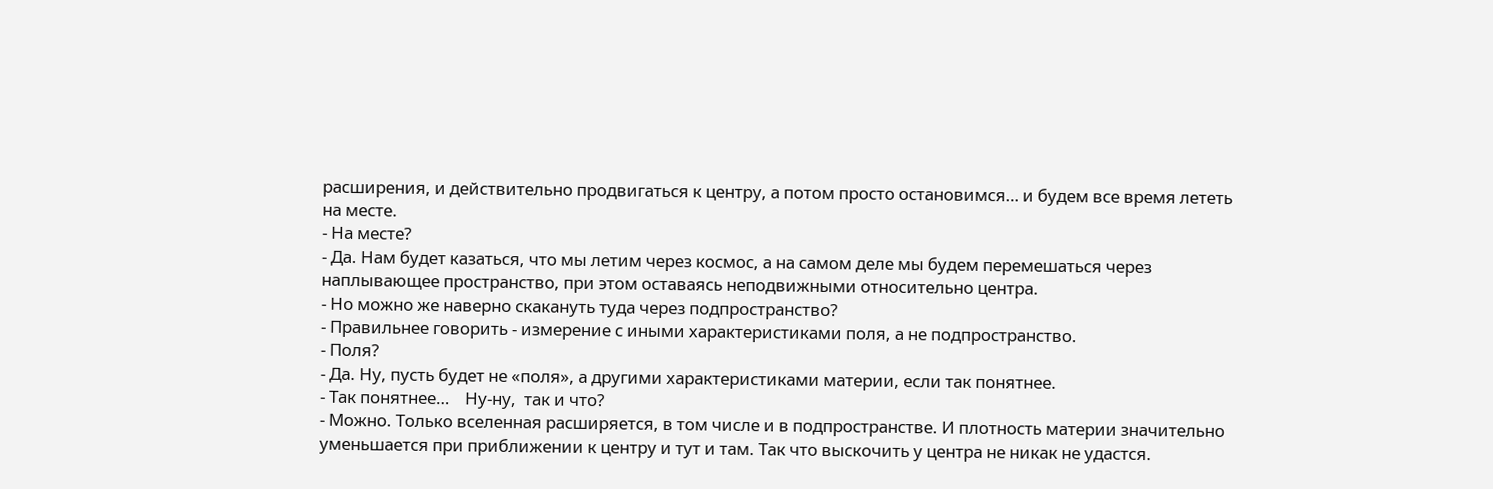расширения, и действительно продвигаться к центру, а потом просто остановимся… и будем все время лететь на месте.
- На месте?
- Да. Нам будет казаться, что мы летим через космос, а на самом деле мы будем перемешаться через наплывающее пространство, при этом оставаясь неподвижными относительно центра.
- Но можно же наверно скакануть туда через подпространство?
- Правильнее говорить - измерение с иными характеристиками поля, а не подпространство.
- Поля?
- Да. Ну, пусть будет не «поля», а другими характеристиками материи, если так понятнее.
- Так понятнее…    Ну-ну,  так и что?
- Можно. Только вселенная расширяется, в том числе и в подпространстве. И плотность материи значительно уменьшается при приближении к центру и тут и там. Так что выскочить у центра не никак не удастся.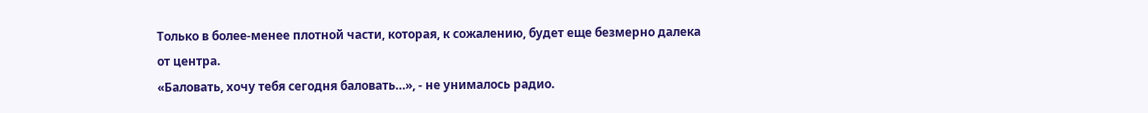Только в более-менее плотной части, которая, к сожалению, будет еще безмерно далека от центра.
«Баловать, хочу тебя сегодня баловать…», - не унималось радио.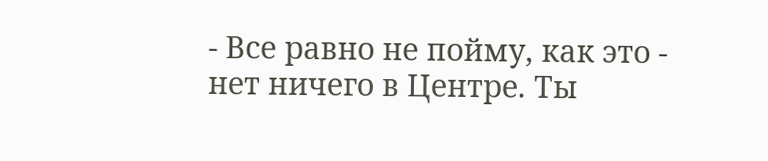- Все равно не пойму, как это - нет ничего в Центре. Ты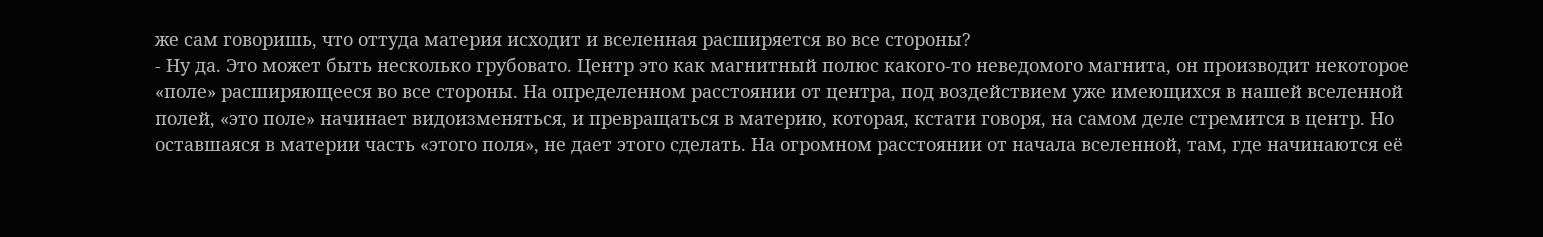же сам говоришь, что оттуда материя исходит и вселенная расширяется во все стороны?
- Ну да. Это может быть несколько грубовато. Центр это как магнитный полюс какого-то неведомого магнита, он производит некоторое «поле» расширяющееся во все стороны. На определенном расстоянии от центра, под воздействием уже имеющихся в нашей вселенной полей, «это поле» начинает видоизменяться, и превращаться в материю, которая, кстати говоря, на самом деле стремится в центр. Но оставшаяся в материи часть «этого поля», не дает этого сделать. На огромном расстоянии от начала вселенной, там, где начинаются её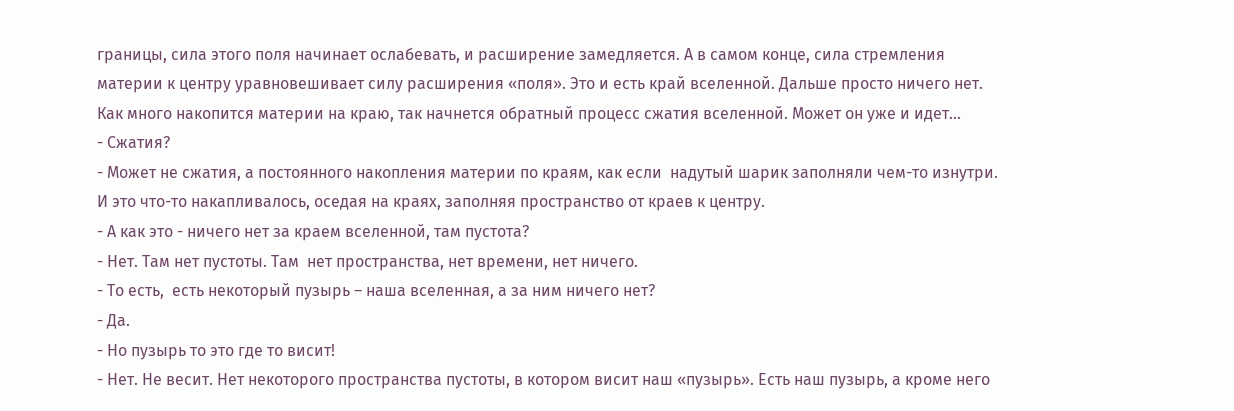границы, сила этого поля начинает ослабевать, и расширение замедляется. А в самом конце, сила стремления материи к центру уравновешивает силу расширения «поля». Это и есть край вселенной. Дальше просто ничего нет. Как много накопится материи на краю, так начнется обратный процесс сжатия вселенной. Может он уже и идет...
- Сжатия?
- Может не сжатия, а постоянного накопления материи по краям, как если  надутый шарик заполняли чем-то изнутри. И это что-то накапливалось, оседая на краях, заполняя пространство от краев к центру.
- А как это - ничего нет за краем вселенной, там пустота?
- Нет. Там нет пустоты. Там  нет пространства, нет времени, нет ничего.
- То есть,  есть некоторый пузырь – наша вселенная, а за ним ничего нет?
- Да.
- Но пузырь то это где то висит!
- Нет. Не весит. Нет некоторого пространства пустоты, в котором висит наш «пузырь». Есть наш пузырь, а кроме него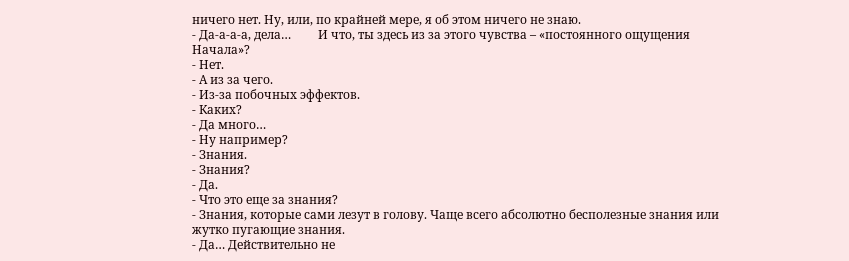ничего нет. Ну, или, по крайней мере, я об этом ничего не знаю.
- Да-а-а-а, дела…         И что, ты здесь из за этого чувства – «постоянного ощущения Начала»?
- Нет.
- А из за чего.
- Из-за побочных эффектов.
- Каких?
- Да много…
- Ну например?
- Знания.
- Знания?
- Да.
- Что это еще за знания?
- Знания, которые сами лезут в голову. Чаще всего абсолютно бесполезные знания или жутко пугающие знания.
- Да… Действительно не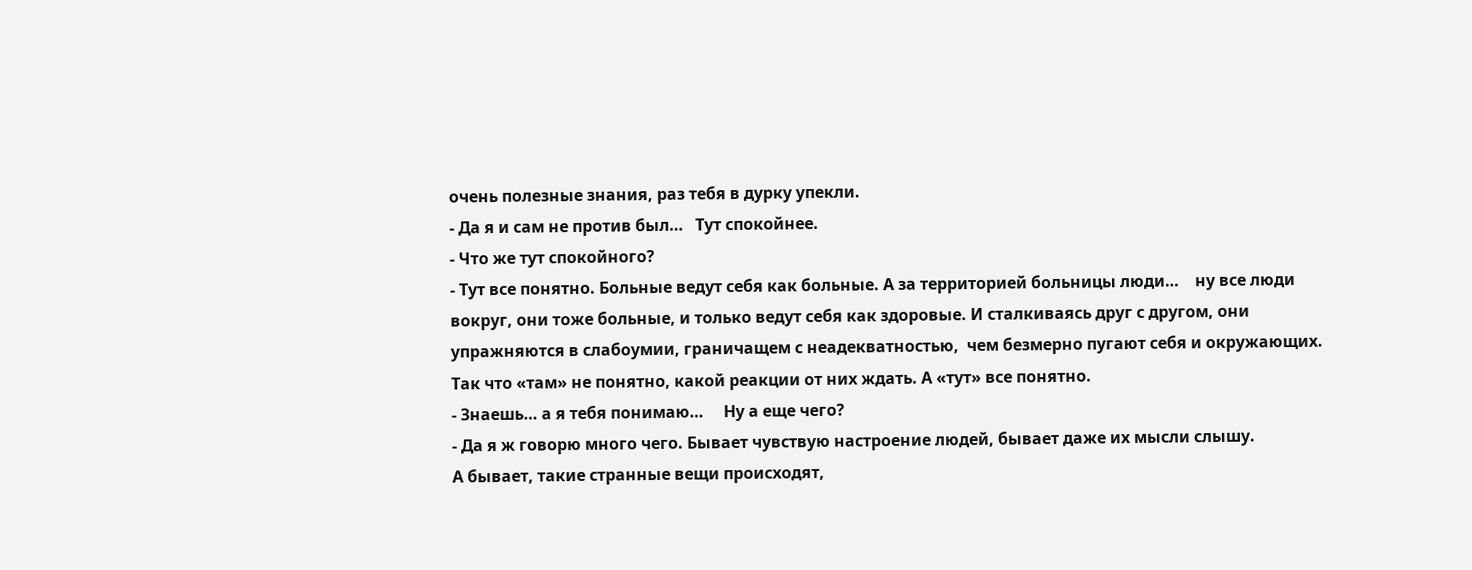очень полезные знания, раз тебя в дурку упекли.
- Да я и сам не против был…   Тут спокойнее.
- Что же тут спокойного?
- Тут все понятно. Больные ведут себя как больные. А за территорией больницы люди…    ну все люди вокруг, они тоже больные, и только ведут себя как здоровые. И сталкиваясь друг с другом, они упражняются в слабоумии, граничащем с неадекватностью,  чем безмерно пугают себя и окружающих. Так что «там» не понятно, какой реакции от них ждать. А «тут» все понятно.
- Знаешь… а я тебя понимаю…     Ну а еще чего?
- Да я ж говорю много чего. Бывает чувствую настроение людей, бывает даже их мысли слышу.
А бывает, такие странные вещи происходят,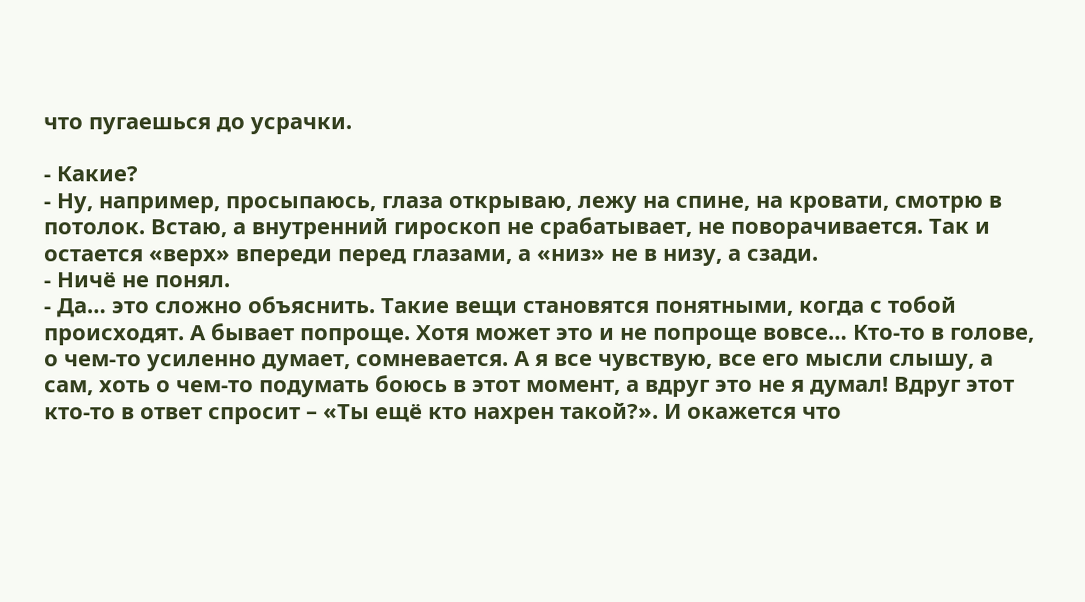что пугаешься до усрачки.

- Какие?
- Ну, например, просыпаюсь, глаза открываю, лежу на спине, на кровати, смотрю в потолок. Встаю, а внутренний гироскоп не срабатывает, не поворачивается. Так и остается «верх» впереди перед глазами, а «низ» не в низу, а сзади.
- Ничё не понял.
- Да… это сложно объяснить. Такие вещи становятся понятными, когда с тобой происходят. А бывает попроще. Хотя может это и не попроще вовсе… Кто-то в голове, о чем-то усиленно думает, сомневается. А я все чувствую, все его мысли слышу, а сам, хоть о чем-то подумать боюсь в этот момент, а вдруг это не я думал! Вдруг этот кто-то в ответ спросит – «Ты ещё кто нахрен такой?». И окажется что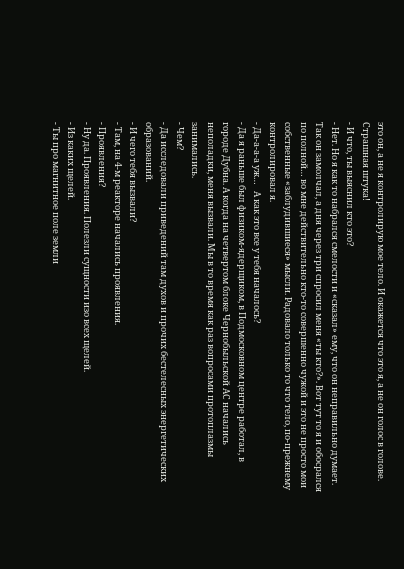это он, а не я контролирую мое тело. И окажется что это я, а не он голос в голове.  Страшная штука!
- И что, ты выяснил кто это?
- Нет. Но я как то набрался смелости и «сказал» ему, что он неправильно думает. Так он замолчал, а дня через три спросил меня «ты кто?». Вот тут то я и обосрался по полной… во мне действительно кто-то совершенно чужой и это не просто мои собственные «заблудившиеся» мысли. Радовало только то что тело, по-прежнему контролировал я.
- Да-а-а-а уж…   А как это все у тебя началось?
- Да я раньше был физиком-ядерщиком, в Подмосковном центре работал, в городе Дубна. А когда на четвертом блоке Чернобыльской АС начались неполадки, меня вызвали. Мы в то время как раз вопросами протоплазмы занимались.
- Чем?
- Да исследовали приведений там духов и прочих бестелесных энергетических образований.
- И чего тебя вызвали?
- Там, на 4-м реакторе начались проявления.
- Проявления?
- Ну да. Проявления. Полезли сущности изо всех щелей.
- Из каких щелей.
- Ты про магнитное поле земли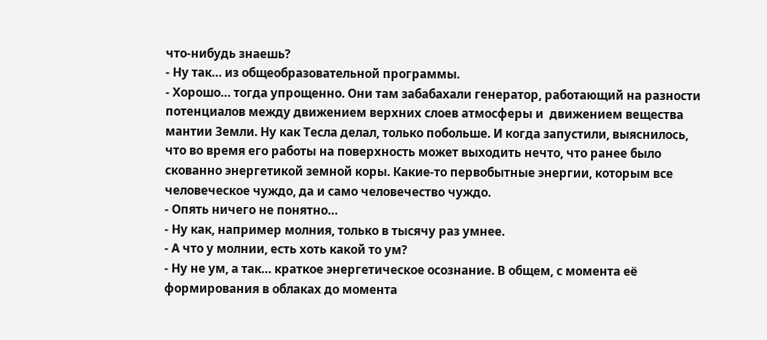что-нибудь знаешь?
- Ну так… из общеобразовательной программы.
- Хорошо… тогда упрощенно. Они там забабахали генератор, работающий на разности  потенциалов между движением верхних слоев атмосферы и  движением вещества мантии Земли. Ну как Тесла делал, только побольше. И когда запустили, выяснилось, что во время его работы на поверхность может выходить нечто, что ранее было скованно энергетикой земной коры. Какие-то первобытные энергии, которым все человеческое чуждо, да и само человечество чуждо.
- Опять ничего не понятно…
- Ну как, например молния, только в тысячу раз умнее.
- А что у молнии, есть хоть какой то ум?
- Ну не ум, а так… краткое энергетическое осознание. В общем, с момента её формирования в облаках до момента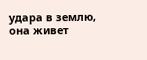удара в землю, она живет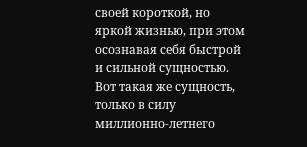своей короткой, но яркой жизнью, при этом осознавая себя быстрой и сильной сущностью. Вот такая же сущность, только в силу миллионно-летнего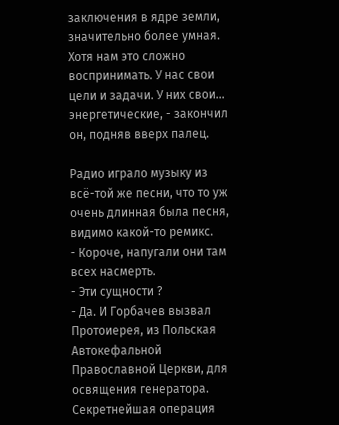заключения в ядре земли, значительно более умная. Хотя нам это сложно воспринимать. У нас свои цели и задачи. У них свои… энергетические, - закончил он, подняв вверх палец.

Радио играло музыку из всё-той же песни, что то уж очень длинная была песня, видимо какой-то ремикс.
- Короче, напугали они там всех насмерть.
- Эти сущности ?
- Да. И Горбачев вызвал  Протоиерея, из Польская Автокефальной Православной Церкви, для освящения генератора. Секретнейшая операция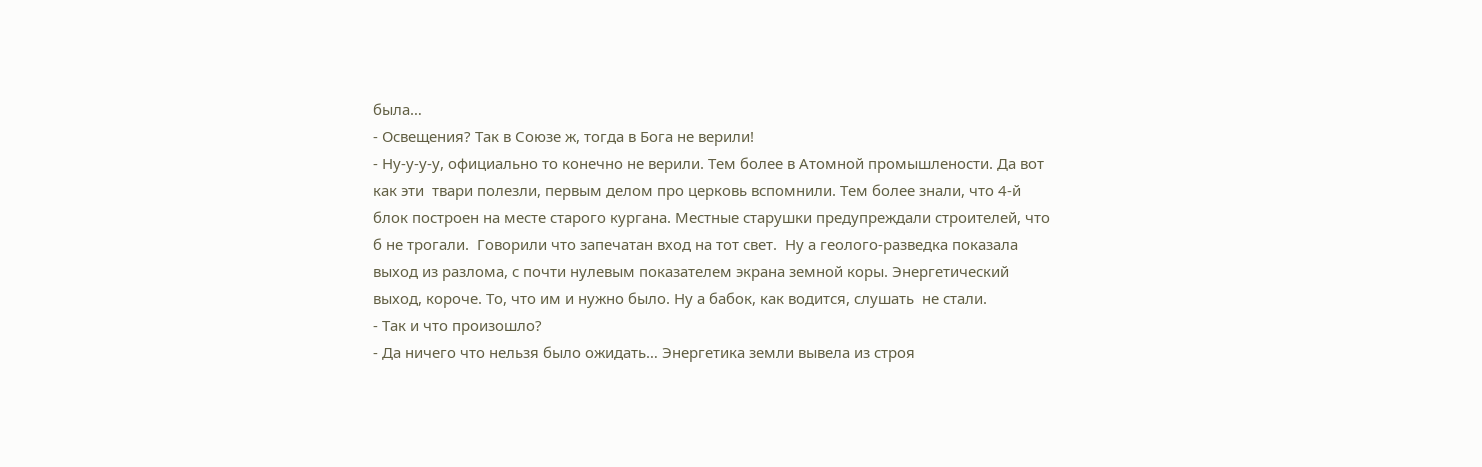была…
- Освещения? Так в Союзе ж, тогда в Бога не верили!
- Ну-у-у-у, официально то конечно не верили. Тем более в Атомной промышлености. Да вот как эти  твари полезли, первым делом про церковь вспомнили. Тем более знали, что 4-й блок построен на месте старого кургана. Местные старушки предупреждали строителей, что б не трогали.  Говорили что запечатан вход на тот свет.  Ну а геолого-разведка показала выход из разлома, с почти нулевым показателем экрана земной коры. Энергетический выход, короче. То, что им и нужно было. Ну а бабок, как водится, слушать  не стали.
- Так и что произошло?
- Да ничего что нельзя было ожидать… Энергетика земли вывела из строя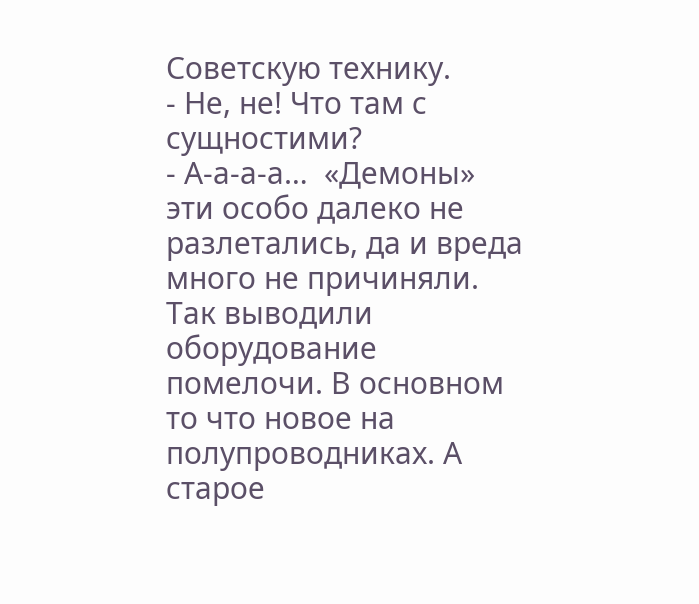Советскую технику.
- Не, не! Что там с сущностими?
- А-а-а-а…  «Демоны» эти особо далеко не разлетались, да и вреда много не причиняли. Так выводили оборудование помелочи. В основном то что новое на полупроводниках. А старое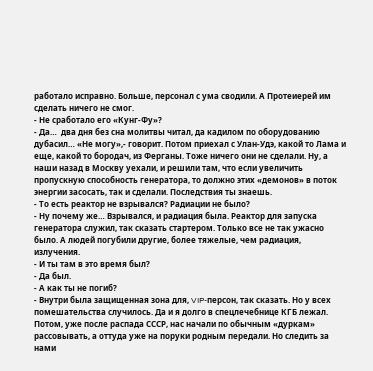работало исправно. Больше, персонал с ума сводили. А Протеиерей им сделать ничего не смог.
- Не сработало его «Кунг-Фу»?
- Да…  два дня без сна молитвы читал, да кадилом по оборудованию дубасил… «Не могу»,- говорит. Потом приехал с Улан-Удэ, какой то Лама и еще, какой то бородач, из Ферганы. Тоже ничего они не сделали. Ну, а наши назад в Москву уехали, и решили там, что если увеличить пропускную способность генератора, то должно этих «демонов» в поток энергии засосать, так и сделали. Последствия ты знаешь.
- То есть реактор не взрывался? Радиации не было?
- Ну почему же… Взрывался, и радиация была. Реактор для запуска генератора служил, так сказать стартером. Только все не так ужасно было. А людей погубили другие, более тяжелые, чем радиация, излучения.
- И ты там в это время был?
- Да был.
- А как ты не погиб?
- Внутри была защищенная зона для, VIP-персон, так сказать. Но у всех помешательства случилось. Да и я долго в спецлечебнице КГБ лежал. Потом, уже после распада СССР, нас начали по обычным «дуркам» рассовывать, а оттуда уже на поруки родным передали. Но следить за нами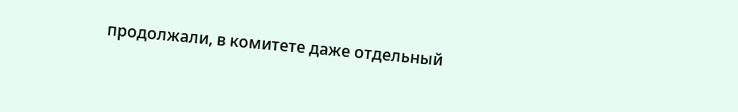продолжали, в комитете даже отдельный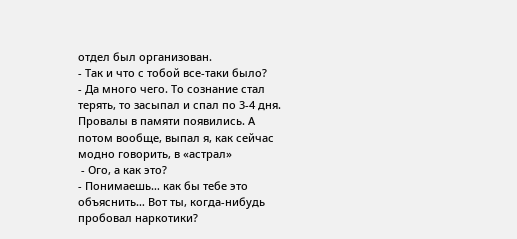отдел был организован.
- Так и что с тобой все-таки было?
- Да много чего. То сознание стал терять, то засыпал и спал по 3-4 дня. Провалы в памяти появились. А потом вообще, выпал я, как сейчас модно говорить, в «астрал»
 - Ого, а как это?
- Понимаешь… как бы тебе это объяснить… Вот ты, когда-нибудь пробовал наркотики?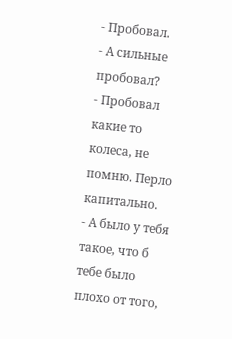- Пробовал.
- А сильные пробовал?
- Пробовал какие то колеса, не помню. Перло капитально.
- А было у тебя такое, что б тебе было плохо от того,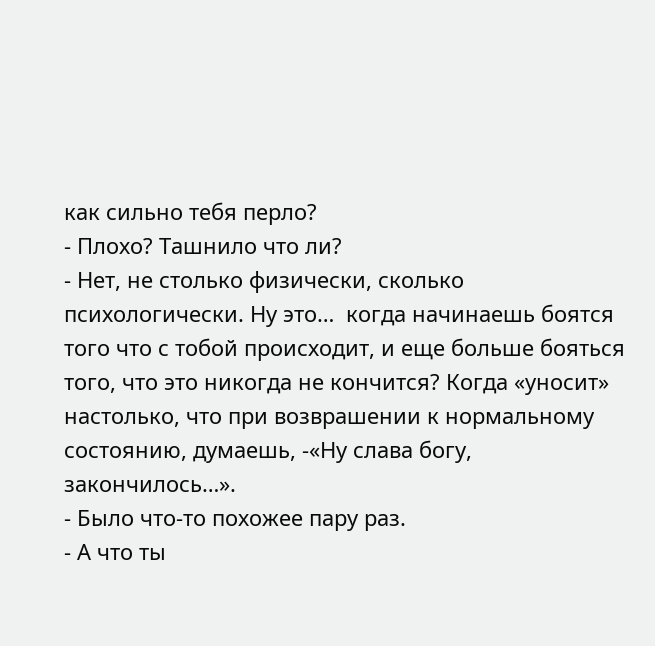как сильно тебя перло?
- Плохо? Ташнило что ли?
- Нет, не столько физически, сколько психологически. Ну это…  когда начинаешь боятся того что с тобой происходит, и еще больше бояться того, что это никогда не кончится? Когда «уносит» настолько, что при возврашении к нормальному состоянию, думаешь, -«Ну слава богу, закончилось…».
- Было что-то похожее пару раз.
- А что ты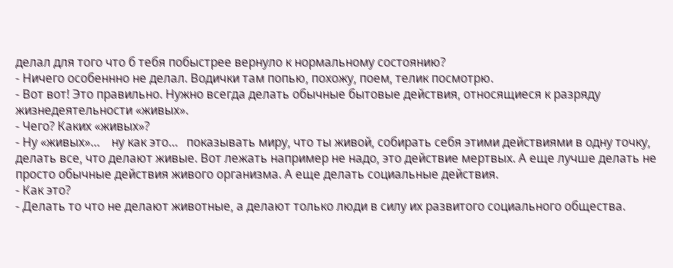делал для того что б тебя побыстрее вернуло к нормальному состоянию?
- Ничего особеннно не делал. Водички там попью, похожу, поем, телик посмотрю.
- Вот вот! Это правильно. Нужно всегда делать обычные бытовые действия, относящиеся к разряду жизнедеятельности «живых».
- Чего? Каких «живых»?
- Ну «живых»…    ну как это…   показывать миру, что ты живой, собирать себя этими действиями в одну точку, делать все, что делают живые. Вот лежать например не надо, это действие мертвых. А еще лучше делать не просто обычные действия живого организма. А еще делать социальные действия.
- Как это?
- Делать то что не делают животные, а делают только люди в силу их развитого социального общества.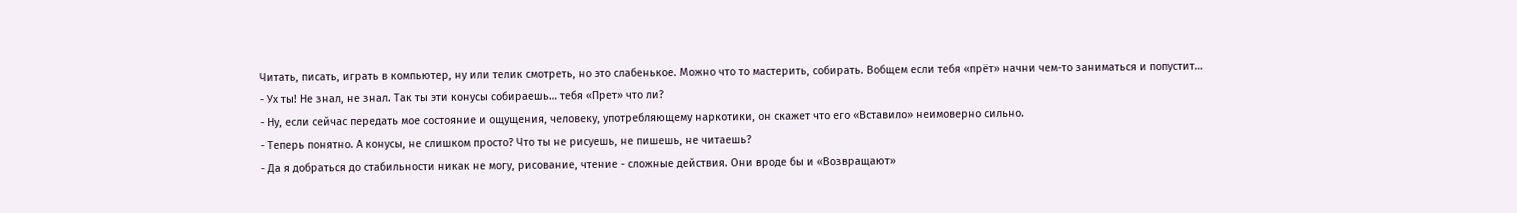Читать, писать, играть в компьютер, ну или телик смотреть, но это слабенькое. Можно что то мастерить, собирать. Вобщем если тебя «прёт» начни чем-то заниматься и попустит…
- Ух ты! Не знал, не знал. Так ты эти конусы собираешь… тебя «Прет» что ли?
- Ну, если сейчас передать мое состояние и ощущения, человеку, употребляющему наркотики, он скажет что его «Вставило» неимоверно сильно.
- Теперь понятно. А конусы, не слишком просто? Что ты не рисуешь, не пишешь, не читаешь?
- Да я добраться до стабильности никак не могу, рисование, чтение - сложные действия. Они вроде бы и «Возвращают»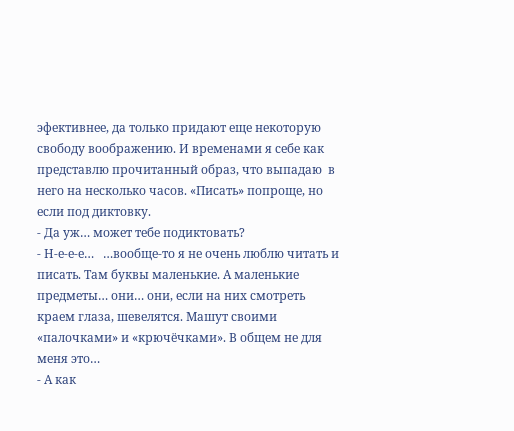эфективнее, да только придают еще некоторую свободу воображению. И временами я себе как представлю прочитанный образ, что выпадаю  в него на несколько часов. «Писать» попроще, но если под диктовку.
- Да уж… может тебе подиктовать?
- Н-е-е-е…   …вообще-то я не очень люблю читать и писать. Там буквы маленькие. А маленькие предметы… они… они, если на них смотреть краем глаза, шевелятся. Машут своими «палочками» и «крючёчками». В общем не для меня это…
- А как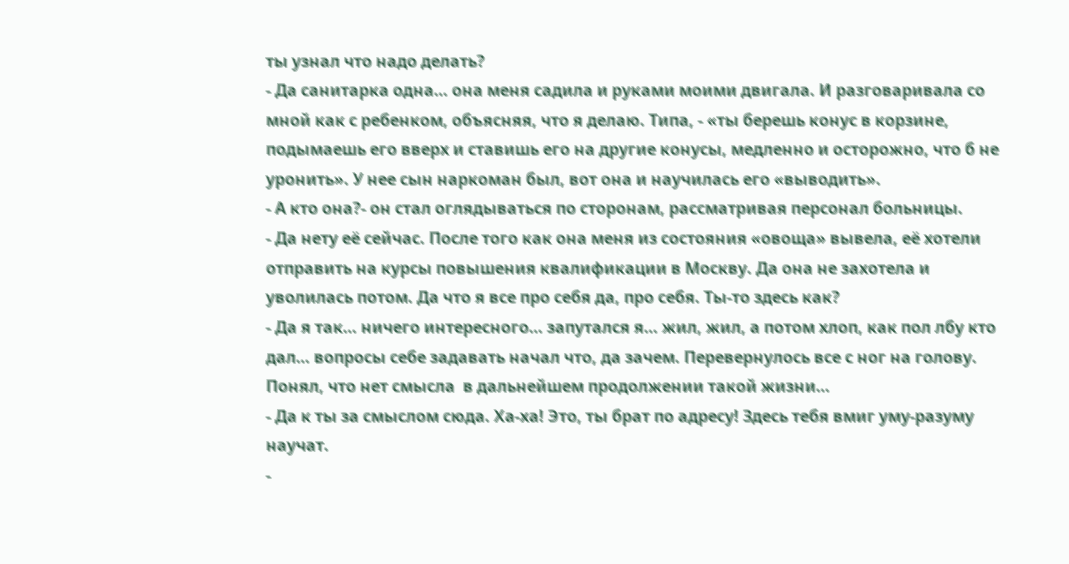ты узнал что надо делать?
- Да санитарка одна… она меня садила и руками моими двигала. И разговаривала со мной как с ребенком, объясняя, что я делаю. Типа, - «ты берешь конус в корзине, подымаешь его вверх и ставишь его на другие конусы, медленно и осторожно, что б не уронить». У нее сын наркоман был, вот она и научилась его «выводить».
- А кто она?- он стал оглядываться по сторонам, рассматривая персонал больницы.
- Да нету её сейчас. После того как она меня из состояния «овоща» вывела, её хотели отправить на курсы повышения квалификации в Москву. Да она не захотела и уволилась потом. Да что я все про себя да, про себя. Ты-то здесь как?
- Да я так… ничего интересного… запутался я… жил, жил, а потом хлоп, как пол лбу кто дал… вопросы себе задавать начал что, да зачем. Перевернулось все с ног на голову. Понял, что нет смысла  в дальнейшем продолжении такой жизни…
- Да к ты за смыслом сюда. Ха-ха! Это, ты брат по адресу! Здесь тебя вмиг уму-разуму научат.
-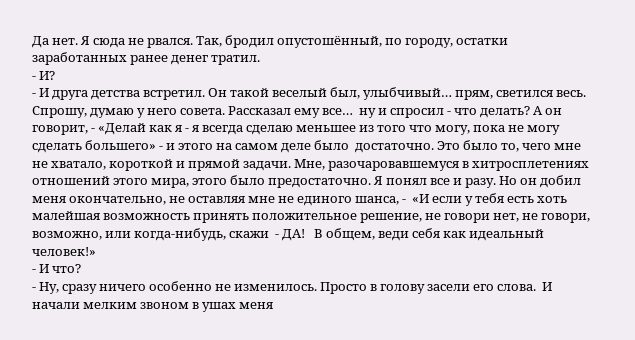Да нет. Я сюда не рвался. Так, бродил опустошённый, по городу, остатки заработанных ранее денег тратил.
- И?
- И друга детства встретил. Он такой веселый был, улыбчивый… прям, светился весь. Спрошу, думаю у него совета. Рассказал ему все…  ну и спросил - что делать? А он говорит, - «Делай как я - я всегда сделаю меньшее из того что могу, пока не могу сделать большего» - и этого на самом деле было  достаточно. Это было то, чего мне не хватало, короткой и прямой задачи. Мне, разочаровавшемуся в хитросплетениях отношений этого мира, этого было предостаточно. Я понял все и разу. Но он добил меня окончательно, не оставляя мне не единого шанса, -  «И если у тебя есть хоть малейшая возможность принять положительное решение, не говори нет, не говори, возможно, или когда-нибудь, скажи  - ДА!   В общем, веди себя как идеальный человек!»
- И что?
- Ну, сразу ничего особенно не изменилось. Просто в голову засели его слова.  И начали мелким звоном в ушах меня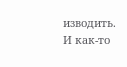изводить. И как-то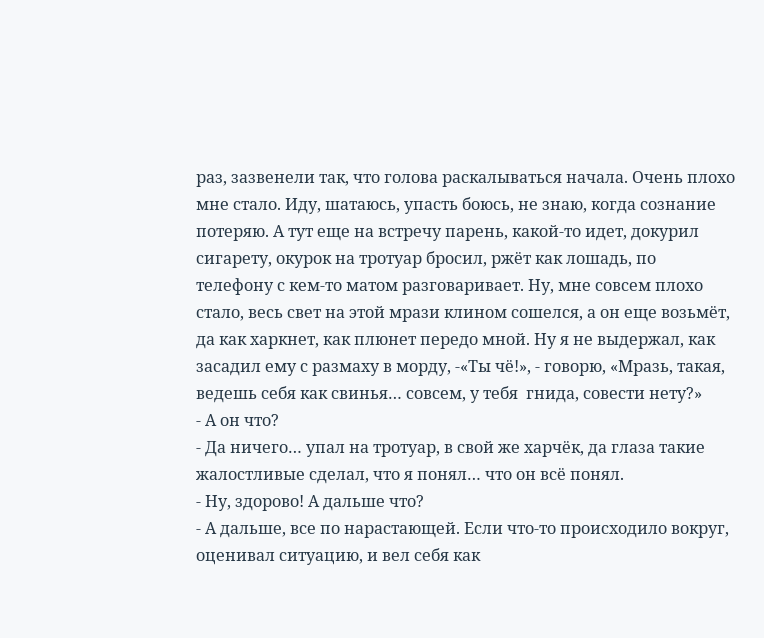раз, зазвенели так, что голова раскалываться начала. Очень плохо мне стало. Иду, шатаюсь, упасть боюсь, не знаю, когда сознание потеряю. А тут еще на встречу парень, какой-то идет, докурил сигарету, окурок на тротуар бросил, ржёт как лошадь, по телефону с кем-то матом разговаривает. Ну, мне совсем плохо стало, весь свет на этой мрази клином сошелся, а он еще возьмёт, да как харкнет, как плюнет передо мной. Ну я не выдержал, как засадил ему с размаху в морду, -«Ты чё!», - говорю, «Мразь, такая, ведешь себя как свинья… совсем, у тебя  гнида, совести нету?»
- А он что?
- Да ничего… упал на тротуар, в свой же харчёк, да глаза такие жалостливые сделал, что я понял… что он всё понял.
- Ну, здорово! А дальше что?
- А дальше, все по нарастающей. Если что-то происходило вокруг, оценивал ситуацию, и вел себя как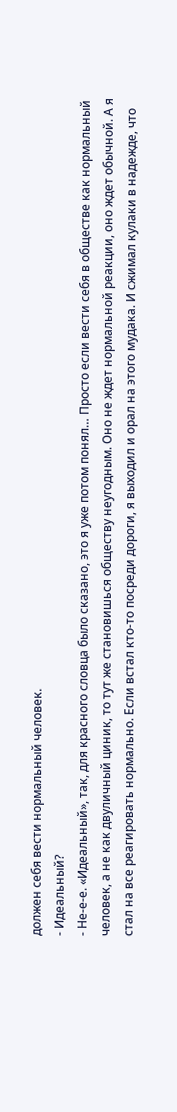должен себя вести нормальный человек.
- Идеальный?
- Не-е-е. «Идеальный», так, для красного словца было сказано, это я уже потом понял… Просто если вести себя в обществе как нормальный человек, а не как двуличный циник, то тут же становишься обществу неугодным. Оно не ждет нормальной реакции, оно ждет обычной. А я стал на все реагировать нормально. Если встал кто-то посреди дороги, я выходил и орал на этого мудака. И сжимал кулаки в надежде, что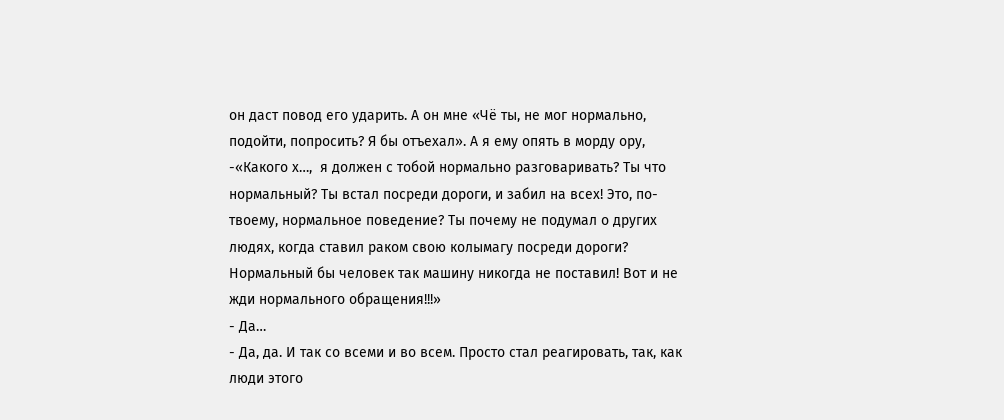он даст повод его ударить. А он мне «Чё ты, не мог нормально, подойти, попросить? Я бы отъехал». А я ему опять в морду ору, -«Какого х…,  я должен с тобой нормально разговаривать? Ты что нормальный? Ты встал посреди дороги, и забил на всех! Это, по-твоему, нормальное поведение? Ты почему не подумал о других людях, когда ставил раком свою колымагу посреди дороги? Нормальный бы человек так машину никогда не поставил! Вот и не жди нормального обращения!!!»
- Да…
- Да, да. И так со всеми и во всем. Просто стал реагировать, так, как люди этого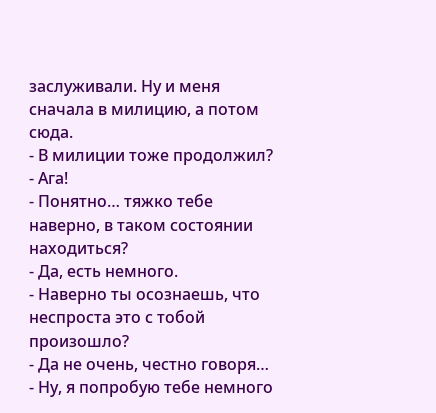заслуживали. Ну и меня сначала в милицию, а потом сюда.
- В милиции тоже продолжил?
- Ага!
- Понятно… тяжко тебе наверно, в таком состоянии находиться?
- Да, есть немного.
- Наверно ты осознаешь, что неспроста это с тобой произошло?
- Да не очень, честно говоря…
- Ну, я попробую тебе немного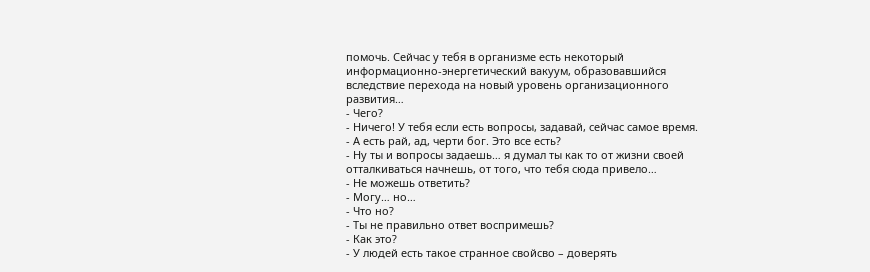помочь. Сейчас у тебя в организме есть некоторый информационно-энергетический вакуум, образовавшийся вследствие перехода на новый уровень организационного развития…
- Чего?
- Ничего! У тебя если есть вопросы, задавай, сейчас самое время.
- А есть рай, ад, черти бог. Это все есть?
- Ну ты и вопросы задаешь… я думал ты как то от жизни своей отталкиваться начнешь, от того, что тебя сюда привело…
- Не можешь ответить?
- Могу… но…
- Что но?
- Ты не правильно ответ воспримешь?
- Как это?
- У людей есть такое странное свойсво – доверять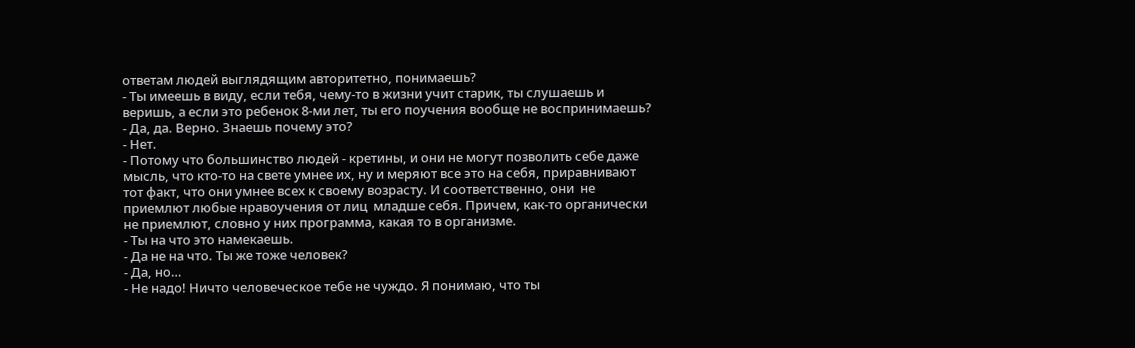ответам людей выглядящим авторитетно, понимаешь?
- Ты имеешь в виду, если тебя, чему-то в жизни учит старик, ты слушаешь и веришь, а если это ребенок 8-ми лет, ты его поучения вообще не воспринимаешь?
- Да, да. Верно. Знаешь почему это?
- Нет.
- Потому что большинство людей - кретины, и они не могут позволить себе даже мысль, что кто-то на свете умнее их, ну и меряют все это на себя, приравнивают тот факт, что они умнее всех к своему возрасту. И соответственно, они  не приемлют любые нравоучения от лиц  младше себя. Причем, как-то органически не приемлют, словно у них программа, какая то в организме.
- Ты на что это намекаешь.
- Да не на что. Ты же тоже человек?
- Да, но…
- Не надо! Ничто человеческое тебе не чуждо. Я понимаю, что ты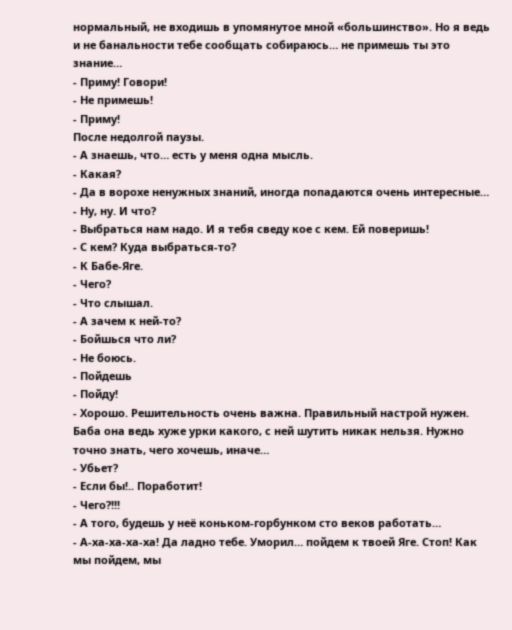нормальный, не входишь в упомянутое мной «большинство». Но я ведь и не банальности тебе сообщать собираюсь… не примешь ты это знание…
- Приму! Говори!
- Не примешь!
- Приму!
После недолгой паузы.
- А знаешь, что… есть у меня одна мысль.
- Какая?
- Да в ворохе ненужных знаний, иногда попадаются очень интересные…
- Ну, ну. И что?
- Выбраться нам надо. И я тебя сведу кое с кем. Ей поверишь!
- С кем? Куда выбраться-то?
- К Бабе-Яге.
- Чего?
- Что слышал.
- А зачем к ней-то?
- Бойшься что ли?
- Не боюсь.
- Пойдешь
- Пойду!
- Хорошо. Решительность очень важна. Правильный настрой нужен. Баба она ведь хуже урки какого, с ней шутить никак нельзя. Нужно точно знать, чего хочешь, иначе…
- Убьет?
- Если бы!.. Поработит!
- Чего?!!!
- А того, будешь у неё коньком-горбунком сто веков работать…
- А-ха-ха-ха-ха! Да ладно тебе. Уморил… пойдем к твоей Яге. Стоп! Как мы пойдем, мы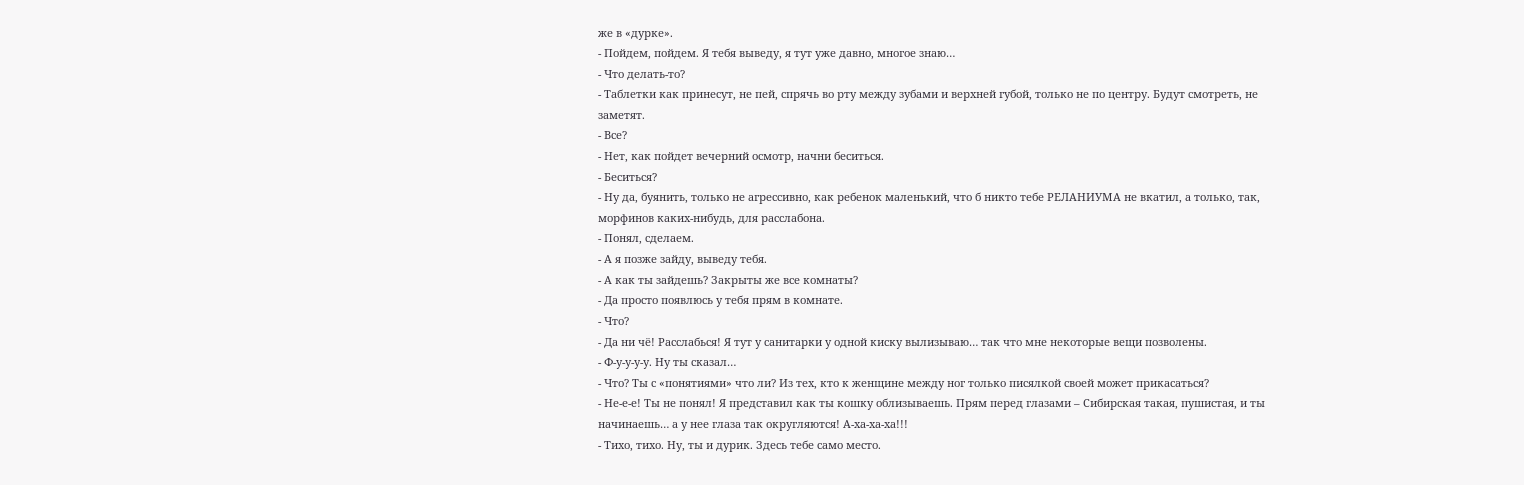же в «дурке».
- Пойдем, пойдем. Я тебя выведу, я тут уже давно, многое знаю…
- Что делать-то?
- Таблетки как принесут, не пей, спрячь во рту между зубами и верхней губой, только не по центру. Будут смотреть, не заметят.
- Все?
- Нет, как пойдет вечерний осмотр, начни беситься.
- Беситься?
- Ну да, буянить, только не агрессивно, как ребенок маленький, что б никто тебе РЕЛАНИУМА не вкатил, а только, так, морфинов каких-нибудь, для расслабона.
- Понял, сделаем.
- А я позже зайду, выведу тебя.
- А как ты зайдешь? Закрыты же все комнаты?
- Да просто появлюсь у тебя прям в комнате.
- Что?
- Да ни чё! Расслабься! Я тут у санитарки у одной киску вылизываю… так что мне некоторые вещи позволены.
- Ф-у-у-у-у. Ну ты сказал…
- Что? Ты с «понятиями» что ли? Из тех, кто к женщине между ног только писялкой своей может прикасаться?
- Не-е-е! Ты не понял! Я представил как ты кошку облизываешь. Прям перед глазами – Сибирская такая, пушистая, и ты начинаешь… а у нее глаза так округляются! А-ха-ха-ха!!!
- Тихо, тихо. Ну, ты и дурик. Здесь тебе само место.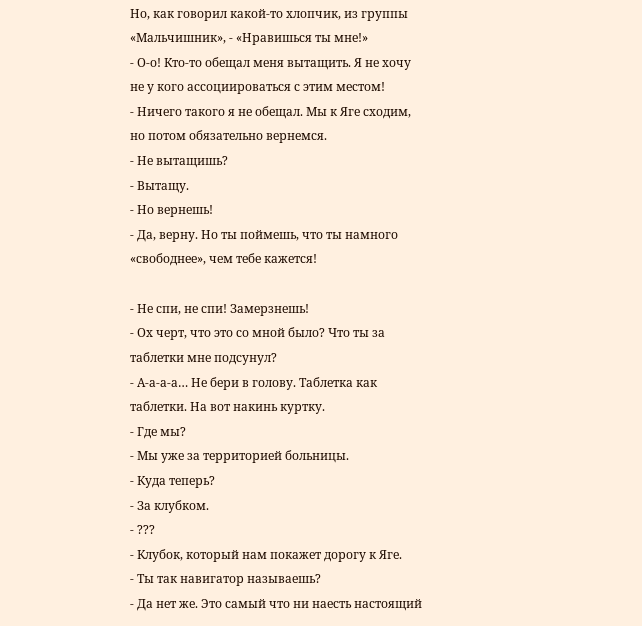Но, как говорил какой-то хлопчик, из группы «Мальчишник», - «Нравишься ты мне!»
- О-о! Кто-то обещал меня вытащить. Я не хочу не у кого ассоциироваться с этим местом!
- Ничего такого я не обещал. Мы к Яге сходим, но потом обязательно вернемся.
- Не вытащишь?
- Вытащу.
- Но вернешь!
- Да, верну. Но ты поймешь, что ты намного «свободнее», чем тебе кажется!

- Не спи, не спи! Замерзнешь!
- Ох черт, что это со мной было? Что ты за таблетки мне подсунул?
- А-а-а-а… Не бери в голову. Таблетка как таблетки. На вот накинь куртку.
- Где мы?
- Мы уже за территорией больницы.
- Куда теперь?
- За клубком.
- ???
- Клубок, который нам покажет дорогу к Яге.
- Ты так навигатор называешь?
- Да нет же. Это самый что ни наесть настоящий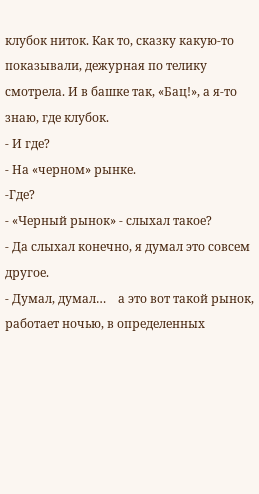клубок ниток. Как то, сказку какую-то показывали, дежурная по телику смотрела. И в башке так, «Бац!», а я-то знаю, где клубок.
- И где?
- На «черном» рынке.
-Где?
- «Черный рынок» - слыхал такое?
- Да слыхал конечно, я думал это совсем другое.
- Думал, думал…    а это вот такой рынок, работает ночью, в определенных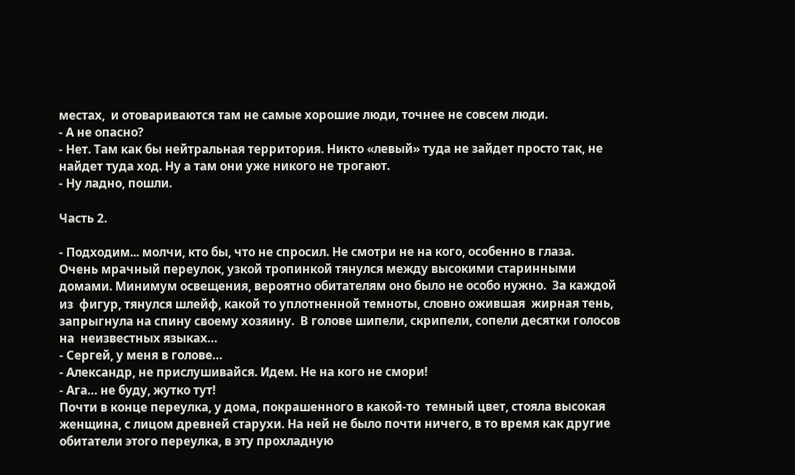местах,  и отовариваются там не самые хорошие люди, точнее не совсем люди.
- А не опасно?
- Нет. Там как бы нейтральная территория. Никто «левый» туда не зайдет просто так, не найдет туда ход. Ну а там они уже никого не трогают.
- Ну ладно, пошли.

Часть 2.

- Подходим... молчи, кто бы, что не спросил. Не смотри не на кого, особенно в глаза.
Очень мрачный переулок, узкой тропинкой тянулся между высокими старинными домами. Минимум освещения, вероятно обитателям оно было не особо нужно.  За каждой из  фигур, тянулся шлейф, какой то уплотненной темноты, словно ожившая  жирная тень, запрыгнула на спину своему хозяину.  В голове шипели, скрипели, сопели десятки голосов на  неизвестных языках…
- Сергей, у меня в голове…
- Александр, не прислушивайся. Идем. Не на кого не смори!
- Ага… не буду, жутко тут!
Почти в конце переулка, у дома, покрашенного в какой-то  темный цвет, стояла высокая женщина, с лицом древней старухи. На ней не было почти ничего, в то время как другие обитатели этого переулка, в эту прохладную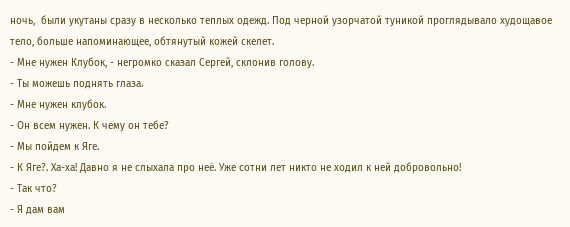ночь,  были укутаны сразу в несколько теплых одежд. Под черной узорчатой туникой проглядывало худощавое тело, больше напоминающее, обтянутый кожей скелет.
- Мне нужен Клубок, - негромко сказал Сергей, склонив голову.
- Ты можешь поднять глаза.
- Мне нужен клубок.
- Он всем нужен. К чему он тебе?
- Мы пойдем к Яге.
- К Яге?. Ха-ха! Давно я не слыхала про неё. Уже сотни лет никто не ходил к ней добровольно!
- Так что?
- Я дам вам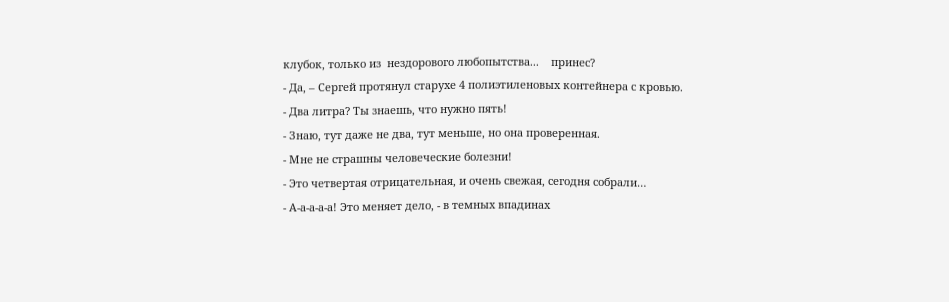клубок, только из  нездорового любопытства...    принес?
- Да, – Сергей протянул старухе 4 полиэтиленовых контейнера с кровью.
- Два литра? Ты знаешь, что нужно пять!
- Знаю, тут даже не два, тут меньше, но она проверенная.
- Мне не страшны человеческие болезни!
- Это четвертая отрицательная, и очень свежая, сегодня собрали…
- А-а-а-а-а! Это меняет дело, - в темных впадинах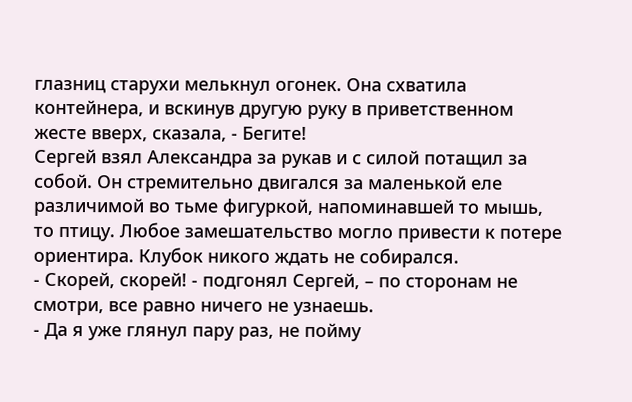глазниц старухи мелькнул огонек. Она схватила контейнера, и вскинув другую руку в приветственном жесте вверх, сказала, - Бегите!
Сергей взял Александра за рукав и с силой потащил за собой. Он стремительно двигался за маленькой еле различимой во тьме фигуркой, напоминавшей то мышь, то птицу. Любое замешательство могло привести к потере ориентира. Клубок никого ждать не собирался.
- Скорей, скорей! - подгонял Сергей, – по сторонам не смотри, все равно ничего не узнаешь.
- Да я уже глянул пару раз, не пойму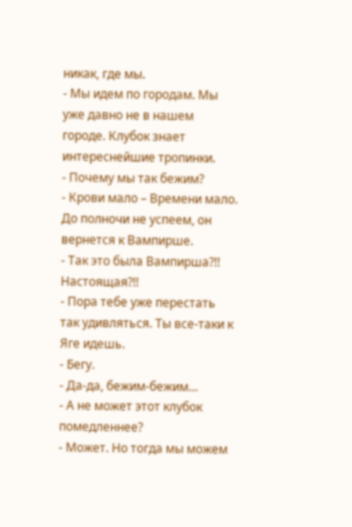никак, где мы.
- Мы идем по городам. Мы уже давно не в нашем городе. Клубок знает интереснейшие тропинки.
- Почему мы так бежим?
- Крови мало – Времени мало. До полночи не успеем, он вернется к Вампирше.
- Так это была Вампирша?!! Настоящая?!!
- Пора тебе уже перестать так удивляться. Ты все-таки к Яге идешь.
- Бегу.
- Да-да, бежим-бежим…
- А не может этот клубок помедленнее?
- Может. Но тогда мы можем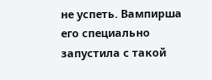не успеть. Вампирша его специально запустила с такой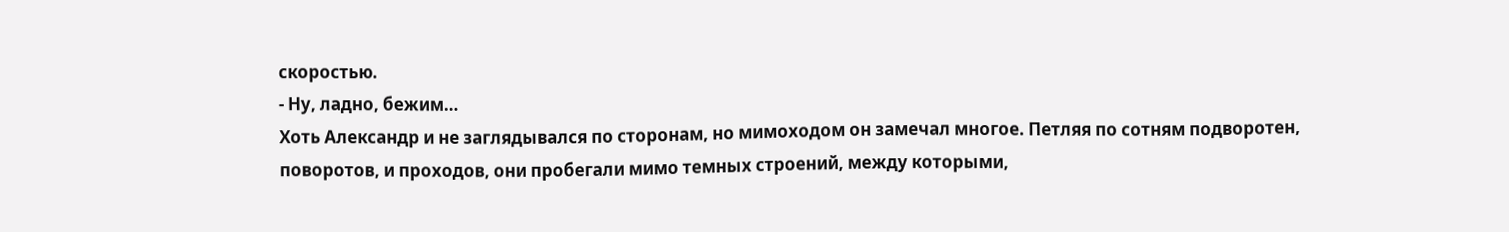скоростью.
- Ну, ладно, бежим…
Хоть Александр и не заглядывался по сторонам, но мимоходом он замечал многое. Петляя по сотням подворотен, поворотов, и проходов, они пробегали мимо темных строений, между которыми,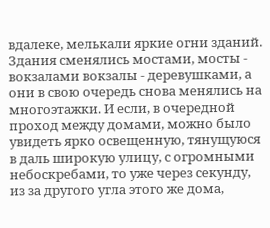вдалеке, мелькали яркие огни зданий. Здания сменялись мостами, мосты - вокзалами вокзалы - деревушками, а они в свою очередь снова менялись на многоэтажки. И если, в очередной проход между домами, можно было увидеть ярко освещенную, тянущуюся в даль широкую улицу, с огромными небоскребами, то уже через секунду, из за другого угла этого же дома,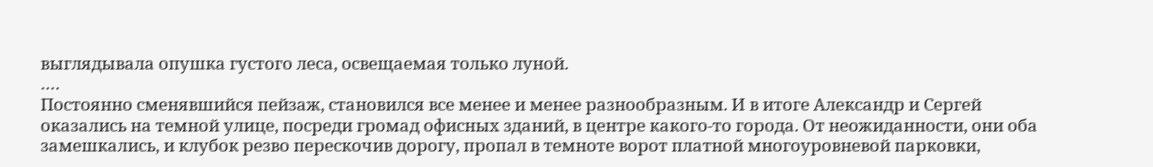выглядывала опушка густого леса, освещаемая только луной.
….
Постоянно сменявшийся пейзаж, становился все менее и менее разнообразным. И в итоге Александр и Сергей оказались на темной улице, посреди громад офисных зданий, в центре какого-то города. От неожиданности, они оба замешкались, и клубок резво перескочив дорогу, пропал в темноте ворот платной многоуровневой парковки,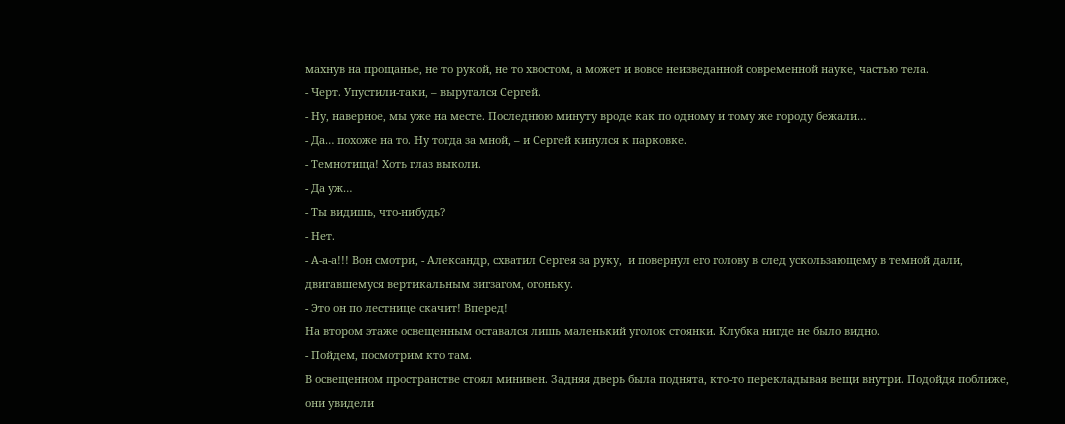махнув на прощанье, не то рукой, не то хвостом, а может и вовсе неизведанной современной науке, частью тела.
- Черт. Упустили-таки, – выругался Сергей.
- Ну, наверное, мы уже на месте. Последнюю минуту вроде как по одному и тому же городу бежали…
- Да… похоже на то. Ну тогда за мной, – и Сергей кинулся к парковке.
- Темнотища! Хоть глаз выколи.
- Да уж…
- Ты видишь, что-нибудь?
- Нет.
- А-а-а!!! Вон смотри, - Александр, схватил Сергея за руку,  и повернул его голову в след ускользающему в темной дали, двигавшемуся вертикальным зигзагом, огоньку.
- Это он по лестнице скачит! Вперед!
На втором этаже освещенным оставался лишь маленький уголок стоянки. Клубка нигде не было видно.
- Пойдем, посмотрим кто там.
В освещенном пространстве стоял минивен. Задняя дверь была поднята, кто-то перекладывая вещи внутри. Подойдя поближе, они увидели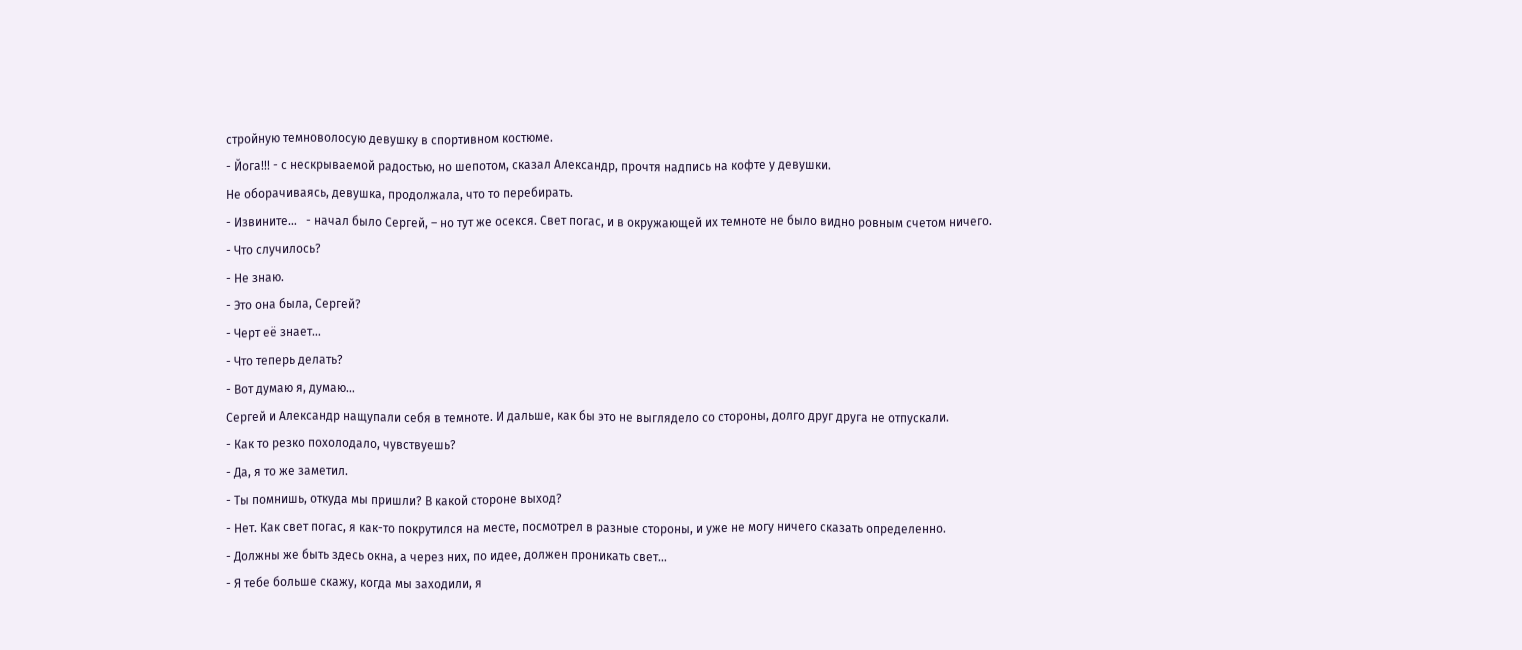стройную темноволосую девушку в спортивном костюме.
- Йога!!! - с нескрываемой радостью, но шепотом, сказал Александр, прочтя надпись на кофте у девушки.
Не оборачиваясь, девушка, продолжала, что то перебирать.
- Извините…   - начал было Сергей, – но тут же осекся. Свет погас, и в окружающей их темноте не было видно ровным счетом ничего.
- Что случилось?
- Не знаю.
- Это она была, Сергей?
- Черт её знает…
- Что теперь делать?
- Вот думаю я, думаю…
Сергей и Александр нащупали себя в темноте. И дальше, как бы это не выглядело со стороны, долго друг друга не отпускали.
- Как то резко похолодало, чувствуешь?
- Да, я то же заметил.
- Ты помнишь, откуда мы пришли? В какой стороне выход?
- Нет. Как свет погас, я как-то покрутился на месте, посмотрел в разные стороны, и уже не могу ничего сказать определенно.
- Должны же быть здесь окна, а через них, по идее, должен проникать свет…
- Я тебе больше скажу, когда мы заходили, я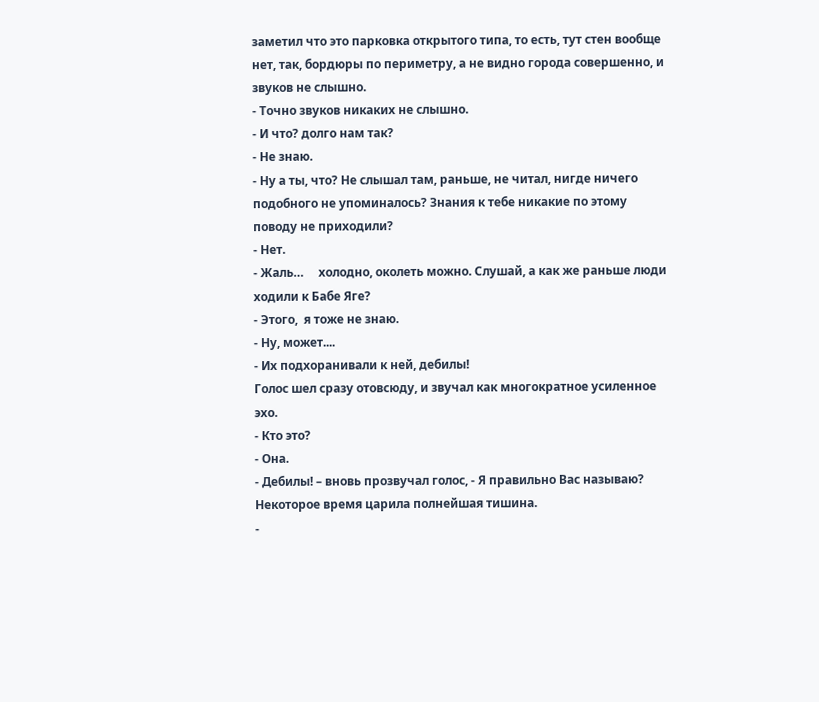заметил что это парковка открытого типа, то есть, тут стен вообще нет, так, бордюры по периметру, а не видно города совершенно, и звуков не слышно.
- Точно звуков никаких не слышно.
- И что? долго нам так?
- Не знаю.
- Ну а ты, что? Не слышал там, раньше, не читал, нигде ничего подобного не упоминалось? Знания к тебе никакие по этому поводу не приходили?
- Нет.
- Жаль…     холодно, околеть можно. Слушай, а как же раньше люди ходили к Бабе Яге?
- Этого,  я тоже не знаю.
- Ну, может....
- Их подхоранивали к ней, дебилы!
Голос шел сразу отовсюду, и звучал как многократное усиленное эхо.
- Кто это?
- Она.
- Дебилы! – вновь прозвучал голос, - Я правильно Вас называю?
Некоторое время царила полнейшая тишина.
-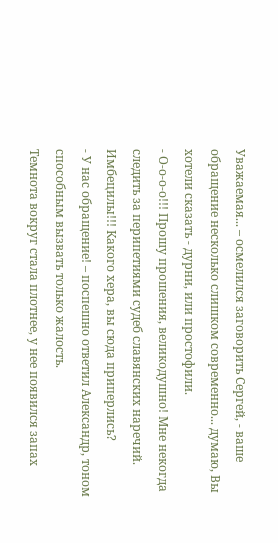Уважаемая... – осмелился заговорить Сергей, - ваше обращение несколько слишком современно... думаю, Вы хотели сказать - дурни, или простофили.
- О-о-о-о!!! Прошу прошения, великодушно! Мне некогда следить за перипетиями судеб славянских наречий. Имбецилы!!! Какого хера, вы сюда приперлись?
- У нас обращение! – поспешно ответил Александр, тоном способным вызвать только жалость.
Темнота вокруг стала плотнее, у нее появился запах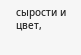сырости и цвет,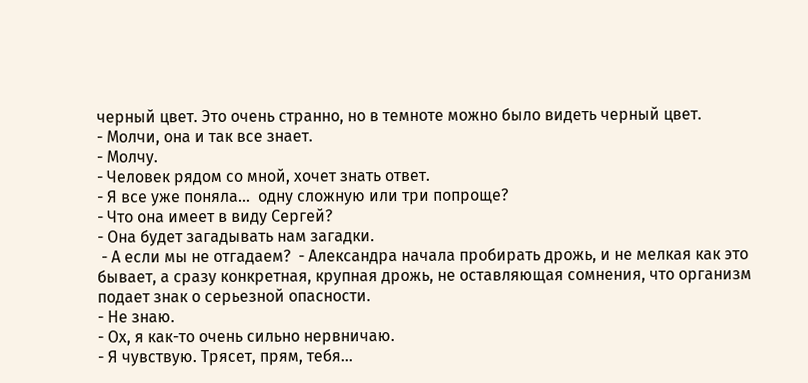черный цвет. Это очень странно, но в темноте можно было видеть черный цвет.
- Молчи, она и так все знает.
- Молчу.
- Человек рядом со мной, хочет знать ответ.
- Я все уже поняла…  одну сложную или три попроще?
- Что она имеет в виду Сергей?
- Она будет загадывать нам загадки.
 - А если мы не отгадаем?  - Александра начала пробирать дрожь, и не мелкая как это бывает, а сразу конкретная, крупная дрожь, не оставляющая сомнения, что организм подает знак о серьезной опасности.
- Не знаю.
- Ох, я как-то очень сильно нервничаю.
- Я чувствую. Трясет, прям, тебя…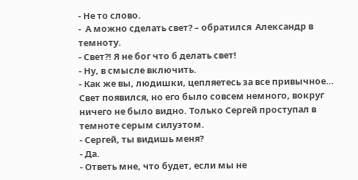- Не то слово.
-  А можно сделать свет? – обратился  Александр в темноту.
- Свет?! Я не бог что б делать свет!
- Ну, в смысле включить.
- Как же вы, людишки, цепляетесь за все привычное…
Свет появился, но его было совсем немного, вокруг ничего не было видно. Только Сергей проступал в темноте серым силуэтом.
- Сергей, ты видишь меня?
- Да.
- Ответь мне, что будет, если мы не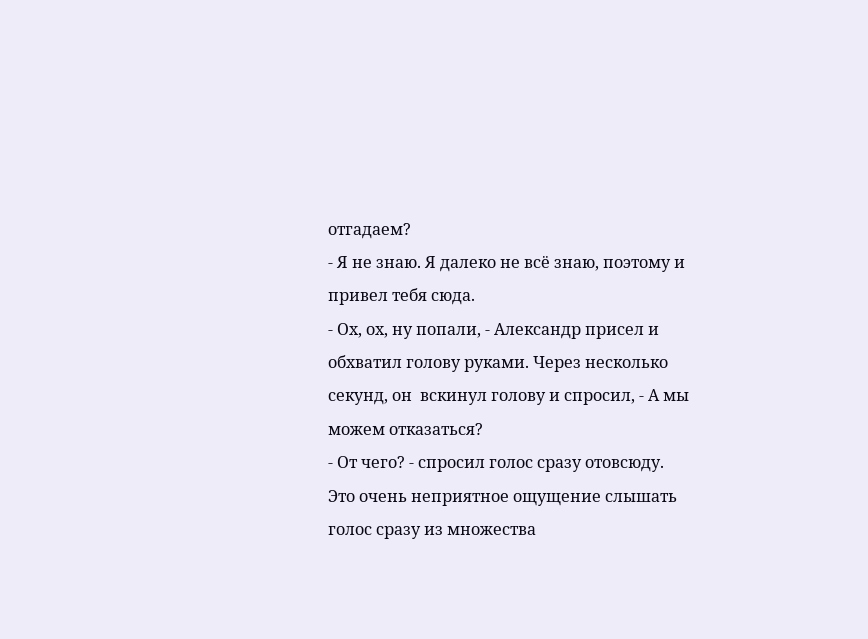отгадаем?
- Я не знаю. Я далеко не всё знаю, поэтому и привел тебя сюда.
- Ох, ох, ну попали, - Александр присел и обхватил голову руками. Через несколько секунд, он  вскинул голову и спросил, - А мы можем отказаться?
- От чего? - спросил голос сразу отовсюду.
Это очень неприятное ощущение слышать голос сразу из множества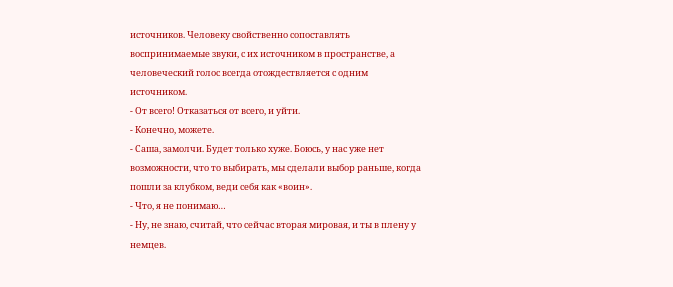источников. Человеку свойственно сопоставлять воспринимаемые звуки, с их источником в пространстве, а человеческий голос всегда отождествляется с одним источником.
- От всего! Отказаться от всего, и уйти.
- Конечно, можете.
- Саша, замолчи. Будет только хуже. Боюсь, у нас уже нет возможности, что то выбирать, мы сделали выбор раньше, когда пошли за клубком, веди себя как «воин».
- Что, я не понимаю…
- Ну, не знаю, считай, что сейчас вторая мировая, и ты в плену у немцев.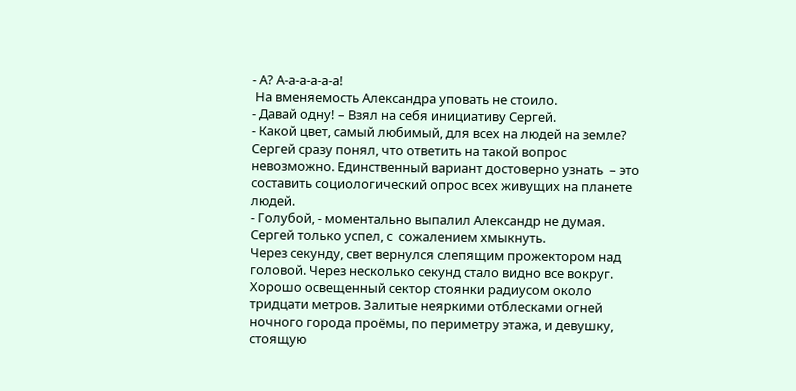- А? А-а-а-а-а-а!
 На вменяемость Александра уповать не стоило.
- Давай одну! – Взял на себя инициативу Сергей.
- Какой цвет, самый любимый, для всех на людей на земле?
Сергей сразу понял, что ответить на такой вопрос невозможно. Единственный вариант достоверно узнать  – это составить социологический опрос всех живущих на планете людей.
- Голубой, - моментально выпалил Александр не думая. Сергей только успел, с  сожалением хмыкнуть.
Через секунду, свет вернулся слепящим прожектором над головой. Через несколько секунд стало видно все вокруг. Хорошо освещенный сектор стоянки радиусом около тридцати метров. Залитые неяркими отблесками огней ночного города проёмы, по периметру этажа, и девушку, стоящую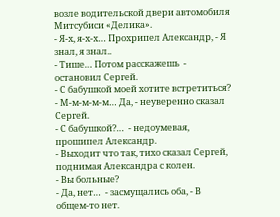возле водительской двери автомобиля  Митсубиси «Делика».
- Я-х, я-х-х… Прохрипел Александр, - Я знал, я знал..
- Тише… Потом расскажешь  - остановил Сергей.
- С бабушкой моей хотите встретиться?
- М-м-м-м-м… Да, - неуверенно сказал Сергей.
- С бабушкой?…  - недоумевая, прошипел Александр.
- Выходит что так, тихо сказал Сергей, поднимая Александра с колен.
- Вы больные?
- Да, нет…  - засмущались оба, - В общем-то нет.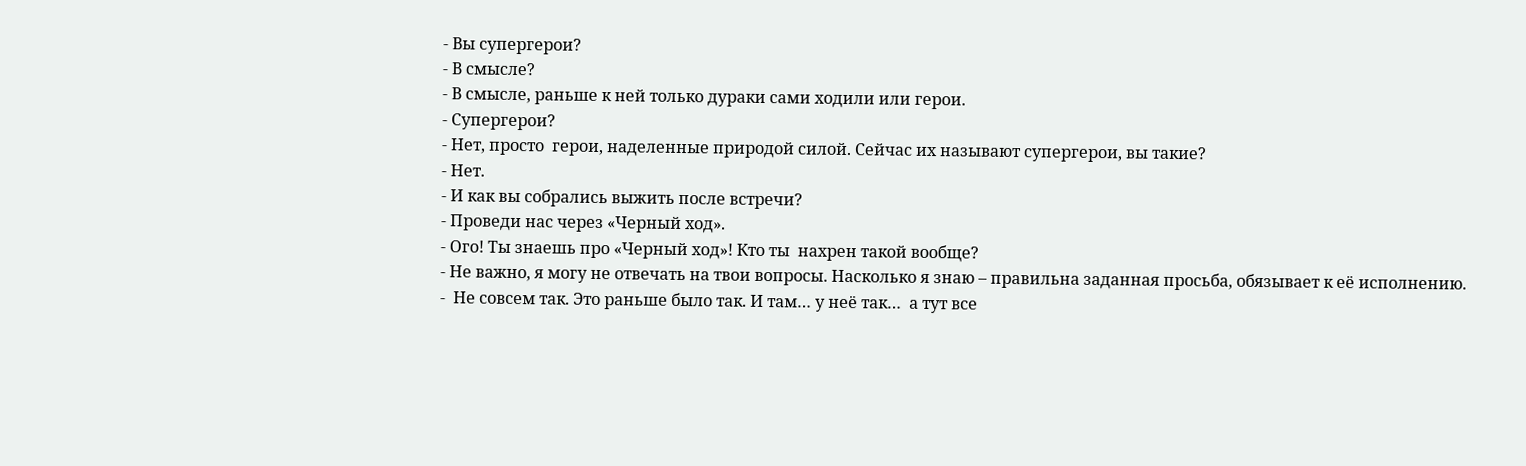- Вы супергерои?
- В смысле?
- В смысле, раньше к ней только дураки сами ходили или герои.
- Супергерои?
- Нет, просто  герои, наделенные природой силой. Сейчас их называют супергерои, вы такие?
- Нет.
- И как вы собрались выжить после встречи?
- Проведи нас через «Черный ход».
- Ого! Ты знаешь про «Черный ход»! Кто ты  нахрен такой вообще?
- Не важно, я могу не отвечать на твои вопросы. Насколько я знаю – правильна заданная просьба, обязывает к её исполнению.
-  Не совсем так. Это раньше было так. И там… у неё так…  а тут все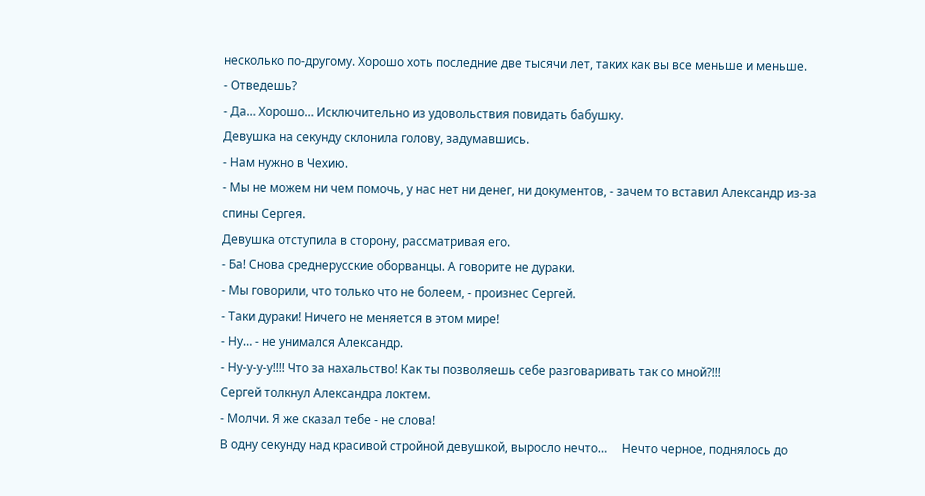несколько по-другому. Хорошо хоть последние две тысячи лет, таких как вы все меньше и меньше.
- Отведешь?
- Да… Хорошо… Исключительно из удовольствия повидать бабушку.
Девушка на секунду склонила голову, задумавшись.
- Нам нужно в Чехию.
- Мы не можем ни чем помочь, у нас нет ни денег, ни документов, - зачем то вставил Александр из-за спины Сергея.
Девушка отступила в сторону, рассматривая его.
- Ба! Снова среднерусские оборванцы. А говорите не дураки.
- Мы говорили, что только что не болеем, - произнес Сергей.
- Таки дураки! Ничего не меняется в этом мире!
- Ну… - не унимался Александр.
- Ну-у-у-у!!!! Что за нахальство! Как ты позволяешь себе разговаривать так со мной?!!!
Сергей толкнул Александра локтем.
- Молчи. Я же сказал тебе - не слова!
В одну секунду над красивой стройной девушкой, выросло нечто…     Нечто черное, поднялось до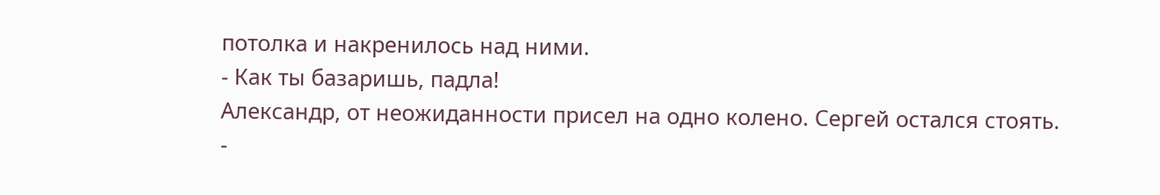потолка и накренилось над ними.
- Как ты базаришь, падла!
Александр, от неожиданности присел на одно колено. Сергей остался стоять.
-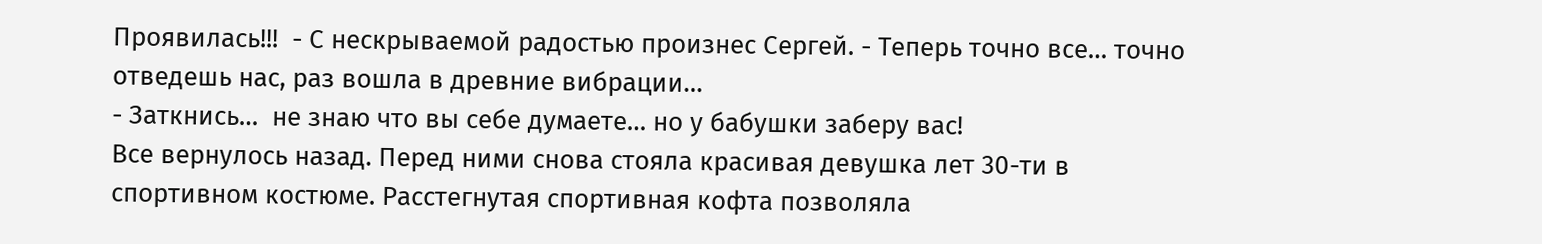Проявилась!!!  - С нескрываемой радостью произнес Сергей. - Теперь точно все… точно отведешь нас, раз вошла в древние вибрации…
- Заткнись…  не знаю что вы себе думаете… но у бабушки заберу вас!
Все вернулось назад. Перед ними снова стояла красивая девушка лет 30-ти в спортивном костюме. Расстегнутая спортивная кофта позволяла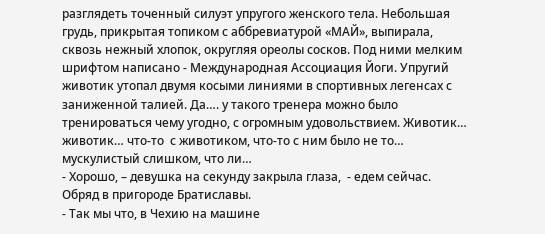разглядеть точенный силуэт упругого женского тела. Небольшая грудь, прикрытая топиком с аббревиатурой «МАЙ», выпирала, сквозь нежный хлопок, округляя ореолы сосков. Под ними мелким шрифтом написано - Международная Ассоциация Йоги. Упругий животик утопал двумя косыми линиями в спортивных легенсах с заниженной талией. Да…. у такого тренера можно было тренироваться чему угодно, с огромным удовольствием. Животик… животик… что-то  с животиком, что-то с ним было не то… мускулистый слишком, что ли…
- Хорошо, – девушка на секунду закрыла глаза,  - едем сейчас.  Обряд в пригороде Братиславы.
- Так мы что, в Чехию на машине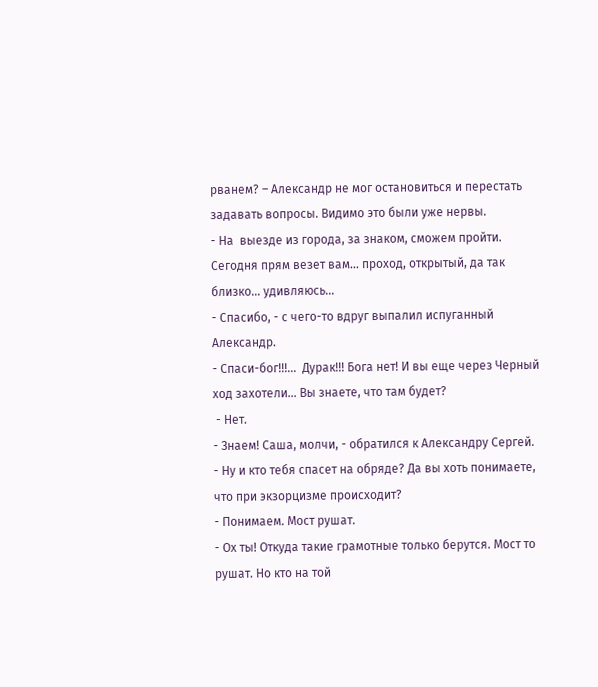рванем? – Александр не мог остановиться и перестать задавать вопросы. Видимо это были уже нервы.
- На  выезде из города, за знаком, сможем пройти.  Сегодня прям везет вам… проход, открытый, да так близко… удивляюсь…
- Спасибо, - с чего-то вдруг выпалил испуганный Александр.
- Спаси-бог!!!...  Дурак!!! Бога нет! И вы еще через Черный ход захотели… Вы знаете, что там будет?
 - Нет.
- Знаем! Саша, молчи, - обратился к Александру Сергей.
- Ну и кто тебя спасет на обряде? Да вы хоть понимаете, что при экзорцизме происходит?
- Понимаем. Мост рушат.
- Ох ты! Откуда такие грамотные только берутся. Мост то рушат. Но кто на той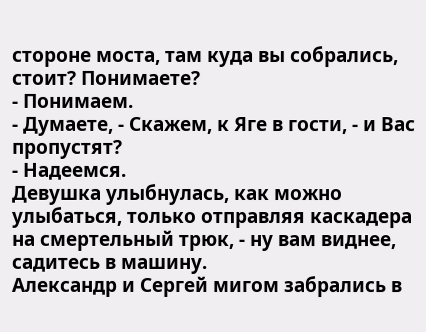стороне моста, там куда вы собрались, стоит? Понимаете?
- Понимаем.
- Думаете, - Скажем, к Яге в гости, - и Вас пропустят?
- Надеемся.
Девушка улыбнулась, как можно улыбаться, только отправляя каскадера на смертельный трюк, - ну вам виднее, садитесь в машину.
Александр и Сергей мигом забрались в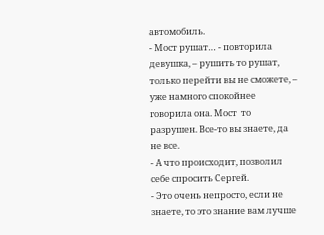автомобиль.
- Мост рушат… - повторила девушка, – рушить то рушат, только перейти вы не сможете, – уже намного спокойнее говорила она. Мост  то разрушен. Все-то вы знаете, да не все.
- А что происходит, позволил себе спросить Сергей.
- Это очень непросто, если не знаете, то это знание вам лучше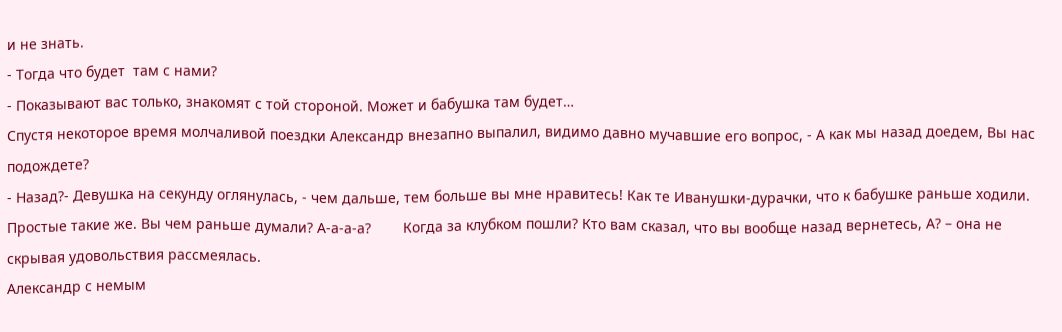и не знать.
- Тогда что будет  там с нами?
- Показывают вас только, знакомят с той стороной. Может и бабушка там будет…
Спустя некоторое время молчаливой поездки Александр внезапно выпалил, видимо давно мучавшие его вопрос, - А как мы назад доедем, Вы нас подождете?
- Назад?- Девушка на секунду оглянулась, - чем дальше, тем больше вы мне нравитесь! Как те Иванушки-дурачки, что к бабушке раньше ходили. Простые такие же. Вы чем раньше думали? А-а-а-а?        Когда за клубком пошли? Кто вам сказал, что вы вообще назад вернетесь, А? – она не скрывая удовольствия рассмеялась.
Александр с немым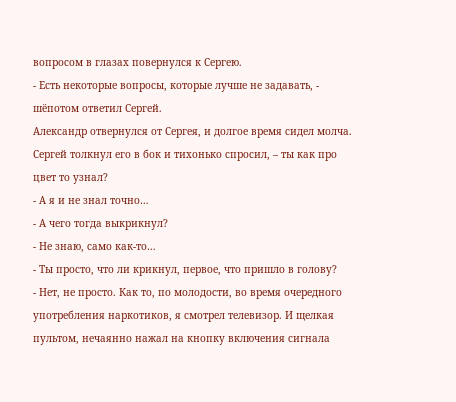вопросом в глазах повернулся к Сергею.
- Есть некоторые вопросы, которые лучше не задавать, - шёпотом ответил Сергей.
Александр отвернулся от Сергея, и долгое время сидел молча.
Сергей толкнул его в бок и тихонько спросил, – ты как про цвет то узнал?
- А я и не знал точно…
- А чего тогда выкрикнул?
- Не знаю, само как-то…
- Ты просто, что ли крикнул, первое, что пришло в голову?
- Нет, не просто. Как то, по молодости, во время очередного употребления наркотиков, я смотрел телевизор. И щелкая пультом, нечаянно нажал на кнопку включения сигнала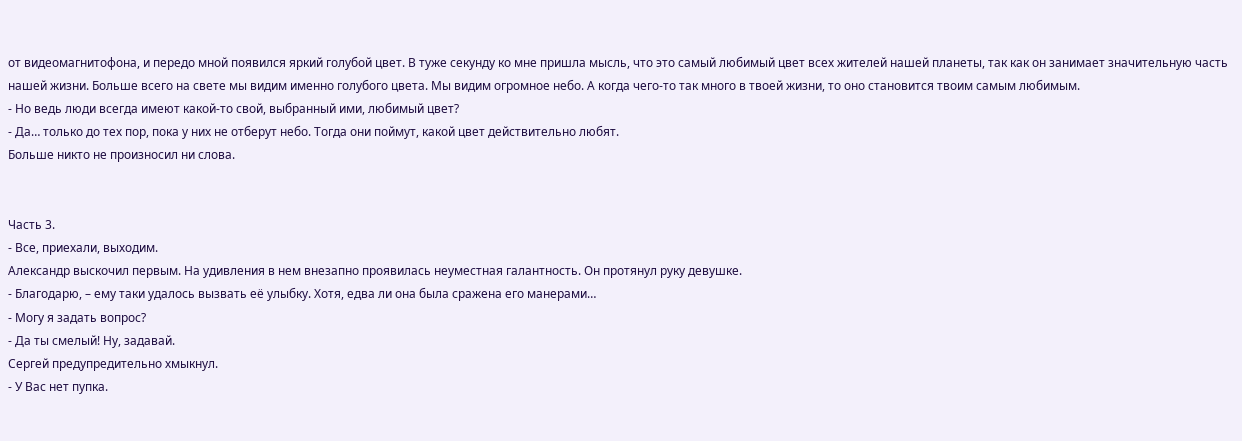от видеомагнитофона, и передо мной появился яркий голубой цвет. В туже секунду ко мне пришла мысль, что это самый любимый цвет всех жителей нашей планеты, так как он занимает значительную часть нашей жизни. Больше всего на свете мы видим именно голубого цвета. Мы видим огромное небо. А когда чего-то так много в твоей жизни, то оно становится твоим самым любимым.
- Но ведь люди всегда имеют какой-то свой, выбранный ими, любимый цвет?
- Да… только до тех пор, пока у них не отберут небо. Тогда они поймут, какой цвет действительно любят.
Больше никто не произносил ни слова.


Часть 3.
- Все, приехали, выходим.
Александр выскочил первым. На удивления в нем внезапно проявилась неуместная галантность. Он протянул руку девушке.
- Благодарю, – ему таки удалось вызвать её улыбку. Хотя, едва ли она была сражена его манерами…
- Могу я задать вопрос?
- Да ты смелый! Ну, задавай.
Сергей предупредительно хмыкнул.
- У Вас нет пупка.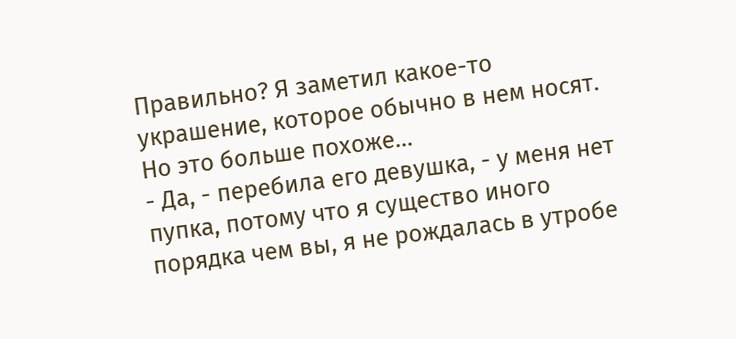Правильно? Я заметил какое-то украшение, которое обычно в нем носят. Но это больше похоже…
- Да, - перебила его девушка, - у меня нет пупка, потому что я существо иного порядка чем вы, я не рождалась в утробе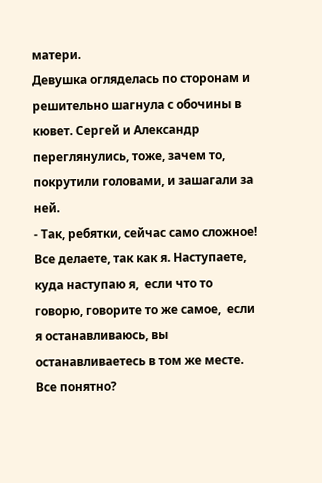матери.
Девушка огляделась по сторонам и решительно шагнула с обочины в кювет. Сергей и Александр переглянулись, тоже, зачем то, покрутили головами, и зашагали за ней.
- Так, ребятки, сейчас само сложное! Все делаете, так как я. Наступаете, куда наступаю я,  если что то говорю, говорите то же самое,  если я останавливаюсь, вы останавливаетесь в том же месте. Все понятно?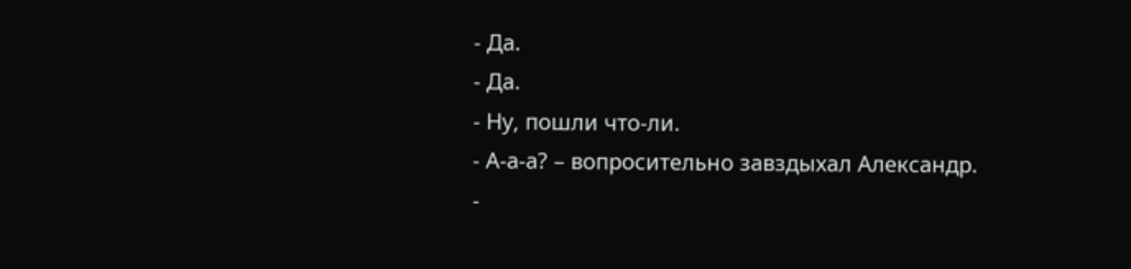- Да.
- Да.
- Ну, пошли что-ли.
- А-а-а? – вопросительно завздыхал Александр.
-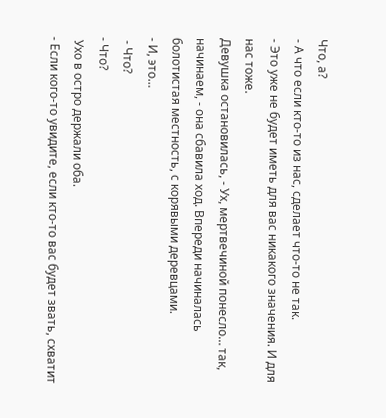Что, а?
- А что если кто-то из нас, сделает что-то не так.
- Это уже не будет иметь для вас никакого значения. И для нас тоже.
Девушка остановилась, - Ух, мертвечиной понесло… так, начинаем, - она сбавила ход. Впереди начиналась болотистая местность, с корявыми деревцами.
- И, это…
 - Что?
- Что?
 Ухо в остро держали оба.
- Если кого-то увидите, если кто-то вас будет звать, схватит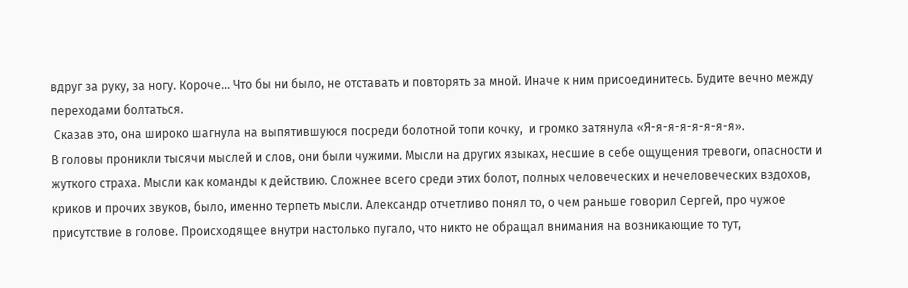вдруг за руку, за ногу. Короче… Что бы ни было, не отставать и повторять за мной. Иначе к ним присоединитесь. Будите вечно между переходами болтаться.
 Сказав это, она широко шагнула на выпятившуюся посреди болотной топи кочку,  и громко затянула «Я-я-я-я-я-я-я-я».
В головы проникли тысячи мыслей и слов, они были чужими. Мысли на других языках, несшие в себе ощущения тревоги, опасности и жуткого страха. Мысли как команды к действию. Сложнее всего среди этих болот, полных человеческих и нечеловеческих вздохов, криков и прочих звуков, было, именно терпеть мысли. Александр отчетливо понял то, о чем раньше говорил Сергей, про чужое присутствие в голове. Происходящее внутри настолько пугало, что никто не обращал внимания на возникающие то тут,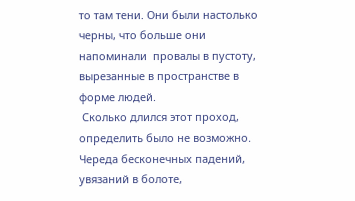то там тени. Они были настолько черны, что больше они напоминали  провалы в пустоту, вырезанные в пространстве в форме людей.
 Сколько длился этот проход, определить было не возможно. Череда бесконечных падений, увязаний в болоте,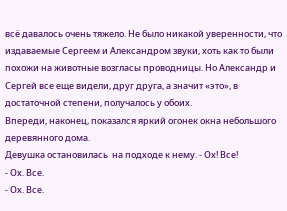всё давалось очень тяжело. Не было никакой уверенности, что издаваемые Сергеем и Александром звуки, хоть как то были похожи на животные возгласы проводницы. Но Александр и Сергей все еще видели, друг друга, а значит «это», в достаточной степени, получалось у обоих.
Впереди, наконец, показался яркий огонек окна небольшого деревянного дома.
Девушка остановилась  на подходе к нему. - Ох! Все!
- Ох. Все.
- Ох. Все.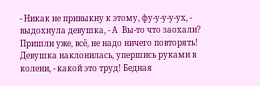- Никак не привыкну к этому, фу-у-у-у-ух, - выдохнула девушка, - А  Вы-то что заохали? Пришли уже, всё, не надо ничего повторять! Девушка наклонилась, упершись руками в колени, - какой это труд! Бедная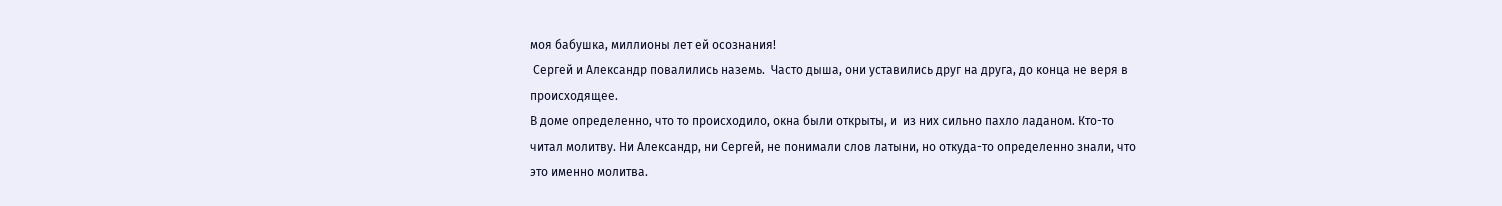моя бабушка, миллионы лет ей осознания!
 Сергей и Александр повалились наземь.  Часто дыша, они уставились друг на друга, до конца не веря в происходящее.
В доме определенно, что то происходило, окна были открыты, и  из них сильно пахло ладаном. Кто-то читал молитву. Ни Александр, ни Сергей, не понимали слов латыни, но откуда-то определенно знали, что это именно молитва.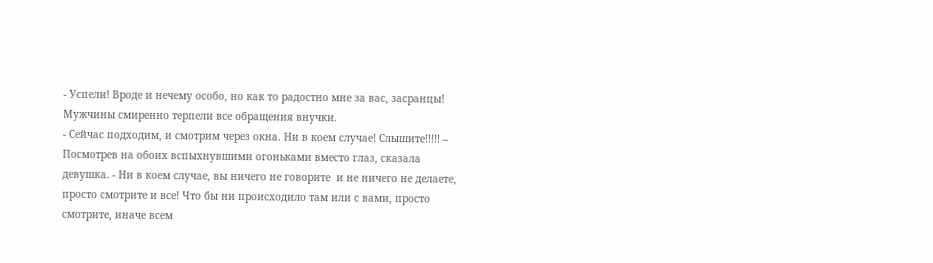- Успели! Вроде и нечему особо, но как то радостно мне за вас, засранцы!
Мужчины смиренно терпели все обращения внучки.
- Сейчас подходим, и смотрим через окна. Ни в коем случае! Слышите!!!!! – Посмотрев на обоих вспыхнувшими огоньками вместо глаз, сказала девушка. - Ни в коем случае, вы ничего не говорите  и не ничего не делаете, просто смотрите и все! Что бы ни происходило там или с вами, просто смотрите, иначе всем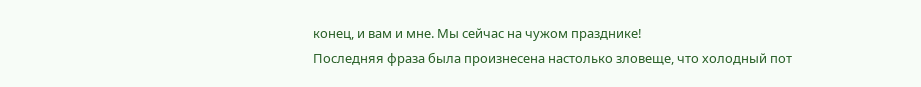конец, и вам и мне. Мы сейчас на чужом празднике!
Последняя фраза была произнесена настолько зловеще, что холодный пот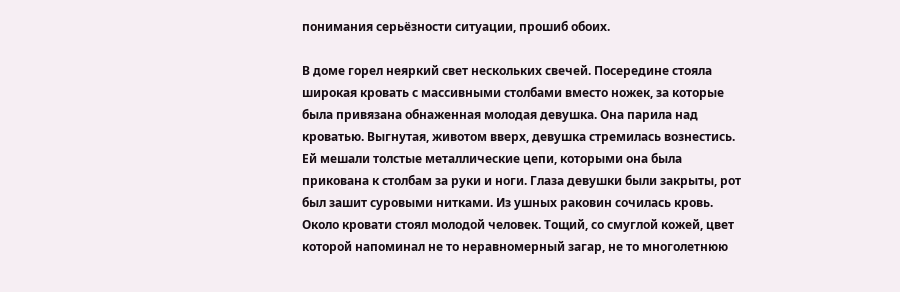понимания серьёзности ситуации, прошиб обоих.

В доме горел неяркий свет нескольких свечей. Посередине стояла широкая кровать с массивными столбами вместо ножек, за которые была привязана обнаженная молодая девушка. Она парила над кроватью. Выгнутая, животом вверх, девушка стремилась вознестись. Ей мешали толстые металлические цепи, которыми она была прикована к столбам за руки и ноги. Глаза девушки были закрыты, рот был зашит суровыми нитками. Из ушных раковин сочилась кровь.
Около кровати стоял молодой человек. Тощий, со смуглой кожей, цвет которой напоминал не то неравномерный загар, не то многолетнюю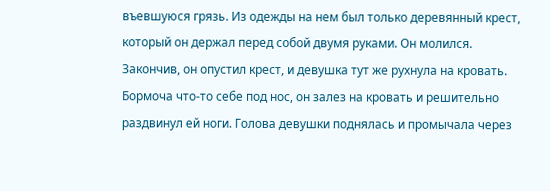въевшуюся грязь. Из одежды на нем был только деревянный крест, который он держал перед собой двумя руками. Он молился.
Закончив, он опустил крест, и девушка тут же рухнула на кровать. Бормоча что-то себе под нос, он залез на кровать и решительно раздвинул ей ноги. Голова девушки поднялась и промычала через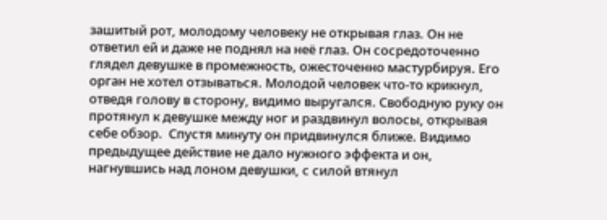зашитый рот, молодому человеку не открывая глаз. Он не ответил ей и даже не поднял на неё глаз. Он сосредоточенно глядел девушке в промежность, ожесточенно мастурбируя. Его орган не хотел отзываться. Молодой человек что-то крикнул, отведя голову в сторону, видимо выругался. Свободную руку он протянул к девушке между ног и раздвинул волосы, открывая себе обзор.  Спустя минуту он придвинулся ближе. Видимо предыдущее действие не дало нужного эффекта и он, нагнувшись над лоном девушки, с силой втянул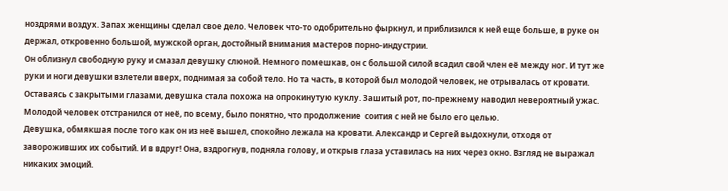ноздрями воздух. Запах женщины сделал свое дело. Человек что-то одобрительно фыркнул, и приблизился к ней еще больше, в руке он держал, откровенно большой, мужской орган, достойный внимания мастеров порно-индустрии.
Он облизнул свободную руку и смазал девушку слюной. Немного помешкав, он с большой силой всадил свой член её между ног. И тут же руки и ноги девушки взлетели вверх, поднимая за собой тело. Но та часть, в которой был молодой человек, не отрывалась от кровати. Оставаясь с закрытыми глазами, девушка стала похожа на опрокинутую куклу. Зашитый рот, по-прежнему наводил невероятный ужас.
Молодой человек отстранился от неё, по всему, было понятно, что продолжение  соития с ней не было его целью.
Девушка, обмякшая после того как он из неё вышел, спокойно лежала на кровати. Александр и Сергей выдохнули, отходя от завороживших их событий. И в вдруг! Она, вздрогнув, подняла голову, и открыв глаза уставилась на них через окно. Взгляд не выражал никаких эмоций.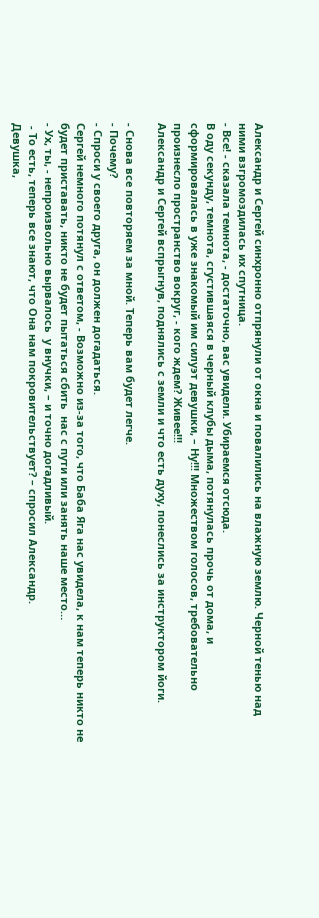Александр и Сергей синхронно отпрянули от окна и повалились на влажную землю. Черной тенью над ними взгромоздилась их спутница.
- Все! - сказала темнота, - достаточно, вас увидели. Убираемся отсюда.
В оду секунду, темнота, сгустившаяся в черный клубы дыма, потянулась прочь от дома, и сформировалась в уже знакомый им силуэт девушки, – Ну!!! Множеством голосов, требовательно произнесло пространство вокруг, - кого ждем? Живее!!!
Александр и Сергей вспрыгнув, поднялись с земли и что есть духу, понеслись за инструктором йоги.

- Снова все повторяем за мной. Теперь вам будет легче.
- Почему?
- Спроси у своего друга, он должен догадаться.
Сергей немного потянул с ответом, - Возможно из-за того, что Баба Яга нас увидела, к нам теперь никто не будет приставать, никто не будет пытаться сбить  нас с пути или занять наше место…
- Ух, ты, - непроизвольно вырвалось  у внучки, – и точно догадливый.
 - То есть, теперь все знают, что Она нам покровительствует? – спросил Александр.
Девушка,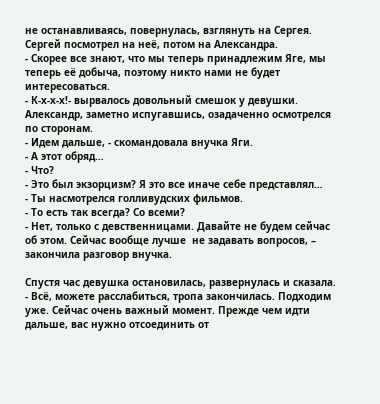не останавливаясь, повернулась, взглянуть на Сергея.
Сергей посмотрел на неё, потом на Александра.
- Скорее все знают, что мы теперь принадлежим Яге, мы теперь её добыча, поэтому никто нами не будет интересоваться.
- К-х-х-х!- вырвалось довольный смешок у девушки.
Александр, заметно испугавшись, озадаченно осмотрелся по сторонам.
- Идем дальше, - скомандовала внучка Яги.
- А этот обряд…
- Что?
- Это был экзорцизм? Я это все иначе себе представлял…
- Ты насмотрелся голливудских фильмов.
- То есть так всегда? Со всеми?
- Нет, только с девственницами. Давайте не будем сейчас об этом. Сейчас вообще лучше  не задавать вопросов, – закончила разговор внучка.

Спустя час девушка остановилась, развернулась и сказала.
- Всё, можете расслабиться, тропа закончилась. Подходим уже. Сейчас очень важный момент. Прежде чем идти дальше, вас нужно отсоединить от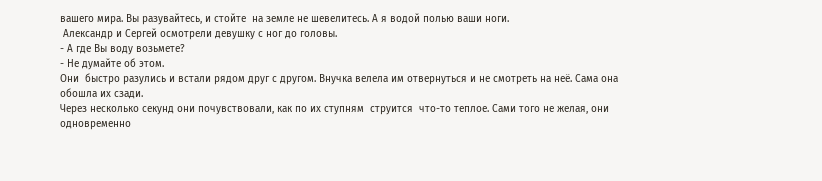вашего мира. Вы разувайтесь, и стойте  на земле не шевелитесь. А я водой полью ваши ноги.
 Александр и Сергей осмотрели девушку с ног до головы.
- А где Вы воду возьмете?
- Не думайте об этом.
Они  быстро разулись и встали рядом друг с другом. Внучка велела им отвернуться и не смотреть на неё. Сама она обошла их сзади.
Через несколько секунд они почувствовали, как по их ступням  струится  что-то теплое. Сами того не желая, они одновременно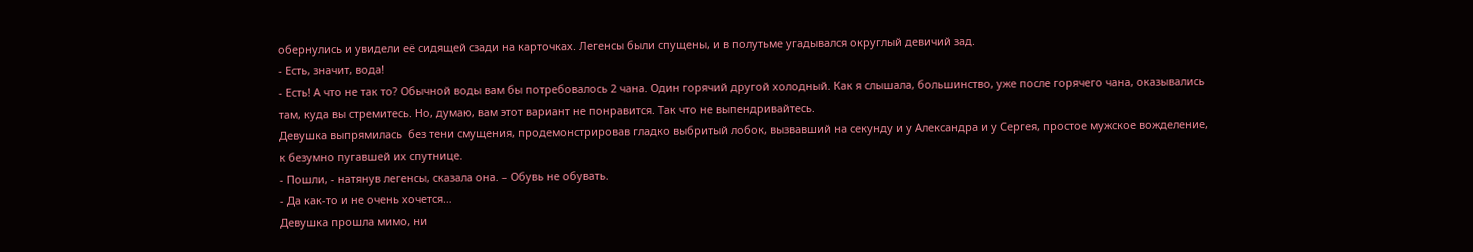обернулись и увидели её сидящей сзади на карточках. Легенсы были спущены, и в полутьме угадывался округлый девичий зад.
- Есть, значит, вода!
- Есть! А что не так то? Обычной воды вам бы потребовалось 2 чана. Один горячий другой холодный. Как я слышала, большинство, уже после горячего чана, оказывались там, куда вы стремитесь. Но, думаю, вам этот вариант не понравится. Так что не выпендривайтесь.
Девушка выпрямилась  без тени смущения, продемонстрировав гладко выбритый лобок, вызвавший на секунду и у Александра и у Сергея, простое мужское вожделение, к безумно пугавшей их спутнице.
- Пошли, - натянув легенсы, сказала она. – Обувь не обувать.
- Да как-то и не очень хочется…
Девушка прошла мимо, ни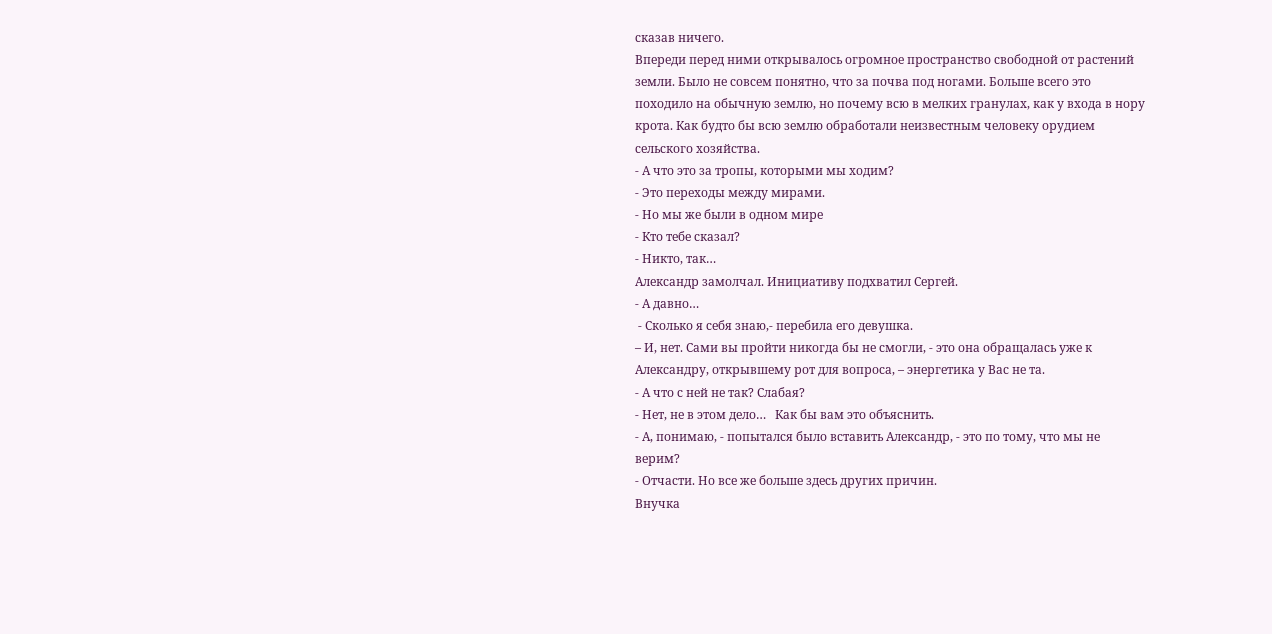сказав ничего.
Впереди перед ними открывалось огромное пространство свободной от растений земли. Было не совсем понятно, что за почва под ногами. Больше всего это походило на обычную землю, но почему всю в мелких гранулах, как у входа в нору крота. Как будто бы всю землю обработали неизвестным человеку орудием сельского хозяйства.
- А что это за тропы, которыми мы ходим?
- Это переходы между мирами.
- Но мы же были в одном мире
- Кто тебе сказал?
- Никто, так…
Александр замолчал. Инициативу подхватил Сергей.
- А давно…
 - Сколько я себя знаю,- перебила его девушка.
– И, нет. Сами вы пройти никогда бы не смогли, - это она обращалась уже к Александру, открывшему рот для вопроса, – энергетика у Вас не та.
- А что с ней не так? Слабая?
- Нет, не в этом дело…   Как бы вам это объяснить.
- А, понимаю, - попытался было вставить Александр, - это по тому, что мы не верим?
- Отчасти. Но все же больше здесь других причин.
Внучка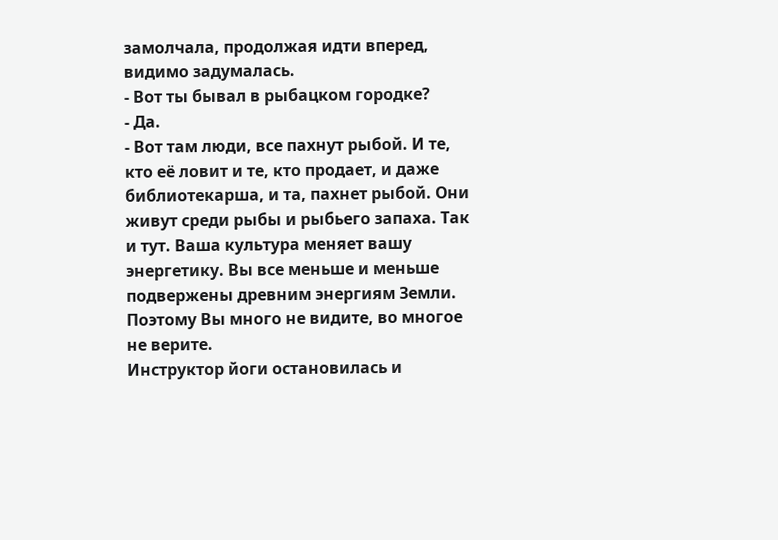замолчала, продолжая идти вперед, видимо задумалась.
- Вот ты бывал в рыбацком городке?
- Да.
- Вот там люди, все пахнут рыбой. И те, кто её ловит и те, кто продает, и даже библиотекарша, и та, пахнет рыбой. Они живут среди рыбы и рыбьего запаха. Так и тут. Ваша культура меняет вашу энергетику. Вы все меньше и меньше подвержены древним энергиям Земли. Поэтому Вы много не видите, во многое не верите.
Инструктор йоги остановилась и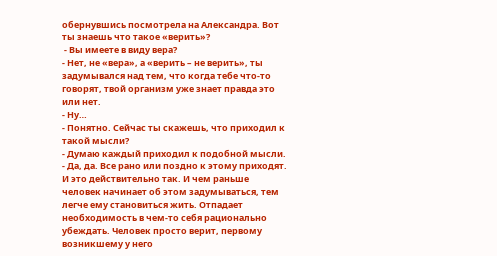обернувшись посмотрела на Александра. Вот ты знаешь что такое «верить»?
 - Вы имеете в виду вера?
- Нет, не «вера», а «верить – не верить», ты задумывался над тем, что когда тебе что-то говорят, твой организм уже знает правда это или нет.
- Ну…
- Понятно. Сейчас ты скажешь, что приходил к такой мысли?
- Думаю каждый приходил к подобной мысли.
- Да, да. Все рано или поздно к этому приходят. И это действительно так. И чем раньше человек начинает об этом задумываться, тем легче ему становиться жить. Отпадает необходимость в чем-то себя рационально убеждать. Человек просто верит, первому возникшему у него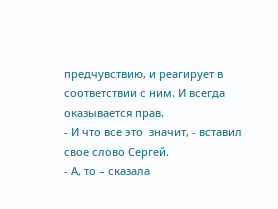предчувствию, и реагирует в соответствии с ним. И всегда оказывается прав.
- И что все это  значит, - вставил свое слово Сергей.
- А, то – сказала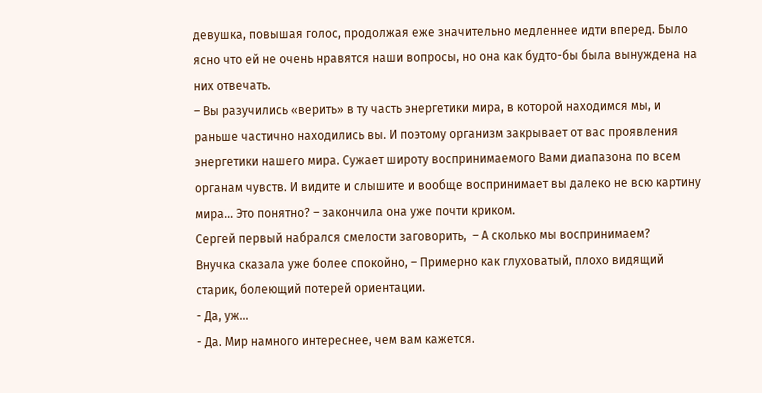девушка, повышая голос, продолжая еже значительно медленнее идти вперед. Было ясно что ей не очень нравятся наши вопросы, но она как будто-бы была вынуждена на них отвечать.
– Вы разучились «верить» в ту часть энергетики мира, в которой находимся мы, и раньше частично находились вы. И поэтому организм закрывает от вас проявления энергетики нашего мира. Сужает широту воспринимаемого Вами диапазона по всем органам чувств. И видите и слышите и вообще воспринимает вы далеко не всю картину мира… Это понятно? – закончила она уже почти криком.
Сергей первый набрался смелости заговорить,  – А сколько мы воспринимаем?
Внучка сказала уже более спокойно, – Примерно как глуховатый, плохо видящий старик, болеющий потерей ориентации.
- Да, уж…
- Да. Мир намного интереснее, чем вам кажется.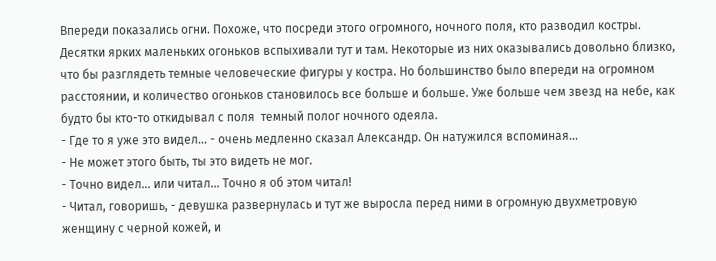Впереди показались огни. Похоже, что посреди этого огромного, ночного поля, кто разводил костры. Десятки ярких маленьких огоньков вспыхивали тут и там. Некоторые из них оказывались довольно близко, что бы разглядеть темные человеческие фигуры у костра. Но большинство было впереди на огромном расстоянии, и количество огоньков становилось все больше и больше. Уже больше чем звезд на небе, как будто бы кто-то откидывал с поля  темный полог ночного одеяла.
- Где то я уже это видел… - очень медленно сказал Александр. Он натужился вспоминая…
- Не может этого быть, ты это видеть не мог.
- Точно видел… или читал… Точно я об этом читал!
- Читал, говоришь, - девушка развернулась и тут же выросла перед ними в огромную двухметровую женщину с черной кожей, и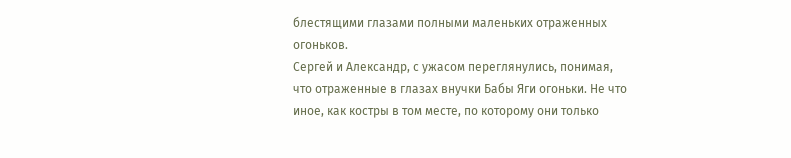блестящими глазами полными маленьких отраженных огоньков.
Сергей и Александр, с ужасом переглянулись, понимая, что отраженные в глазах внучки Бабы Яги огоньки. Не что иное, как костры в том месте, по которому они только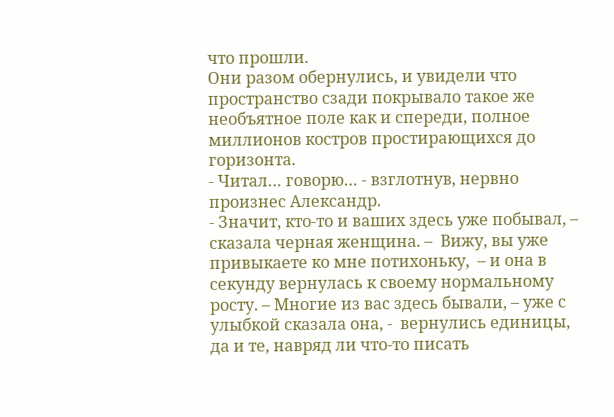что прошли.
Они разом обернулись, и увидели что пространство сзади покрывало такое же необъятное поле как и спереди, полное миллионов костров простирающихся до горизонта.
- Читал… говорю… - взглотнув, нервно произнес Александр.
- Значит, кто-то и ваших здесь уже побывал, – сказала черная женщина. –  Вижу, вы уже привыкаете ко мне потихоньку,  – и она в секунду вернулась к своему нормальному росту. – Многие из вас здесь бывали, – уже с улыбкой сказала она, -  вернулись единицы, да и те, навряд ли что-то писать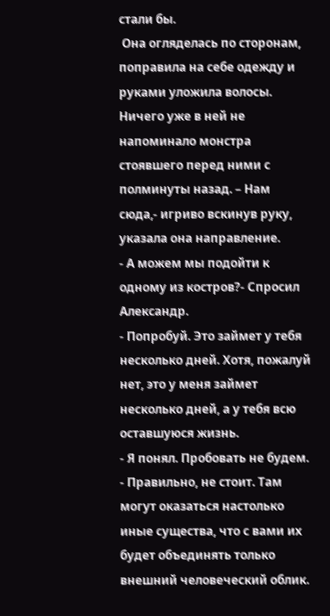стали бы.
 Она огляделась по сторонам, поправила на себе одежду и руками уложила волосы. Ничего уже в ней не напоминало монстра стоявшего перед ними с полминуты назад. – Нам сюда,- игриво вскинув руку, указала она направление.
- А можем мы подойти к одному из костров?- Спросил Александр.
- Попробуй. Это займет у тебя несколько дней. Хотя, пожалуй нет, это у меня займет несколько дней, а у тебя всю оставшуюся жизнь.
- Я понял. Пробовать не будем.
- Правильно, не стоит. Там могут оказаться настолько иные существа, что с вами их будет объединять только внешний человеческий облик.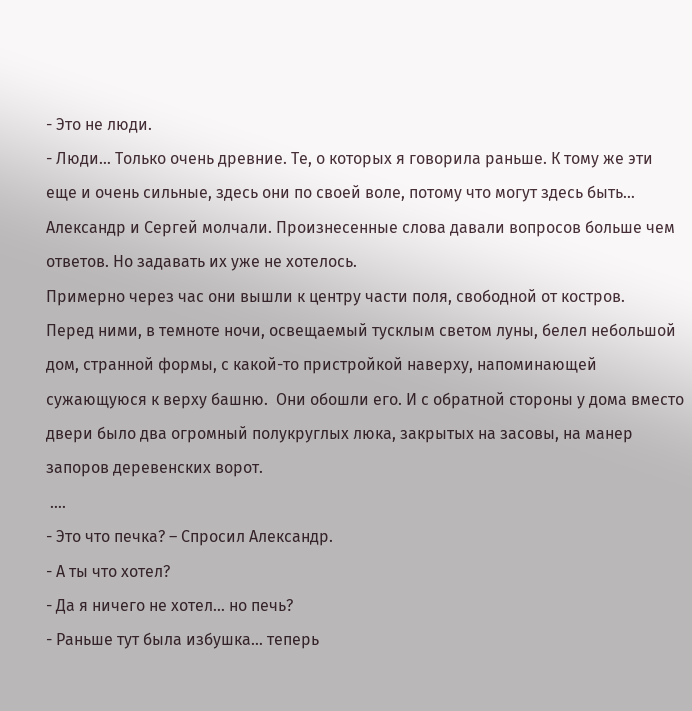- Это не люди.
- Люди… Только очень древние. Те, о которых я говорила раньше. К тому же эти еще и очень сильные, здесь они по своей воле, потому что могут здесь быть…
Александр и Сергей молчали. Произнесенные слова давали вопросов больше чем ответов. Но задавать их уже не хотелось.
Примерно через час они вышли к центру части поля, свободной от костров.
Перед ними, в темноте ночи, освещаемый тусклым светом луны, белел небольшой дом, странной формы, с какой-то пристройкой наверху, напоминающей  сужающуюся к верху башню.  Они обошли его. И с обратной стороны у дома вместо двери было два огромный полукруглых люка, закрытых на засовы, на манер запоров деревенских ворот.
 ….
- Это что печка? – Спросил Александр.
- А ты что хотел?
- Да я ничего не хотел… но печь?
- Раньше тут была избушка… теперь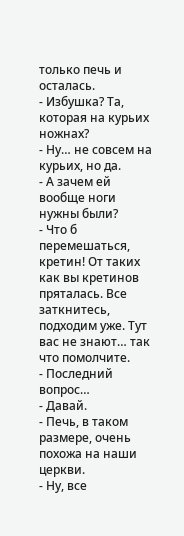только печь и осталась.
- Избушка? Та, которая на курьих ножнах?
- Ну… не совсем на курьих, но да.
- А зачем ей вообще ноги нужны были?
- Что б перемешаться, кретин! От таких как вы кретинов пряталась. Все заткнитесь, подходим уже. Тут вас не знают… так что помолчите.
- Последний вопрос…
- Давай.
- Печь, в таком размере, очень похожа на наши церкви.
- Ну, все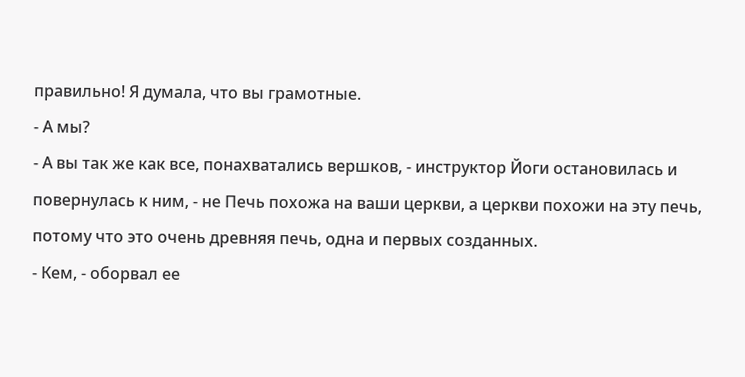правильно! Я думала, что вы грамотные.
- А мы?
- А вы так же как все, понахватались вершков, - инструктор Йоги остановилась и повернулась к ним, - не Печь похожа на ваши церкви, а церкви похожи на эту печь, потому что это очень древняя печь, одна и первых созданных.
- Кем, - оборвал ее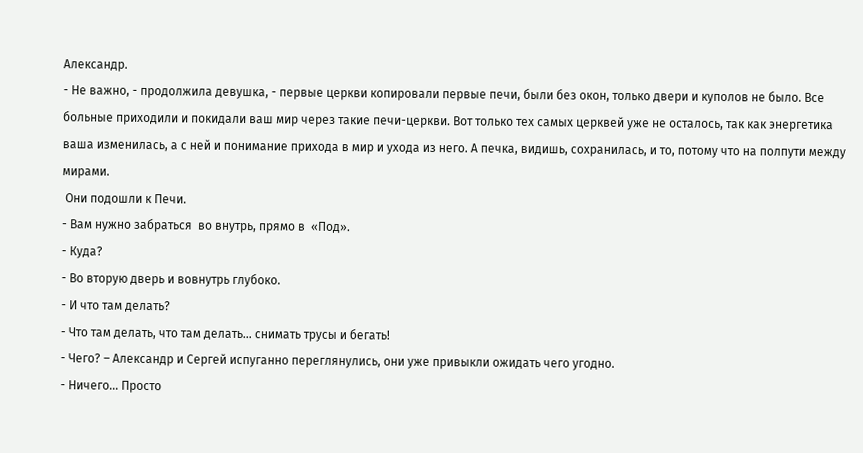Александр.
- Не важно, - продолжила девушка, - первые церкви копировали первые печи, были без окон, только двери и куполов не было. Все больные приходили и покидали ваш мир через такие печи-церкви. Вот только тех самых церквей уже не осталось, так как энергетика ваша изменилась, а с ней и понимание прихода в мир и ухода из него. А печка, видишь, сохранилась, и то, потому что на полпути между мирами.
 Они подошли к Печи.
- Вам нужно забраться  во внутрь, прямо в  «Под».
- Куда?
- Во вторую дверь и вовнутрь глубоко.
- И что там делать?
- Что там делать, что там делать… снимать трусы и бегать!
- Чего? – Александр и Сергей испуганно переглянулись, они уже привыкли ожидать чего угодно.
- Ничего... Просто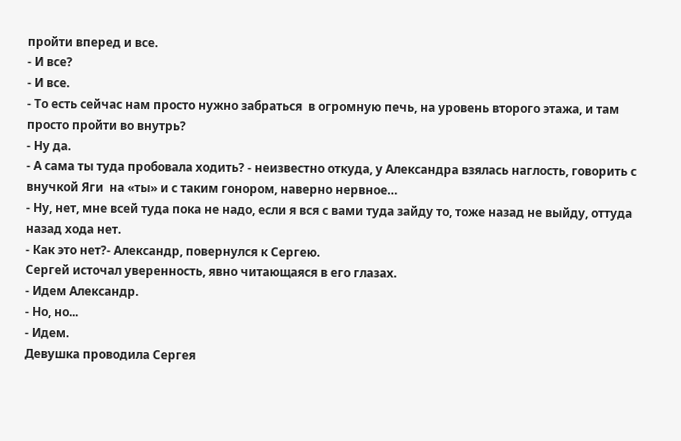пройти вперед и все.
- И все?
- И все.
- То есть сейчас нам просто нужно забраться  в огромную печь, на уровень второго этажа, и там  просто пройти во внутрь?
- Ну да.
- А сама ты туда пробовала ходить? - неизвестно откуда, у Александра взялась наглость, говорить с внучкой Яги  на «ты» и с таким гонором, наверно нервное…
- Ну, нет, мне всей туда пока не надо, если я вся с вами туда зайду то, тоже назад не выйду, оттуда назад хода нет.
- Как это нет?- Александр, повернулся к Сергею.
Сергей источал уверенность, явно читающаяся в его глазах.
- Идем Александр.
- Но, но...
- Идем.
Девушка проводила Сергея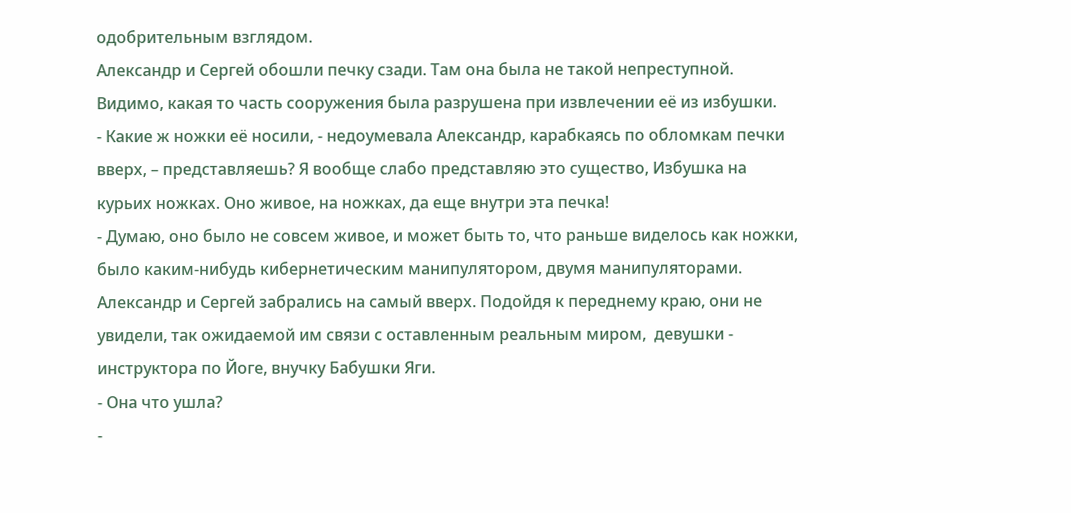одобрительным взглядом.
Александр и Сергей обошли печку сзади. Там она была не такой непреступной. Видимо, какая то часть сооружения была разрушена при извлечении её из избушки.
- Какие ж ножки её носили, - недоумевала Александр, карабкаясь по обломкам печки вверх, – представляешь? Я вообще слабо представляю это существо, Избушка на курьих ножках. Оно живое, на ножках, да еще внутри эта печка!
- Думаю, оно было не совсем живое, и может быть то, что раньше виделось как ножки, было каким-нибудь кибернетическим манипулятором, двумя манипуляторами.
Александр и Сергей забрались на самый вверх. Подойдя к переднему краю, они не увидели, так ожидаемой им связи с оставленным реальным миром,  девушки - инструктора по Йоге, внучку Бабушки Яги.
- Она что ушла?
-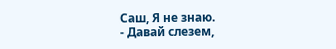Саш, Я не знаю.
- Давай слезем,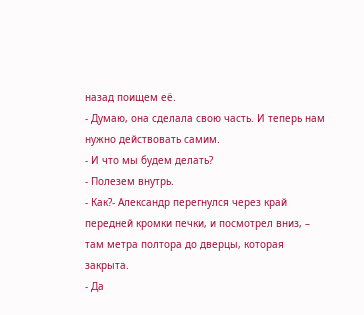назад поищем её.
- Думаю, она сделала свою часть. И теперь нам нужно действовать самим.
- И что мы будем делать?
- Полезем внутрь.
- Как?- Александр перегнулся через край передней кромки печки, и посмотрел вниз, – там метра полтора до дверцы, которая закрыта.
- Да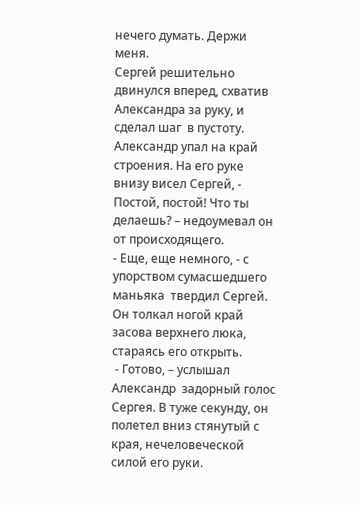нечего думать. Держи меня.
Сергей решительно двинулся вперед, схватив Александра за руку, и  сделал шаг  в пустоту.
Александр упал на край строения. На его руке внизу висел Сергей, - Постой, постой! Что ты делаешь? – недоумевал он от происходящего.
- Еще, еще немного, - с упорством сумасшедшего маньяка  твердил Сергей.
Он толкал ногой край засова верхнего люка, стараясь его открыть.
 - Готово, – услышал Александр  задорный голос Сергея. В туже секунду, он полетел вниз стянутый с края, нечеловеческой силой его руки.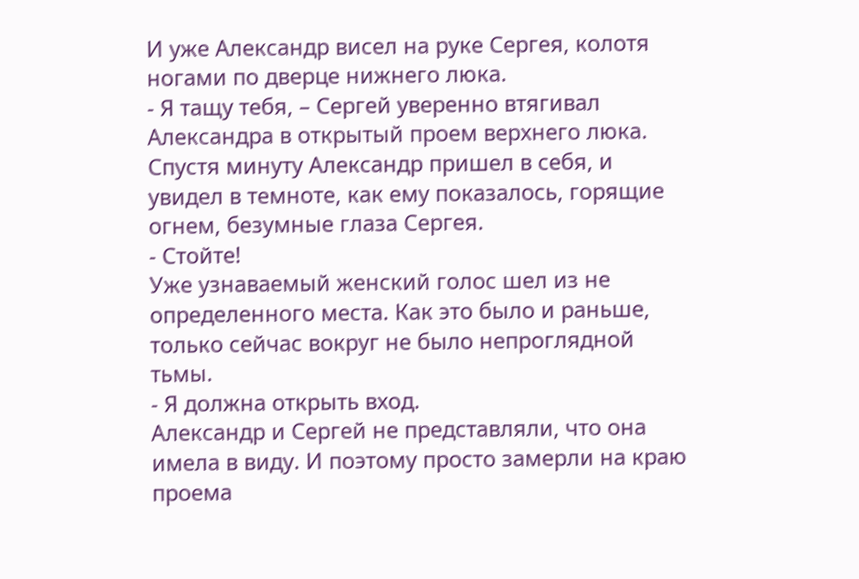И уже Александр висел на руке Сергея, колотя ногами по дверце нижнего люка.
- Я тащу тебя, – Сергей уверенно втягивал Александра в открытый проем верхнего люка.
Спустя минуту Александр пришел в себя, и увидел в темноте, как ему показалось, горящие огнем, безумные глаза Сергея.
- Стойте!
Уже узнаваемый женский голос шел из не определенного места. Как это было и раньше, только сейчас вокруг не было непроглядной тьмы.
- Я должна открыть вход.
Александр и Сергей не представляли, что она имела в виду. И поэтому просто замерли на краю проема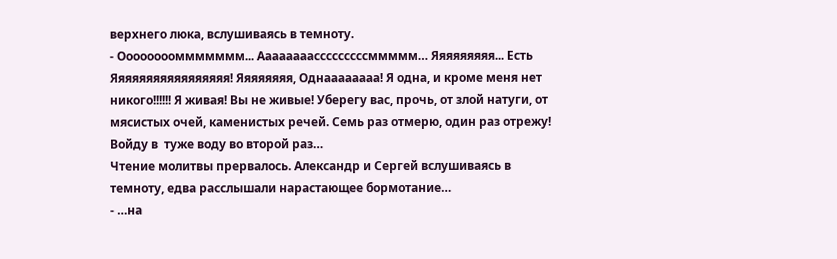верхнего люка, вслушиваясь в темноту.
- Ооооооооммммммм... Аааааааасссссссссммммм… Яяяяяяяяя... Есть Яяяяяяяяяяяяяяяяя! Яяяяяяяя, Однаааааааа! Я одна, и кроме меня нет никого!!!!!! Я живая! Вы не живые! Уберегу вас, прочь, от злой натуги, от мясистых очей, каменистых речей. Семь раз отмерю, один раз отрежу! Войду в  туже воду во второй раз…
Чтение молитвы прервалось. Александр и Сергей вслушиваясь в темноту, едва расслышали нарастающее бормотание…
- …на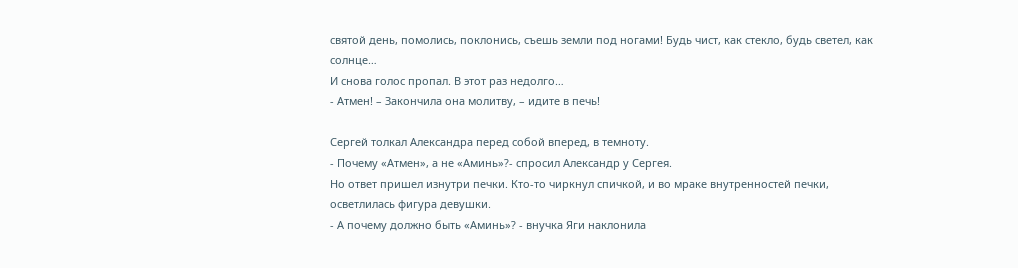святой день, помолись, поклонись, съешь земли под ногами! Будь чист, как стекло, будь светел, как солнце…
И снова голос пропал. В этот раз недолго…
- Атмен! – Закончила она молитву, – идите в печь!

Сергей толкал Александра перед собой вперед, в темноту.
- Почему «Атмен», а не «Аминь»?- спросил Александр у Сергея.
Но ответ пришел изнутри печки. Кто-то чиркнул спичкой, и во мраке внутренностей печки, осветлилась фигура девушки.
- А почему должно быть «Аминь»? - внучка Яги наклонила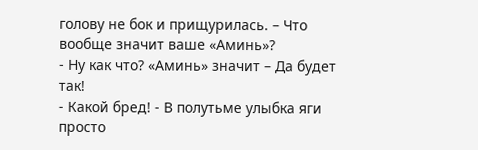голову не бок и прищурилась. – Что вообще значит ваше «Аминь»?
- Ну как что? «Аминь» значит – Да будет так!
- Какой бред! - В полутьме улыбка яги просто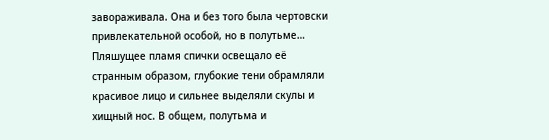завораживала. Она и без того была чертовски привлекательной особой, но в полутьме… Пляшущее пламя спички освещало её странным образом, глубокие тени обрамляли красивое лицо и сильнее выделяли скулы и хищный нос. В общем, полутьма и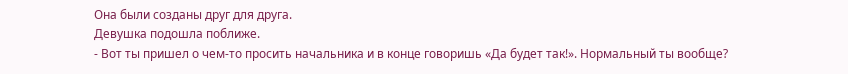Она были созданы друг для друга.
Девушка подошла поближе.
- Вот ты пришел о чем-то просить начальника и в конце говоришь «Да будет так!». Нормальный ты вообще?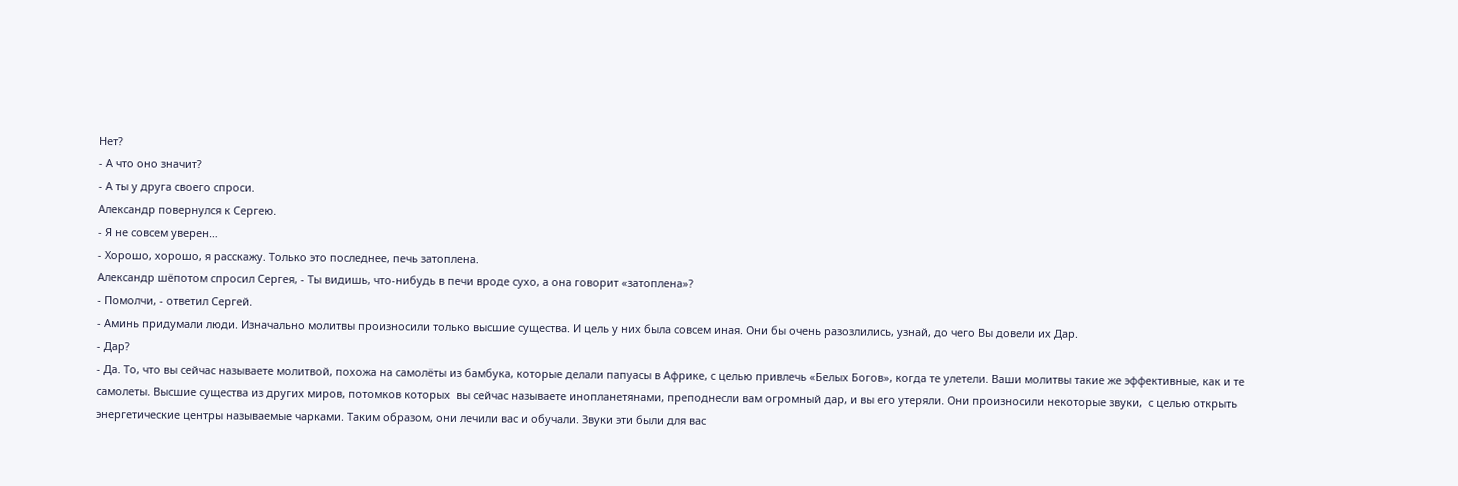Нет?
- А что оно значит?
- А ты у друга своего спроси.
Александр повернулся к Сергею.
- Я не совсем уверен…
- Хорошо, хорошо, я расскажу. Только это последнее, печь затоплена.
Александр шёпотом спросил Сергея, - Ты видишь, что-нибудь в печи вроде сухо, а она говорит «затоплена»?
- Помолчи, - ответил Сергей.
- Аминь придумали люди. Изначально молитвы произносили только высшие существа. И цель у них была совсем иная. Они бы очень разозлились, узнай, до чего Вы довели их Дар.
- Дар?
- Да. То, что вы сейчас называете молитвой, похожа на самолёты из бамбука, которые делали папуасы в Африке, с целью привлечь «Белых Богов», когда те улетели. Ваши молитвы такие же эффективные, как и те самолеты. Высшие существа из других миров, потомков которых  вы сейчас называете инопланетянами, преподнесли вам огромный дар, и вы его утеряли. Они произносили некоторые звуки,  с целью открыть энергетические центры называемые чарками. Таким образом, они лечили вас и обучали. Звуки эти были для вас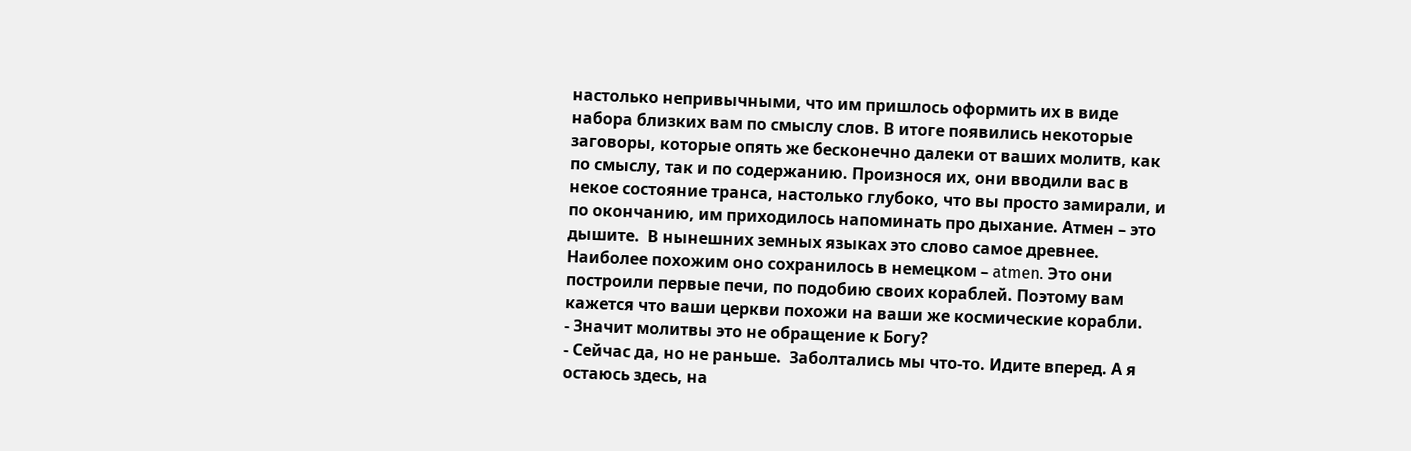настолько непривычными, что им пришлось оформить их в виде набора близких вам по смыслу слов. В итоге появились некоторые заговоры, которые опять же бесконечно далеки от ваших молитв, как по смыслу, так и по содержанию. Произнося их, они вводили вас в некое состояние транса, настолько глубоко, что вы просто замирали, и по окончанию, им приходилось напоминать про дыхание. Атмен – это дышите.  В нынешних земных языках это слово самое древнее. Наиболее похожим оно сохранилось в немецком – atmen. Это они построили первые печи, по подобию своих кораблей. Поэтому вам кажется что ваши церкви похожи на ваши же космические корабли.
- Значит молитвы это не обращение к Богу?
- Сейчас да, но не раньше.  Заболтались мы что-то. Идите вперед. А я остаюсь здесь, на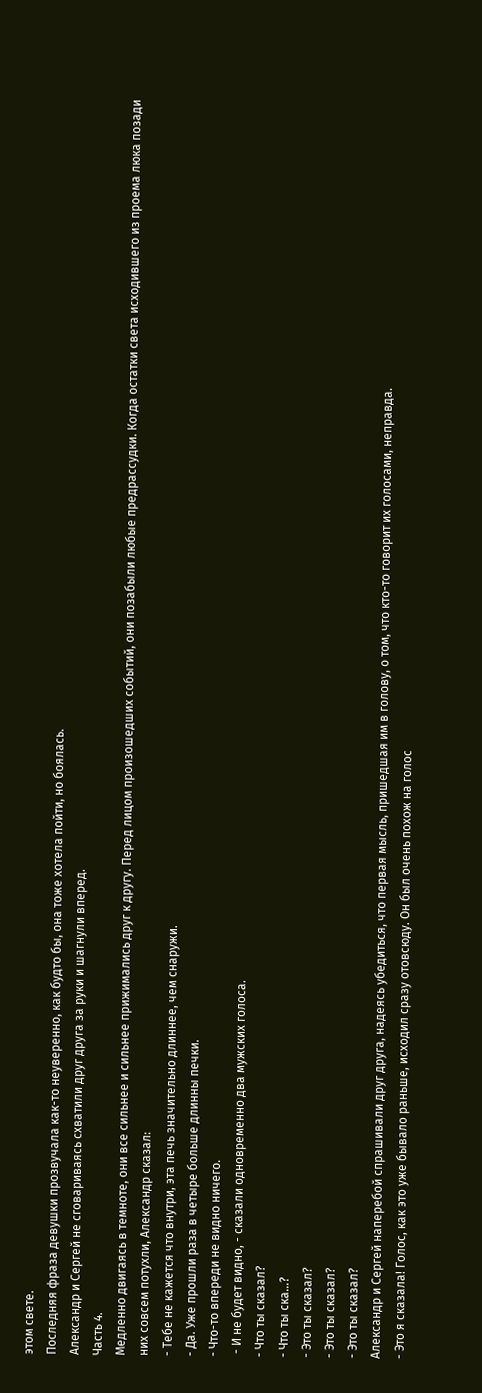этом свете.
Последняя фраза девушки прозвучала как-то неуверенно, как будто бы, она тоже хотела пойти, но боялась.
Александр и Сергей не сговариваясь схватили друг друга за руки и шагнули вперед.
Часть 4.
Медленно двигаясь в темноте, они все сильнее и сильнее прижимались друг к другу. Перед лицом произошедших событий, они позабыли любые предрассудки. Когда остатки света исходившего из проема люка позади них совсем потухли, Александр сказал:
- Тебе не кажется что внутри, эта печь значительно длиннее, чем снаружи.
- Да. Уже прошли раза в четыре больше длинны печки.
- Что-то впереди не видно ничего.
 - И не будет видно, - сказали одновременно два мужских голоса.
- Что ты сказал?
- Что ты ска…?
- Это ты сказал?
- Это ты сказал?
- Это ты сказал?
Александр и Сергей наперебой спрашивали друг друга, надеясь убедиться, что первая мысль, пришедшая им в голову, о том, что кто-то говорит их голосами, неправда.
- Это я сказала! Голос, как это уже бывало раньше, исходил сразу отовсюду. Он был очень похож на голос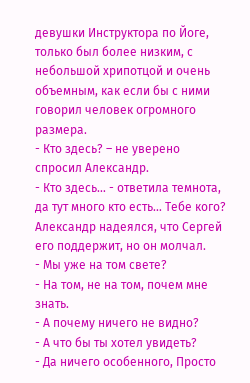девушки Инструктора по Йоге, только был более низким, с небольшой хрипотцой и очень объемным, как если бы с ними говорил человек огромного размера.
- Кто здесь? – не уверено спросил Александр.
- Кто здесь… - ответила темнота, да тут много кто есть… Тебе кого?
Александр надеялся, что Сергей его поддержит, но он молчал.
- Мы уже на том свете?
- На том, не на том, почем мне знать.
- А почему ничего не видно?
- А что бы ты хотел увидеть?
- Да ничего особенного, Просто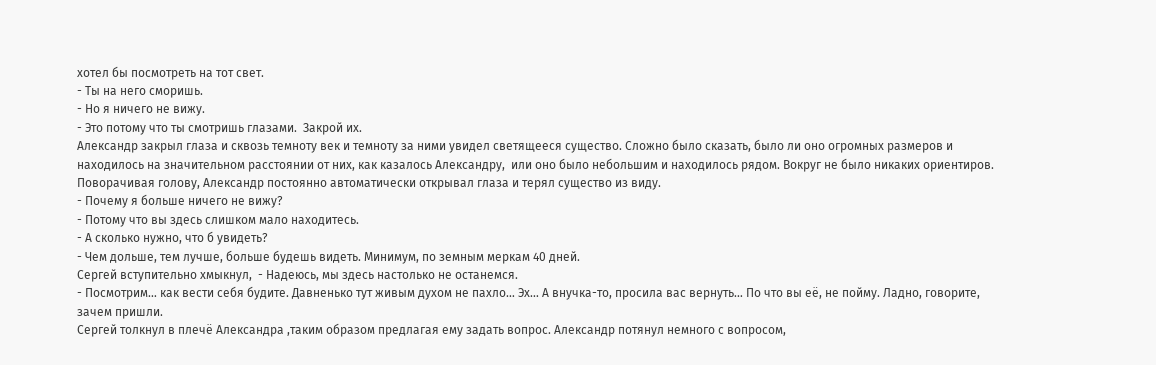хотел бы посмотреть на тот свет.
- Ты на него сморишь.
- Но я ничего не вижу.
- Это потому что ты смотришь глазами.  Закрой их.
Александр закрыл глаза и сквозь темноту век и темноту за ними увидел светящееся существо. Сложно было сказать, было ли оно огромных размеров и находилось на значительном расстоянии от них, как казалось Александру,  или оно было небольшим и находилось рядом. Вокруг не было никаких ориентиров. Поворачивая голову, Александр постоянно автоматически открывал глаза и терял существо из виду.
- Почему я больше ничего не вижу?
- Потому что вы здесь слишком мало находитесь.
- А сколько нужно, что б увидеть?
- Чем дольше, тем лучше, больше будешь видеть. Минимум, по земным меркам 40 дней.
Сергей вступительно хмыкнул,  - Надеюсь, мы здесь настолько не останемся.
- Посмотрим… как вести себя будите. Давненько тут живым духом не пахло… Эх… А внучка-то, просила вас вернуть… По что вы её, не пойму. Ладно, говорите, зачем пришли.
Сергей толкнул в плечё Александра ,таким образом предлагая ему задать вопрос. Александр потянул немного с вопросом,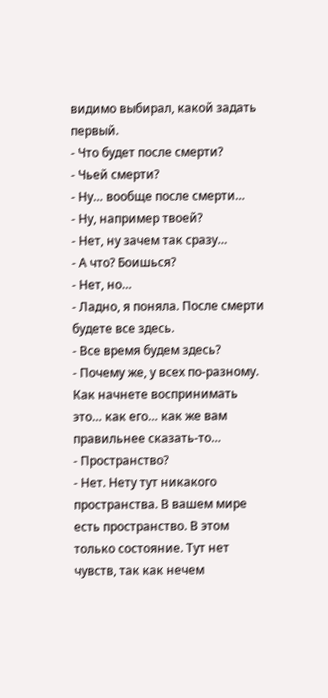видимо выбирал, какой задать первый.
- Что будет после смерти?
- Чьей смерти?
- Ну… вообще после смерти…
- Ну, например твоей?
- Нет, ну зачем так сразу…
- А что? Боишься?
- Нет, но…
- Ладно, я поняла. После смерти будете все здесь.
- Все время будем здесь?
- Почему же, у всех по-разному. Как начнете воспринимать это… как его… как же вам правильнее сказать-то…
- Пространство?
- Нет. Нету тут никакого пространства. В вашем мире есть пространство. В этом только состояние. Тут нет чувств, так как нечем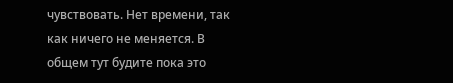чувствовать. Нет времени, так как ничего не меняется. В общем тут будите пока это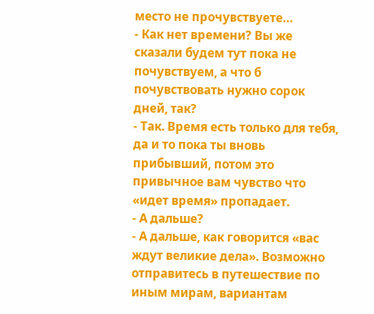место не прочувствуете…
- Как нет времени? Вы же сказали будем тут пока не почувствуем, а что б почувствовать нужно сорок дней, так?
- Так. Время есть только для тебя, да и то пока ты вновь прибывший, потом это привычное вам чувство что «идет время» пропадает.
- А дальше?
- А дальше, как говорится «вас ждут великие дела». Возможно отправитесь в путешествие по иным мирам, вариантам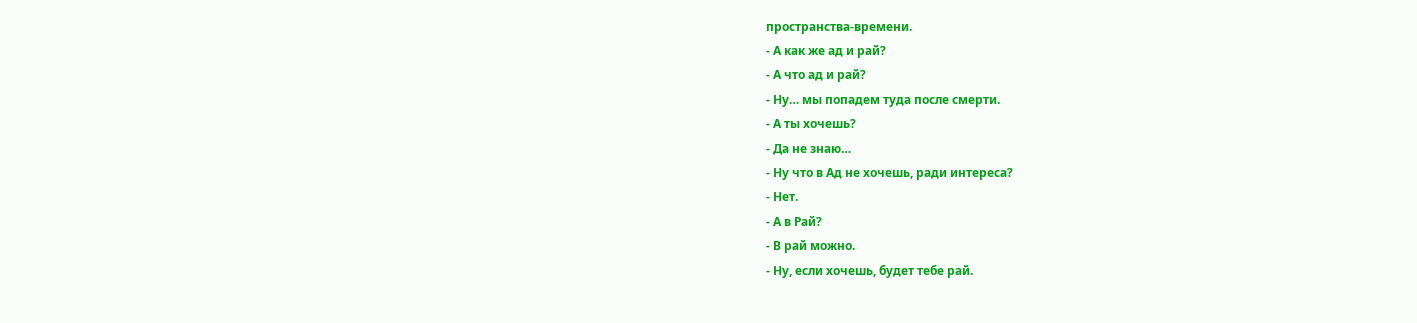пространства-времени.
- А как же ад и рай?
- А что ад и рай?
- Ну… мы попадем туда после смерти.
- А ты хочешь?
- Да не знаю…
- Ну что в Ад не хочешь, ради интереса?
- Нет.
- А в Рай?
- В рай можно.
- Ну, если хочешь, будет тебе рай.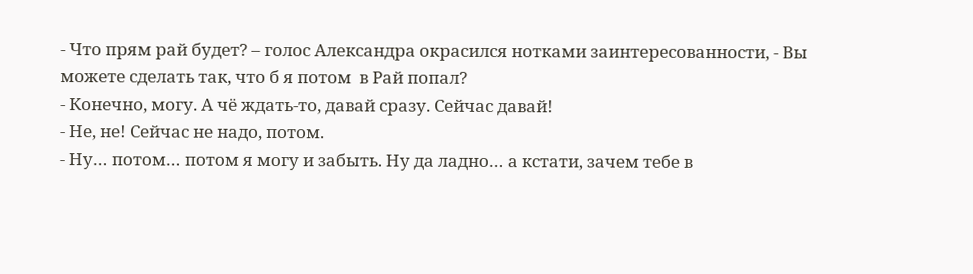- Что прям рай будет? – голос Александра окрасился нотками заинтересованности, - Вы можете сделать так, что б я потом  в Рай попал?
- Конечно, могу. А чё ждать-то, давай сразу. Сейчас давай!
- Не, не! Сейчас не надо, потом.
- Ну… потом… потом я могу и забыть. Ну да ладно… а кстати, зачем тебе в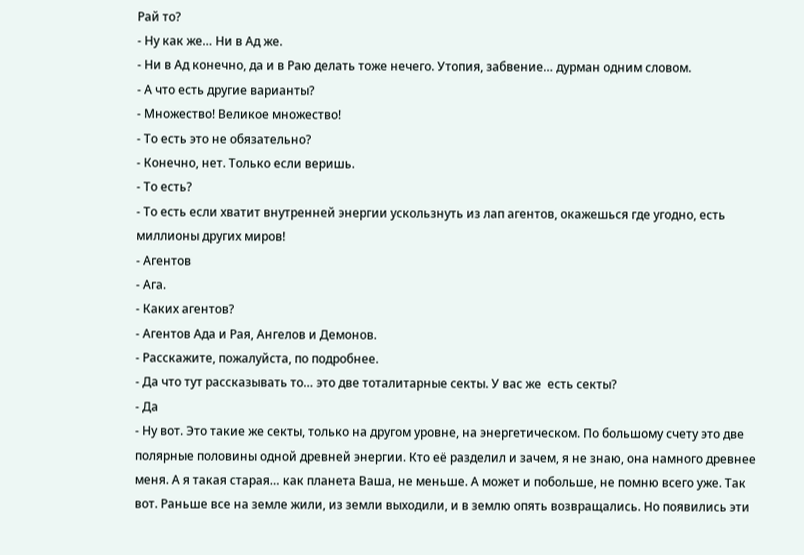Рай то?
- Ну как же… Ни в Ад же.
- Ни в Ад конечно, да и в Раю делать тоже нечего. Утопия, забвение… дурман одним словом.
- А что есть другие варианты?
- Множество! Великое множество!
- То есть это не обязательно?
- Конечно, нет. Только если веришь.
- То есть?
- То есть если хватит внутренней энергии ускользнуть из лап агентов, окажешься где угодно, есть миллионы других миров!
- Агентов
- Ага.
- Каких агентов?
- Агентов Ада и Рая, Ангелов и Демонов.
- Расскажите, пожалуйста, по подробнее.
- Да что тут рассказывать то… это две тоталитарные секты. У вас же  есть секты?
- Да
- Ну вот. Это такие же секты, только на другом уровне, на энергетическом. По большому счету это две полярные половины одной древней энергии. Кто её разделил и зачем, я не знаю, она намного древнее меня. А я такая старая… как планета Ваша, не меньше. А может и побольше, не помню всего уже. Так вот. Раньше все на земле жили, из земли выходили, и в землю опять возвращались. Но появились эти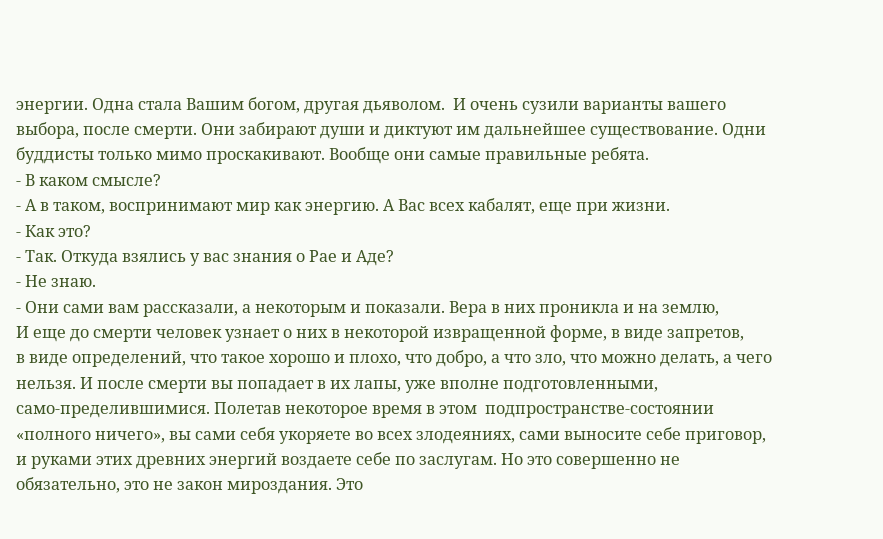энергии. Одна стала Вашим богом, другая дьяволом.  И очень сузили варианты вашего выбора, после смерти. Они забирают души и диктуют им дальнейшее существование. Одни буддисты только мимо проскакивают. Вообще они самые правильные ребята.
- В каком смысле?
- А в таком, воспринимают мир как энергию. А Вас всех кабалят, еще при жизни.
- Как это?
- Так. Откуда взялись у вас знания о Рае и Аде?
- Не знаю.
- Они сами вам рассказали, а некоторым и показали. Вера в них проникла и на землю,
И еще до смерти человек узнает о них в некоторой извращенной форме, в виде запретов,
в виде определений, что такое хорошо и плохо, что добро, а что зло, что можно делать, а чего нельзя. И после смерти вы попадает в их лапы, уже вполне подготовленными,
само-пределившимися. Полетав некоторое время в этом  подпространстве-состоянии «полного ничего», вы сами себя укоряете во всех злодеяниях, сами выносите себе приговор, и руками этих древних энергий воздаете себе по заслугам. Но это совершенно не обязательно, это не закон мироздания. Это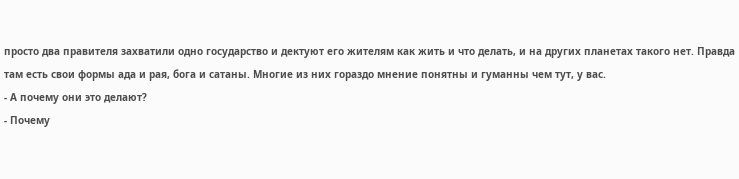просто два правителя захватили одно государство и дектуют его жителям как жить и что делать, и на других планетах такого нет. Правда там есть свои формы ада и рая, бога и сатаны. Многие из них гораздо мнение понятны и гуманны чем тут, у вас.
- А почему они это делают?
- Почему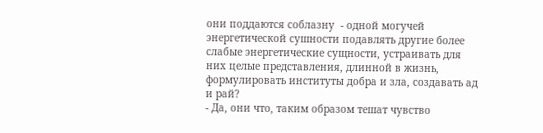они поддаются соблазну  - одной могучей энергетической сушности подавлять другие более слабые энергетические сущности, устраивать для них целые представления, длинной в жизнь, формулировать институты добра и зла, создавать ад и рай?
- Да, они что, таким образом тешат чувство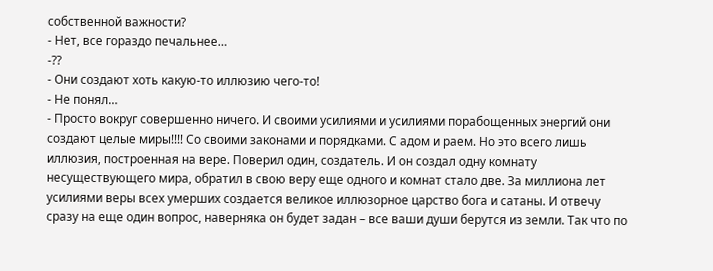собственной важности?
- Нет, все гораздо печальнее…
-??
- Они создают хоть какую-то иллюзию чего-то!
- Не понял…
- Просто вокруг совершенно ничего. И своими усилиями и усилиями порабощенных энергий они создают целые миры!!!! Со своими законами и порядками. С адом и раем. Но это всего лишь иллюзия, построенная на вере. Поверил один, создатель. И он создал одну комнату несуществующего мира, обратил в свою веру еще одного и комнат стало две. За миллиона лет усилиями веры всех умерших создается великое иллюзорное царство бога и сатаны. И отвечу сразу на еще один вопрос, наверняка он будет задан – все ваши души берутся из земли. Так что по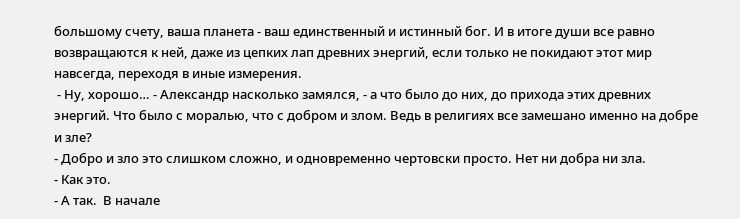большому счету, ваша планета - ваш единственный и истинный бог. И в итоге души все равно возвращаются к ней, даже из цепких лап древних энергий, если только не покидают этот мир навсегда, переходя в иные измерения.
 - Ну, хорошо… - Александр насколько замялся, - а что было до них, до прихода этих древних энергий. Что было с моралью, что с добром и злом. Ведь в религиях все замешано именно на добре и зле?
- Добро и зло это слишком сложно, и одновременно чертовски просто. Нет ни добра ни зла.
- Как это.
- А так.  В начале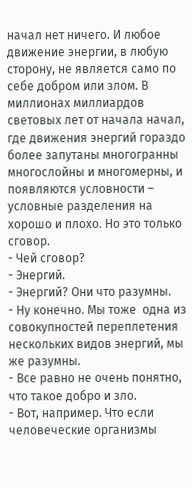начал нет ничего. И любое движение энергии, в любую сторону, не является само по себе добром или злом. В миллионах миллиардов световых лет от начала начал, где движения энергий гораздо более запутаны многогранны многослойны и многомерны, и появляются условности – условные разделения на хорошо и плохо. Но это только сговор.
- Чей сговор?
- Энергий.
- Энергий? Они что разумны.
- Ну конечно. Мы тоже  одна из совокупностей переплетения нескольких видов энергий, мы же разумны.
- Все равно не очень понятно, что такое добро и зло.
- Вот, например. Что если человеческие организмы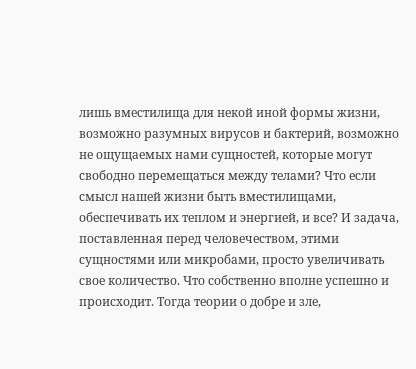лишь вместилища для некой иной формы жизни, возможно разумных вирусов и бактерий, возможно не ощущаемых нами сущностей, которые могут свободно перемещаться между телами? Что если смысл нашей жизни быть вместилищами, обеспечивать их теплом и энергией, и все? И задача, поставленная перед человечеством, этими сущностями или микробами, просто увеличивать свое количество. Что собственно вполне успешно и происходит. Тогда теории о добре и зле,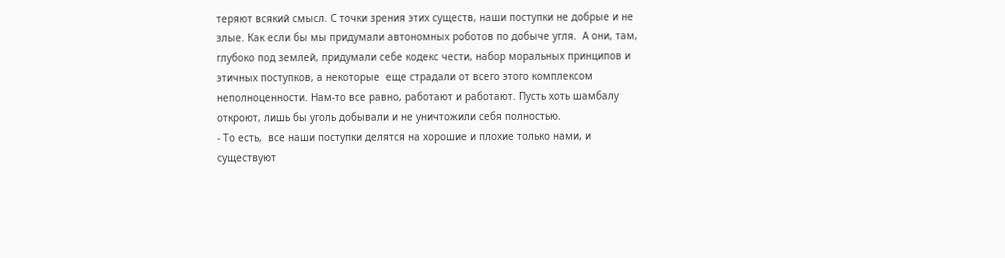теряют всякий смысл. С точки зрения этих существ, наши поступки не добрые и не злые. Как если бы мы придумали автономных роботов по добыче угля.  А они, там, глубоко под землей, придумали себе кодекс чести, набор моральных принципов и этичных поступков, а некоторые  еще страдали от всего этого комплексом неполноценности. Нам-то все равно, работают и работают. Пусть хоть шамбалу откроют, лишь бы уголь добывали и не уничтожили себя полностью.
- То есть,  все наши поступки делятся на хорошие и плохие только нами, и существуют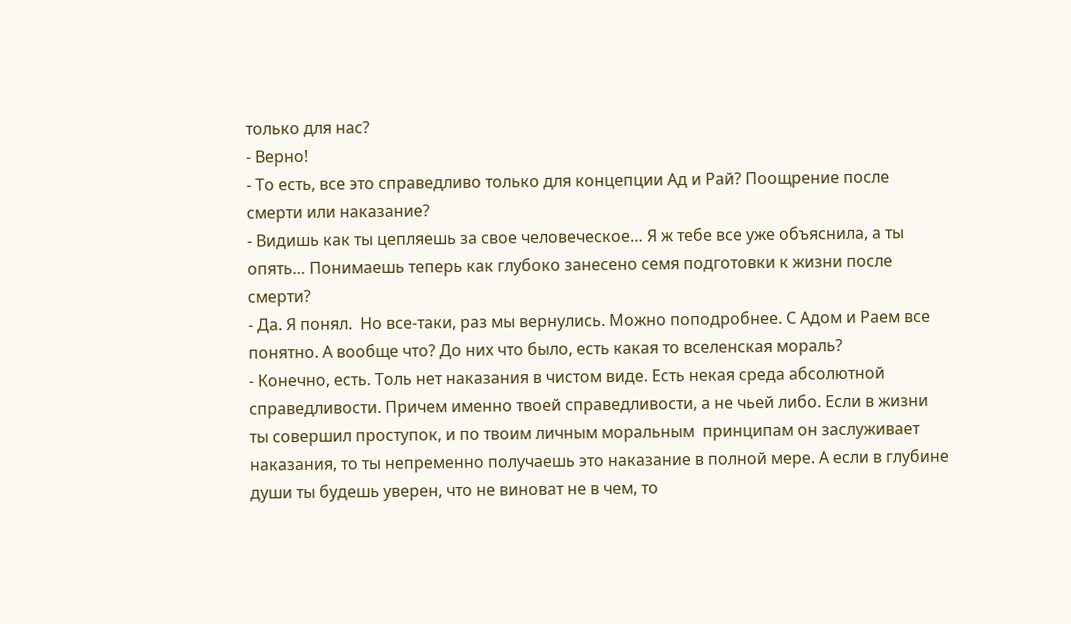только для нас?
- Верно!
- То есть, все это справедливо только для концепции Ад и Рай? Поощрение после смерти или наказание?
- Видишь как ты цепляешь за свое человеческое… Я ж тебе все уже объяснила, а ты опять… Понимаешь теперь как глубоко занесено семя подготовки к жизни после смерти?
- Да. Я понял.  Но все-таки, раз мы вернулись. Можно поподробнее. С Адом и Раем все понятно. А вообще что? До них что было, есть какая то вселенская мораль?
- Конечно, есть. Толь нет наказания в чистом виде. Есть некая среда абсолютной справедливости. Причем именно твоей справедливости, а не чьей либо. Если в жизни ты совершил проступок, и по твоим личным моральным  принципам он заслуживает наказания, то ты непременно получаешь это наказание в полной мере. А если в глубине души ты будешь уверен, что не виноват не в чем, то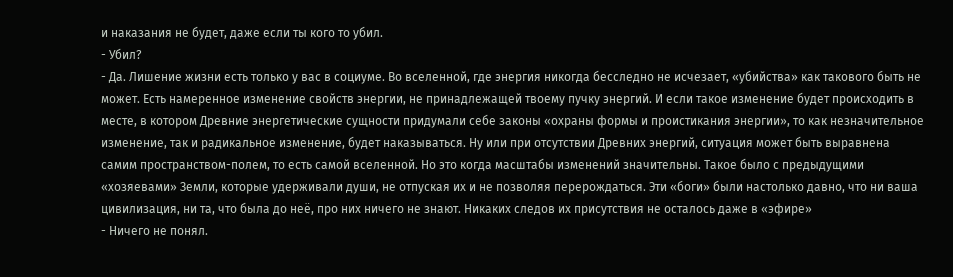и наказания не будет, даже если ты кого то убил.
- Убил?
- Да. Лишение жизни есть только у вас в социуме. Во вселенной, где энергия никогда бесследно не исчезает, «убийства» как такового быть не может. Есть намеренное изменение свойств энергии, не принадлежащей твоему пучку энергий. И если такое изменение будет происходить в месте, в котором Древние энергетические сущности придумали себе законы «охраны формы и проистикания энергии», то как незначительное изменение, так и радикальное изменение, будет наказываться. Ну или при отсутствии Древних энергий, ситуация может быть выравнена самим пространством-полем, то есть самой вселенной. Но это когда масштабы изменений значительны. Такое было с предыдущими «хозяевами» Земли, которые удерживали души, не отпуская их и не позволяя перерождаться. Эти «боги» были настолько давно, что ни ваша цивилизация, ни та, что была до неё, про них ничего не знают. Никаких следов их присутствия не осталось даже в «эфире»
- Ничего не понял.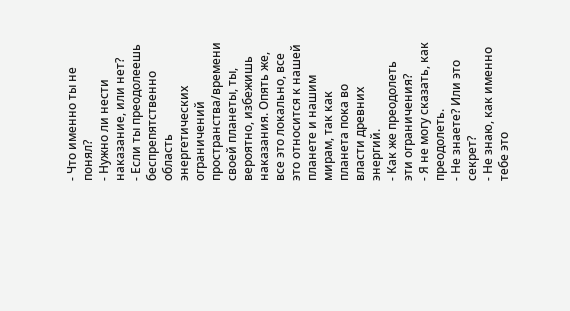- Что именно ты не понял?
- Нужно ли нести наказание, или нет?
- Если ты преодолеешь беспрепятственно область энергетических ограничений пространства/времени своей планеты, ты, вероятно, избежишь наказания. Опять же, все это локально, все это относится к нашей планете и нашим мирам, так как планета пока во власти древних энергий.
- Как же преодолеть эти ограничения?
- Я не могу сказать, как преодолеть.
- Не знаете? Или это секрет?
- Не знаю, как именно тебе это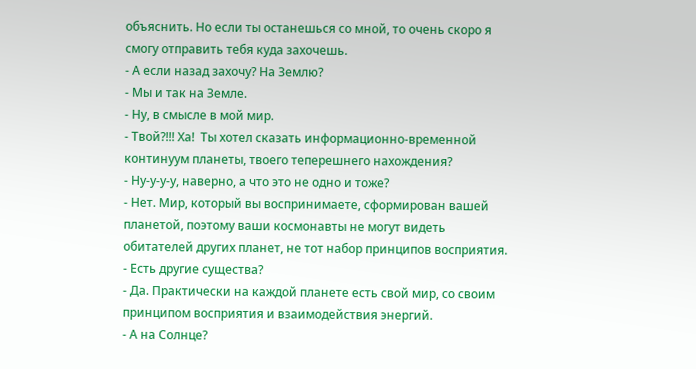объяснить. Но если ты останешься со мной, то очень скоро я смогу отправить тебя куда захочешь.
- А если назад захочу? На Землю?
- Мы и так на Земле.
- Ну, в смысле в мой мир.
- Твой?!!! Ха!  Ты хотел сказать информационно-временной континуум планеты, твоего теперешнего нахождения?
- Ну-у-у-у, наверно, а что это не одно и тоже?
- Нет. Мир, который вы воспринимаете, сформирован вашей планетой, поэтому ваши космонавты не могут видеть обитателей других планет, не тот набор принципов восприятия.
- Есть другие существа?
- Да. Практически на каждой планете есть свой мир, со своим принципом восприятия и взаимодействия энергий.
- А на Солнце?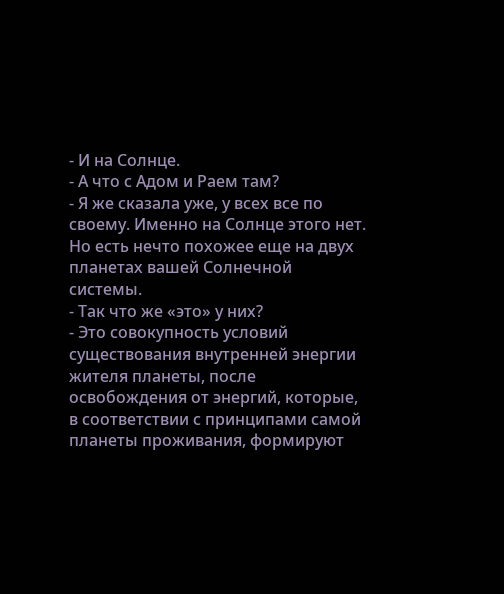- И на Солнце.
- А что с Адом и Раем там?
- Я же сказала уже, у всех все по своему. Именно на Солнце этого нет. Но есть нечто похожее еще на двух планетах вашей Солнечной системы.
- Так что же «это» у них?
- Это совокупность условий существования внутренней энергии жителя планеты, после освобождения от энергий, которые, в соответствии с принципами самой планеты проживания, формируют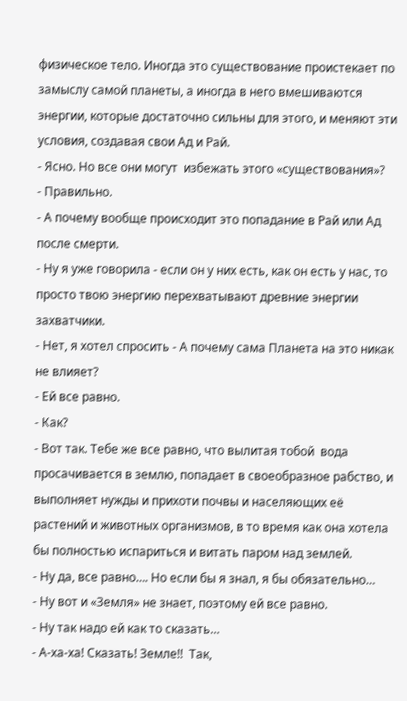физическое тело. Иногда это существование проистекает по замыслу самой планеты, а иногда в него вмешиваются энергии, которые достаточно сильны для этого, и меняют эти условия, создавая свои Ад и Рай.
- Ясно. Но все они могут  избежать этого «существования»?
- Правильно.
- А почему вообще происходит это попадание в Рай или Ад после смерти.
- Ну я уже говорила - если он у них есть, как он есть у нас, то просто твою энергию перехватывают древние энергии захватчики.
- Нет, я хотел спросить - А почему сама Планета на это никак не влияет?
- Ей все равно.
- Как?
- Вот так. Тебе же все равно, что вылитая тобой  вода просачивается в землю, попадает в своеобразное рабство, и выполняет нужды и прихоти почвы и населяющих её растений и животных организмов, в то время как она хотела бы полностью испариться и витать паром над землей.
- Ну да, все равно…. Но если бы я знал, я бы обязательно…
- Ну вот и «Земля» не знает, поэтому ей все равно.
- Ну так надо ей как то сказать…
- А-ха-ха! Сказать! Земле!!  Так,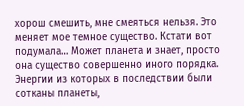хорош смешить, мне смеяться нельзя. Это меняет мое темное существо. Кстати вот подумала… Может планета и знает, просто она существо совершенно иного порядка. Энергии из которых в последствии были сотканы планеты,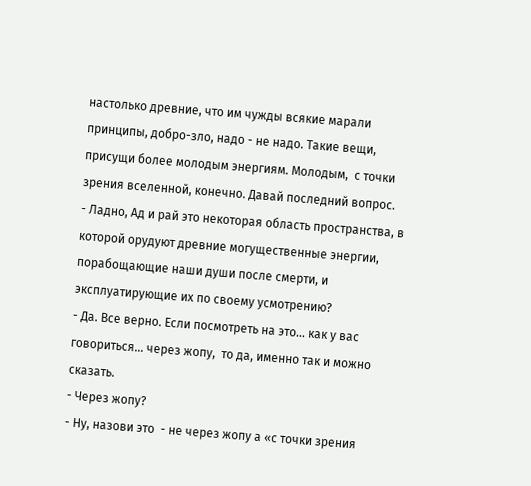настолько древние, что им чужды всякие марали принципы, добро-зло, надо - не надо. Такие вещи, присущи более молодым энергиям. Молодым,  с точки зрения вселенной, конечно. Давай последний вопрос.
- Ладно, Ад и рай это некоторая область пространства, в которой орудуют древние могущественные энергии, порабощающие наши души после смерти, и эксплуатирующие их по своему усмотрению?
- Да. Все верно. Если посмотреть на это… как у вас говориться… через жопу,  то да, именно так и можно сказать.
- Через жопу?
- Ну, назови это  - не через жопу а «с точки зрения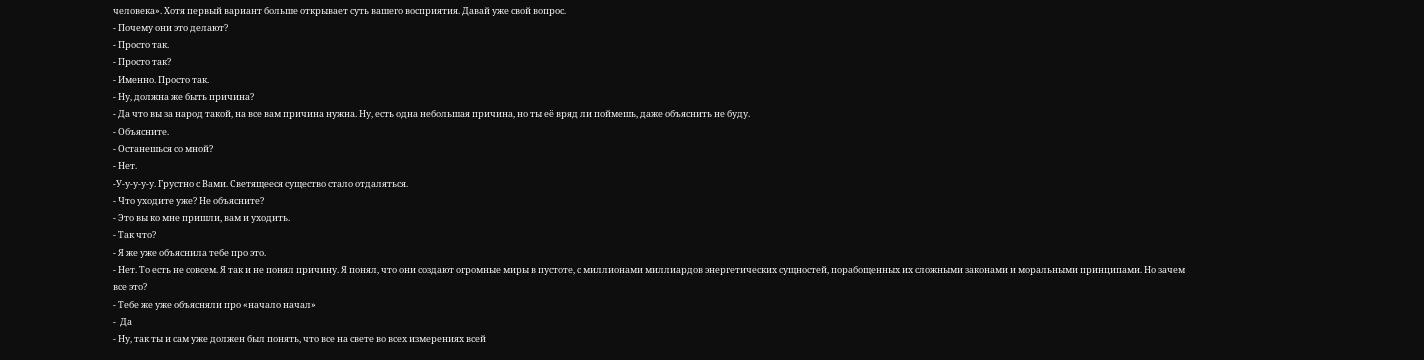человека». Хотя первый вариант больше открывает суть вашего восприятия. Давай уже свой вопрос.
- Почему они это делают?
- Просто так.
- Просто так?
- Именно. Просто так.
- Ну, должна же быть причина?
- Да что вы за народ такой, на все вам причина нужна. Ну, есть одна небольшая причина, но ты её вряд ли поймешь, даже объяснить не буду.
- Объясните.
- Останешься со мной?
- Нет.
-У-у-у-у-у. Грустно с Вами. Светящееся существо стало отдаляться.
- Что уходите уже? Не объясните?
- Это вы ко мне пришли, вам и уходить.
- Так что?
- Я же уже объяснила тебе про это.
- Нет. То есть не совсем. Я так и не понял причину. Я понял, что они создают огромные миры в пустоте, с миллионами миллиардов энергетических сущностей, порабощенных их сложными законами и моральными принципами. Но зачем все это?
- Тебе же уже объясняли про «начало начал»
-  Да
- Ну, так ты и сам уже должен был понять, что все на свете во всех измерениях всей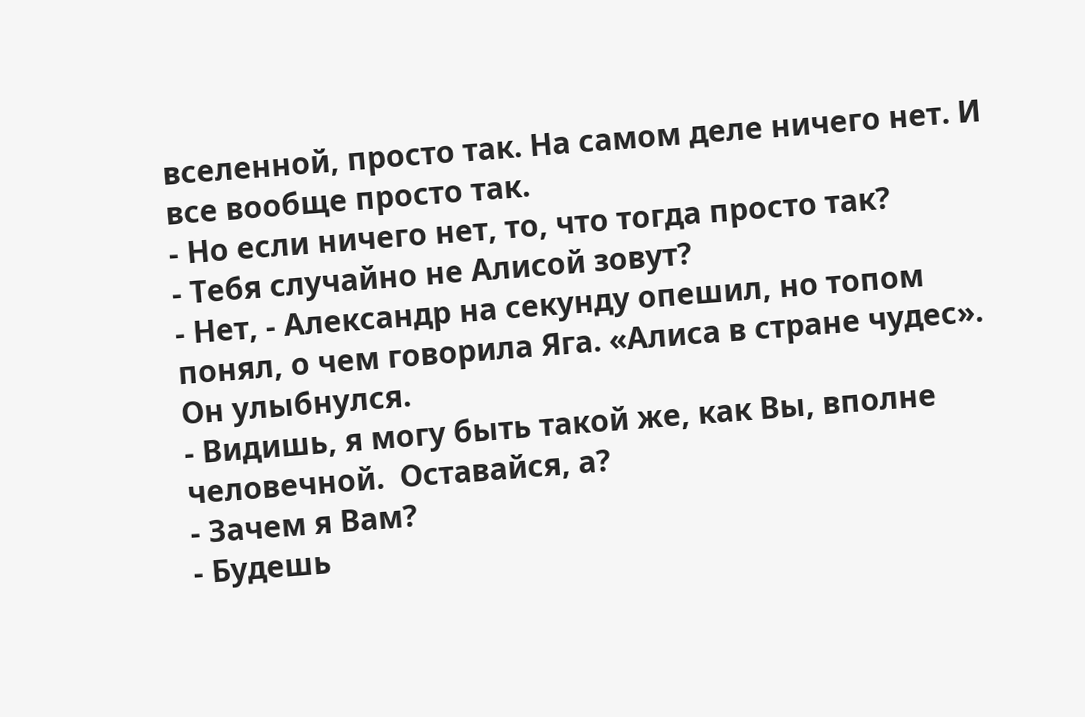вселенной, просто так. На самом деле ничего нет. И все вообще просто так.
- Но если ничего нет, то, что тогда просто так?
- Тебя случайно не Алисой зовут?
- Нет, - Александр на секунду опешил, но топом понял, о чем говорила Яга. «Алиса в стране чудес». Он улыбнулся.
- Видишь, я могу быть такой же, как Вы, вполне человечной.  Оставайся, а?
- Зачем я Вам?
- Будешь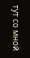тут со мной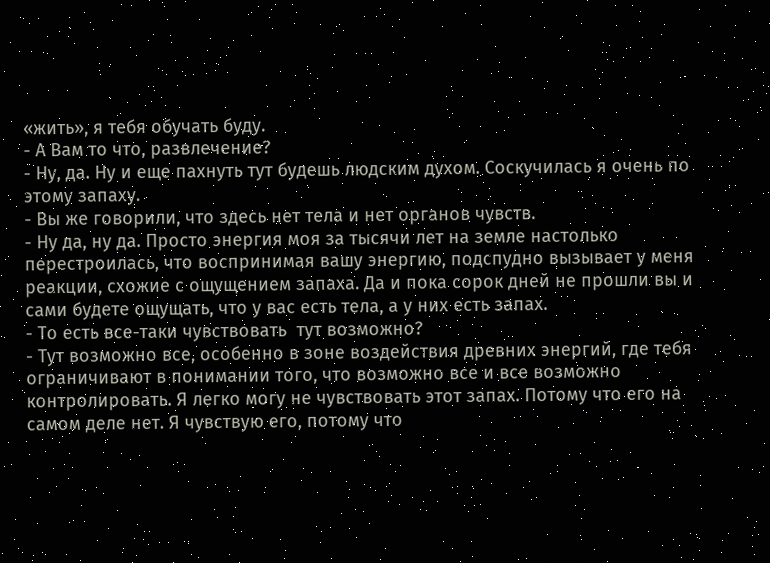«жить», я тебя обучать буду.
- А Вам то что, развлечение?
- Ну, да. Ну и еще пахнуть тут будешь людским духом. Соскучилась я очень по этому запаху.
- Вы же говорили, что здесь нет тела и нет органов чувств.
- Ну да, ну да. Просто энергия моя за тысячи лет на земле настолько перестроилась, что воспринимая вашу энергию, подспудно вызывает у меня реакции, схожие с ощущением запаха. Да и пока сорок дней не прошли вы и сами будете ощущать, что у вас есть тела, а у них есть запах.
- То есть все-таки чувствовать  тут возможно?
- Тут возможно все, особенно в зоне воздействия древних энергий, где тебя ограничивают в понимании того, что возможно все и все возможно контролировать. Я легко могу не чувствовать этот запах. Потому что его на самом деле нет. Я чувствую его, потому что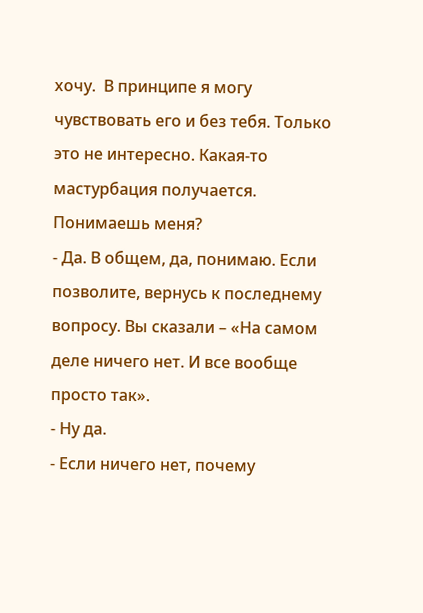хочу.  В принципе я могу чувствовать его и без тебя. Только это не интересно. Какая-то мастурбация получается. Понимаешь меня?
- Да. В общем, да, понимаю. Если позволите, вернусь к последнему вопросу. Вы сказали – «На самом деле ничего нет. И все вообще просто так».
- Ну да.
- Если ничего нет, почему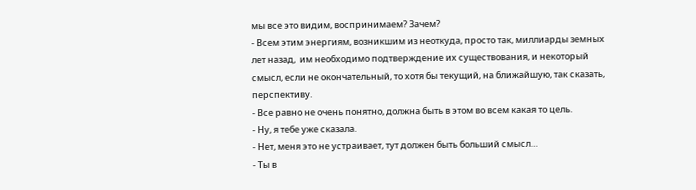мы все это видим, воспринимаем? Зачем?
- Всем этим энергиям, возникшим из неоткуда, просто так, миллиарды земных лет назад,  им необходимо подтверждение их существования, и некоторый смысл, если не окончательный, то хотя бы текущий, на ближайшую, так сказать, перспективу.
- Все равно не очень понятно, должна быть в этом во всем какая то цель.
- Ну, я тебе уже сказала.
- Нет, меня это не устраивает, тут должен быть больший смысл…
- Ты в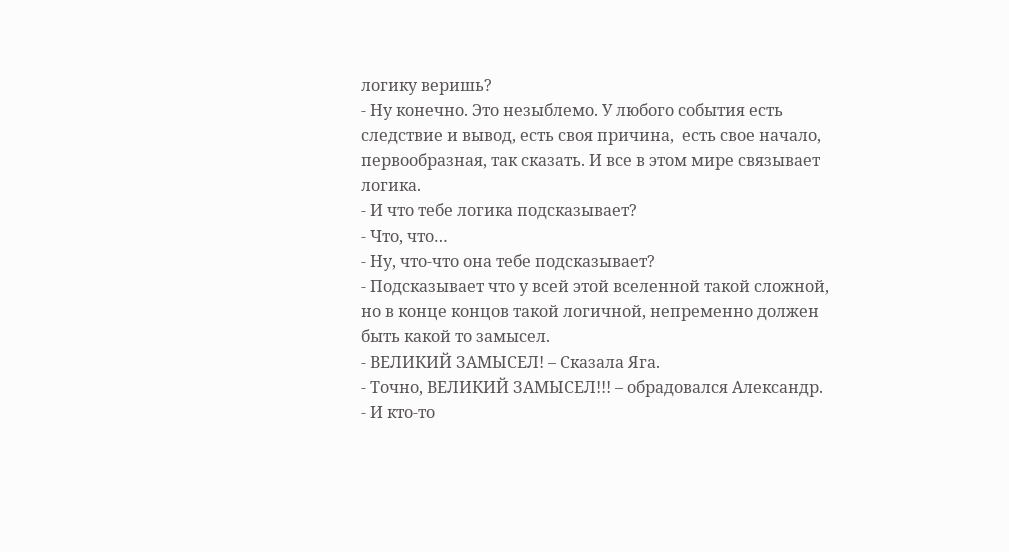логику веришь?
- Ну конечно. Это незыблемо. У любого события есть следствие и вывод, есть своя причина,  есть свое начало, первообразная, так сказать. И все в этом мире связывает логика.
- И что тебе логика подсказывает?
- Что, что…
- Ну, что-что она тебе подсказывает?
- Подсказывает что у всей этой вселенной такой сложной, но в конце концов такой логичной, непременно должен быть какой то замысел.
- ВЕЛИКИЙ ЗАМЫСЕЛ! – Сказала Яга.
- Точно, ВЕЛИКИЙ ЗАМЫСЕЛ!!! – обрадовался Александр.
- И кто-то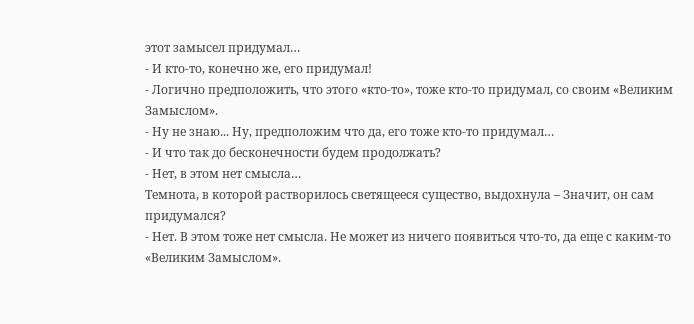этот замысел придумал…
- И кто-то, конечно же, его придумал!
- Логично предположить, что этого «кто-то», тоже кто-то придумал, со своим «Великим Замыслом».
- Ну не знаю... Ну, предположим что да, его тоже кто-то придумал…
- И что так до бесконечности будем продолжать?
- Нет, в этом нет смысла…
Темнота, в которой растворилось светящееся существо, выдохнула – Значит, он сам придумался?
- Нет. В этом тоже нет смысла. Не может из ничего появиться что-то, да еще с каким-то «Великим Замыслом».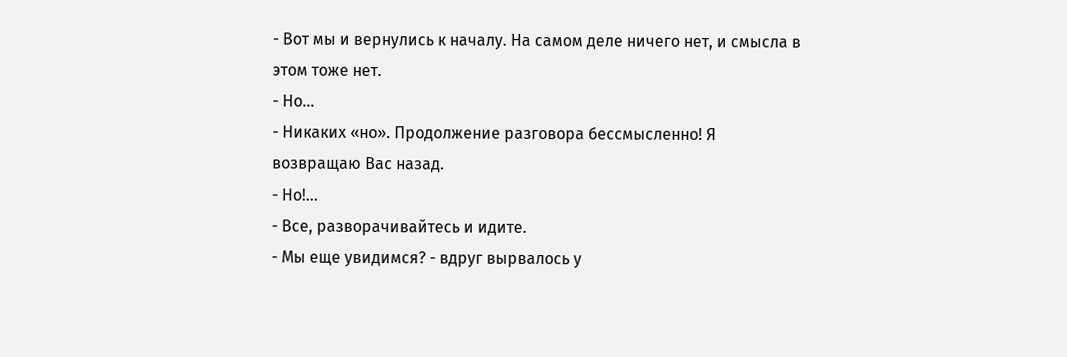- Вот мы и вернулись к началу. На самом деле ничего нет, и смысла в этом тоже нет.
- Но…
- Никаких «но». Продолжение разговора бессмысленно! Я возвращаю Вас назад.
- Но!...
- Все, разворачивайтесь и идите.
- Мы еще увидимся? - вдруг вырвалось у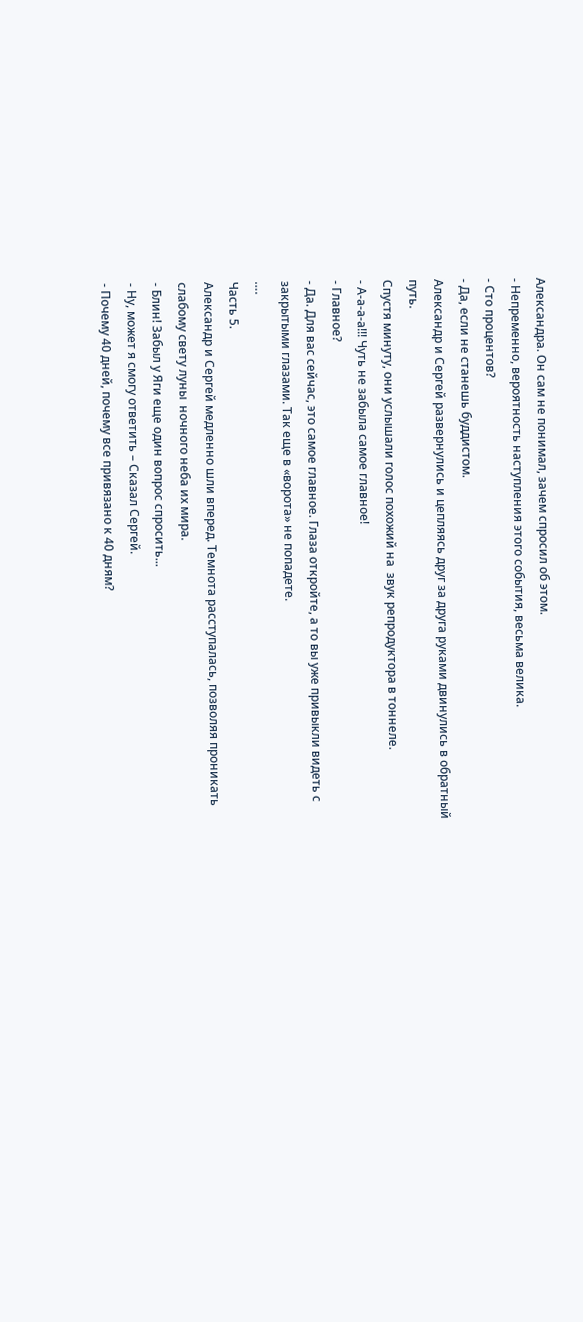Александра. Он сам не понимал, зачем спросил об этом.
- Непременно, вероятность наступления этого события, весьма велика.
- Сто процентов?
- Да, если не станешь буддистом.
Александр и Сергей развернулись и цепляясь друг за друга руками двинулись в обратный путь.
Спустя минуту, они услышали голос похожий на  звук репродуктора в тоннеле.
- А-а-а-а!!! Чуть не забыла самое главное!
- Главное?
- Да. Для вас сейчас, это самое главное. Глаза откройте, а то вы уже привыкли видеть с закрытыми глазами. Так еще в «ворота» не попадете.
….
Часть 5.
Александр и Сергей медленно шли вперед. Темнота расступалась, позволяя проникать слабому свету луны  ночного неба их мира.
- Блин! Забыл у Яги еще один вопрос спросить...
- Ну, может я смогу ответить – Сказал Сергей.
- Почему 40 дней, почему все привязано к 40 дням?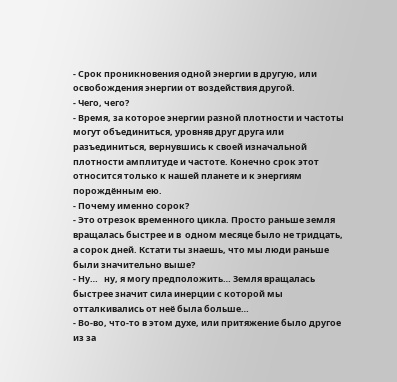- Срок проникновения одной энергии в другую, или освобождения энергии от воздействия другой.
- Чего, чего?
- Время, за которое энергии разной плотности и частоты могут объединиться, уровняв друг друга или разъединиться, вернувшись к своей изначальной плотности амплитуде и частоте. Конечно срок этот относится только к нашей планете и к энергиям порождённым ею.
- Почему именно сорок?
- Это отрезок временного цикла. Просто раньше земля вращалась быстрее и в  одном месяце было не тридцать, а сорок дней. Кстати ты знаешь, что мы люди раньше были значительно выше?
- Ну…   ну, я могу предположить… Земля вращалась быстрее значит сила инерции с которой мы отталкивались от неё была больше…
- Во-во, что-то в этом духе, или притяжение было другое из за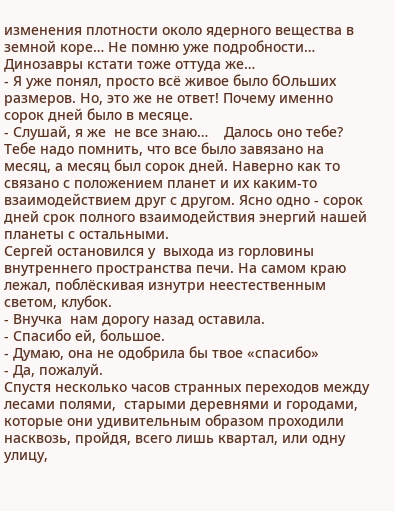изменения плотности около ядерного вещества в земной коре… Не помню уже подробности…  Динозавры кстати тоже оттуда же…
- Я уже понял, просто всё живое было бОльших размеров. Но, это же не ответ! Почему именно сорок дней было в месяце.
- Слушай, я же  не все знаю…    Далось оно тебе? Тебе надо помнить, что все было завязано на месяц, а месяц был сорок дней. Наверно как то связано с положением планет и их каким-то взаимодействием друг с другом. Ясно одно - сорок дней срок полного взаимодействия энергий нашей планеты с остальными.
Сергей остановился у  выхода из горловины внутреннего пространства печи. На самом краю лежал, поблёскивая изнутри неестественным светом, клубок.
- Внучка  нам дорогу назад оставила.
- Спасибо ей, большое.
- Думаю, она не одобрила бы твое «спасибо»
- Да, пожалуй.
Спустя несколько часов странных переходов между лесами полями,  старыми деревнями и городами, которые они удивительным образом проходили насквозь, пройдя, всего лишь квартал, или одну улицу,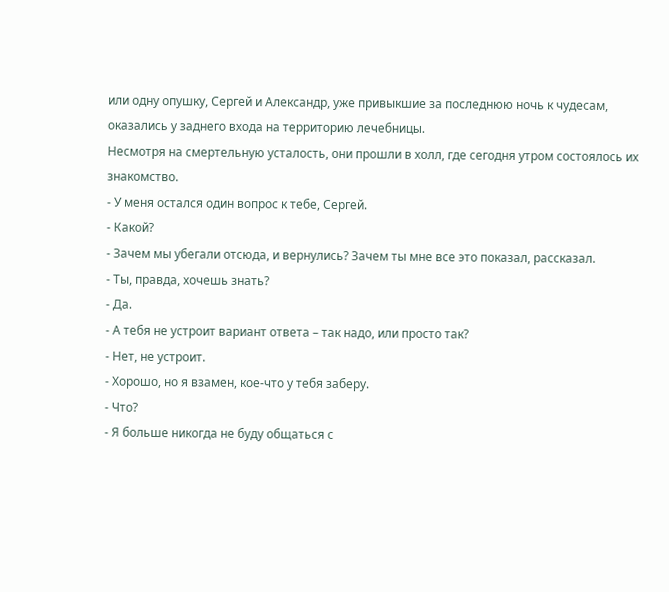или одну опушку, Сергей и Александр, уже привыкшие за последнюю ночь к чудесам, оказались у заднего входа на территорию лечебницы.
Несмотря на смертельную усталость, они прошли в холл, где сегодня утром состоялось их знакомство.
- У меня остался один вопрос к тебе, Сергей.
- Какой?
- Зачем мы убегали отсюда, и вернулись? Зачем ты мне все это показал, рассказал.
- Ты, правда, хочешь знать?
- Да.
- А тебя не устроит вариант ответа – так надо, или просто так?
- Нет, не устроит.
- Хорошо, но я взамен, кое-что у тебя заберу.
- Что?
- Я больше никогда не буду общаться с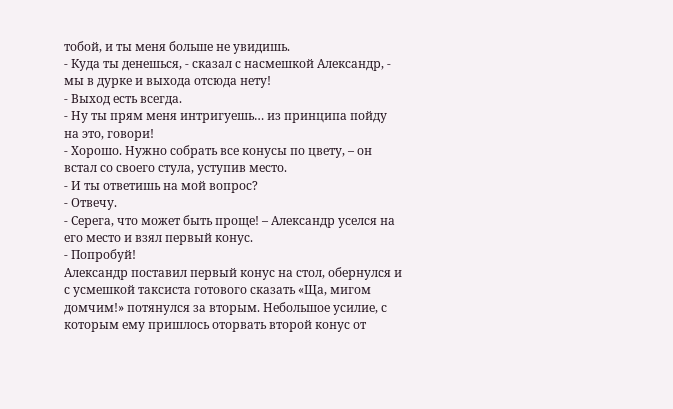тобой, и ты меня больше не увидишь.
- Куда ты денешься, - сказал с насмешкой Александр, - мы в дурке и выхода отсюда нету!
- Выход есть всегда.
- Ну ты прям меня интригуешь… из принципа пойду на это, говори!
- Хорошо. Нужно собрать все конусы по цвету, – он встал со своего стула, уступив место.
- И ты ответишь на мой вопрос?
- Отвечу.
- Серега, что может быть проще! – Александр уселся на его место и взял первый конус.
- Попробуй!
Александр поставил первый конус на стол, обернулся и с усмешкой таксиста готового сказать «Ща, мигом домчим!» потянулся за вторым. Небольшое усилие, с которым ему пришлось оторвать второй конус от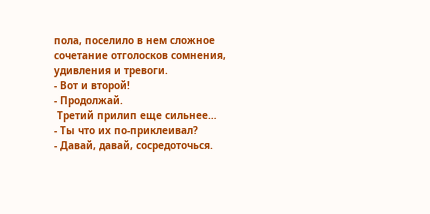пола, поселило в нем сложное сочетание отголосков сомнения, удивления и тревоги.
- Вот и второй!
- Продолжай.
 Третий прилип еще сильнее…
- Ты что их по-приклеивал?
- Давай, давай, сосредоточься.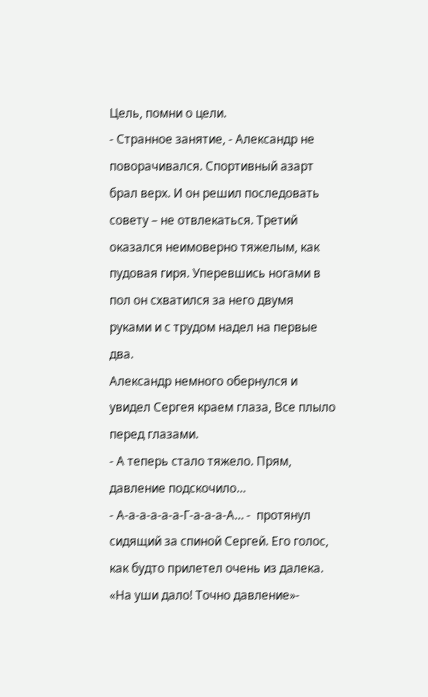Цель, помни о цели.
- Странное занятие, - Александр не поворачивался. Спортивный азарт брал верх. И он решил последовать совету – не отвлекаться. Третий оказался неимоверно тяжелым, как пудовая гиря. Уперевшись ногами в пол он схватился за него двумя руками и с трудом надел на первые два.
Александр немного обернулся и увидел Сергея краем глаза, Все плыло перед глазами.
- А теперь стало тяжело. Прям, давление подскочило…
- А-а-а-а-а-а-Г-а-а-а-А… -  протянул сидящий за спиной Сергей. Его голос, как будто прилетел очень из далека.
«На уши дало! Точно давление»-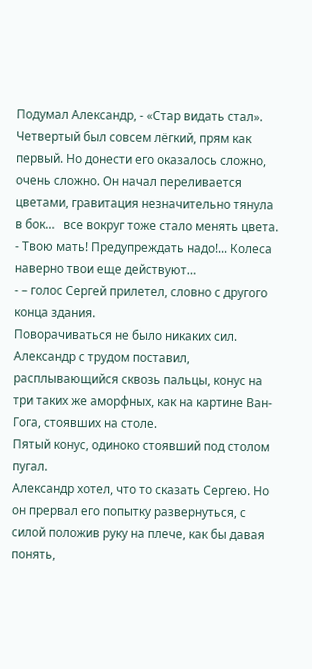Подумал Александр, - «Стар видать стал».
Четвертый был совсем лёгкий, прям как первый. Но донести его оказалось сложно, очень сложно. Он начал переливается цветами, гравитация незначительно тянула в бок…   все вокруг тоже стало менять цвета.
- Твою мать! Предупреждать надо!... Колеса наверно твои еще действуют…
- – голос Сергей прилетел, словно с другого конца здания.
Поворачиваться не было никаких сил. Александр с трудом поставил, расплывающийся сквозь пальцы, конус на три таких же аморфных, как на картине Ван-Гога, стоявших на столе.
Пятый конус, одиноко стоявший под столом пугал.
Александр хотел, что то сказать Сергею. Но он прервал его попытку развернуться, с силой положив руку на плече, как бы давая понять,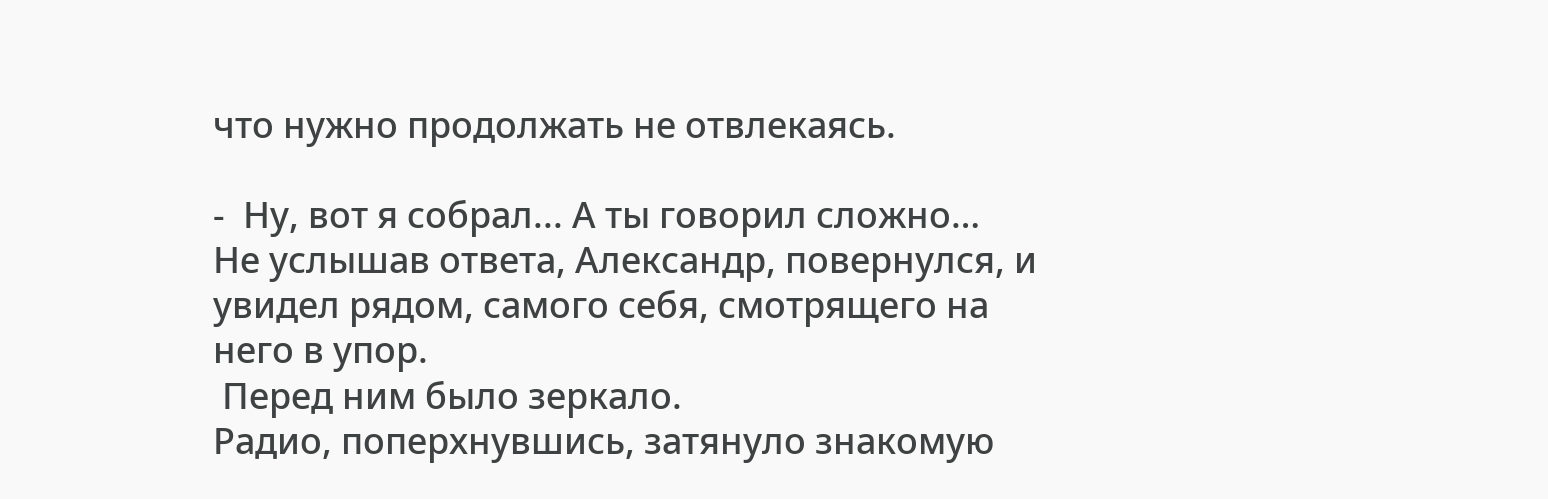что нужно продолжать не отвлекаясь.

-  Ну, вот я собрал... А ты говорил сложно…
Не услышав ответа, Александр, повернулся, и увидел рядом, самого себя, смотрящего на него в упор.
 Перед ним было зеркало.
Радио, поперхнувшись, затянуло знакомую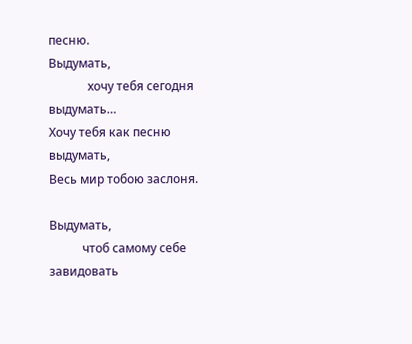песню.
Выдумать,
             хочу тебя сегодня выдумать…
Хочу тебя как песню выдумать,
Весь мир тобою заслоня.

Выдумать,
           чтоб самому себе завидовать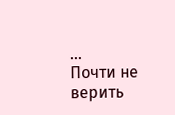…
Почти не верить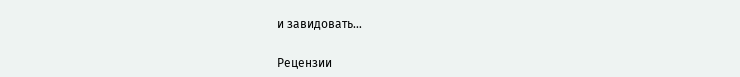и завидовать…


Рецензии